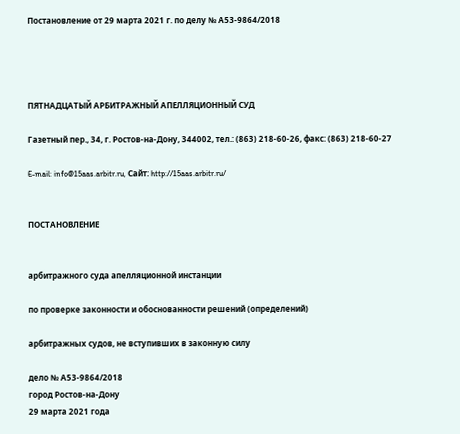Постановление от 29 марта 2021 г. по делу № А53-9864/2018




ПЯТНАДЦАТЫЙ АРБИТРАЖНЫЙ АПЕЛЛЯЦИОННЫЙ СУД

Газетный пер., 34, г. Ростов-на-Дону, 344002, тел.: (863) 218-60-26, факс: (863) 218-60-27

E-mail: info@15aas.arbitr.ru, Сайт: http://15aas.arbitr.ru/


ПОСТАНОВЛЕНИЕ


арбитражного суда апелляционной инстанции

по проверке законности и обоснованности решений (определений)

арбитражных судов, не вступивших в законную силу

дело № А53-9864/2018
город Ростов-на-Дону
29 марта 2021 года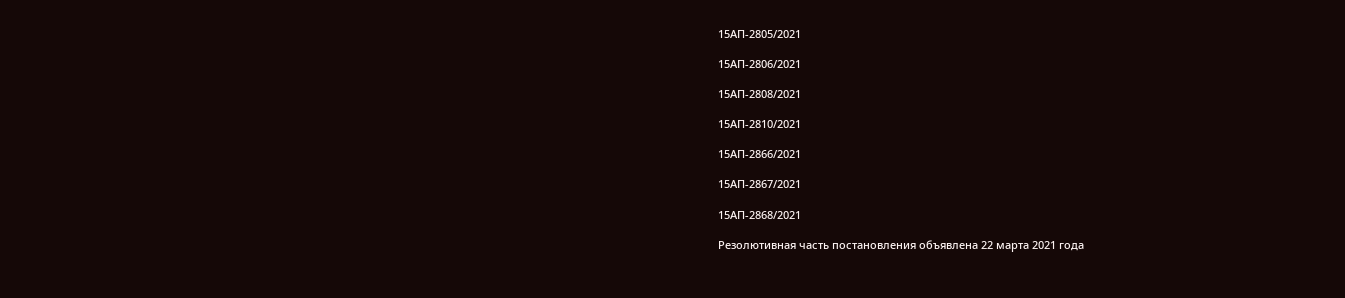15АП-2805/2021

15АП-2806/2021

15АП-2808/2021

15АП-2810/2021

15АП-2866/2021

15АП-2867/2021

15АП-2868/2021

Резолютивная часть постановления объявлена 22 марта 2021 года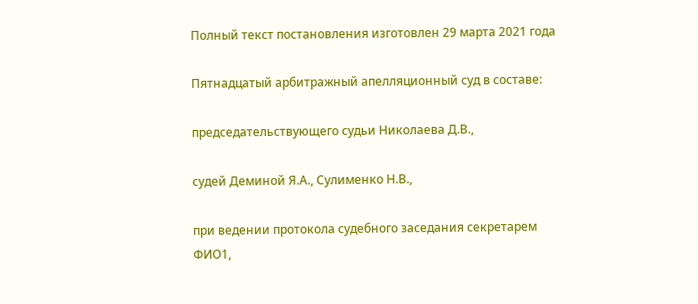Полный текст постановления изготовлен 29 марта 2021 года

Пятнадцатый арбитражный апелляционный суд в составе:

председательствующего судьи Николаева Д.В.,

судей Деминой Я.А., Сулименко Н.В.,

при ведении протокола судебного заседания секретарем ФИО1,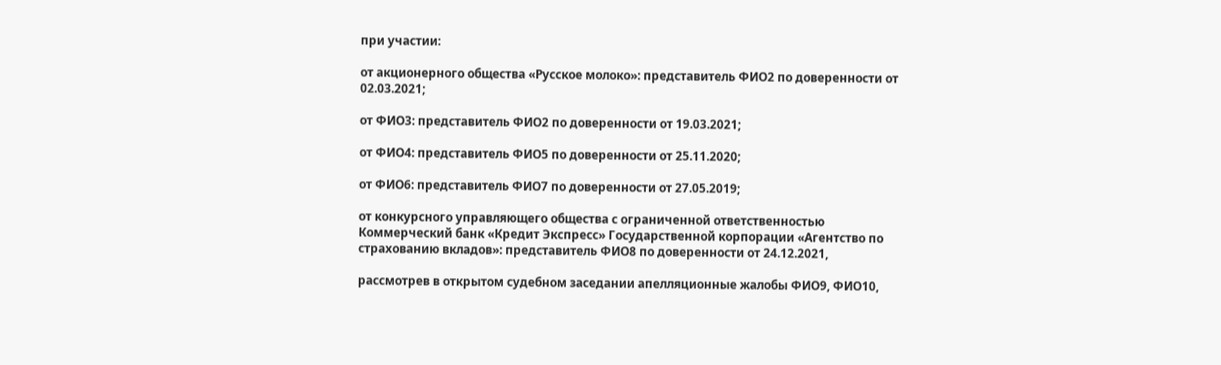при участии:

от акционерного общества «Русское молоко»: представитель ФИО2 по доверенности от 02.03.2021;

от ФИО3: представитель ФИО2 по доверенности от 19.03.2021;

от ФИО4: представитель ФИО5 по доверенности от 25.11.2020;

от ФИО6: представитель ФИО7 по доверенности от 27.05.2019;

от конкурсного управляющего общества с ограниченной ответственностью Коммерческий банк «Кредит Экспресс» Государственной корпорации «Агентство по страхованию вкладов»: представитель ФИО8 по доверенности от 24.12.2021,

рассмотрев в открытом судебном заседании апелляционные жалобы ФИО9, ФИО10,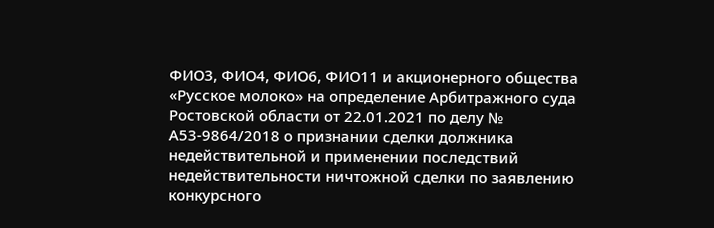ФИО3, ФИО4, ФИО6, ФИО11 и акционерного общества «Русское молоко» на определение Арбитражного суда Ростовской области от 22.01.2021 по делу № А53-9864/2018 о признании сделки должника недействительной и применении последствий недействительности ничтожной сделки по заявлению конкурсного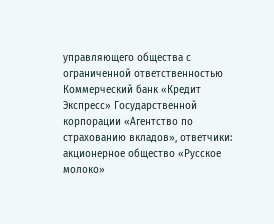управляющего общества с ограниченной ответственностью Коммерческий банк «Кредит Экспресс» Государственной корпорации «Агентство по страхованию вкладов», ответчики: акционерное общество «Русское молоко»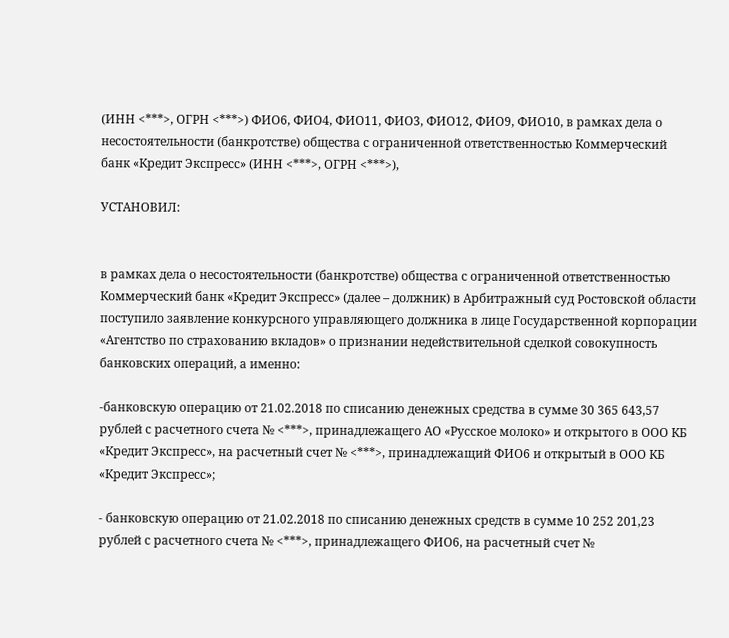(ИНН <***>, ОГРН <***>) ФИО6, ФИО4, ФИО11, ФИО3, ФИО12, ФИО9, ФИО10, в рамках дела о несостоятельности (банкротстве) общества с ограниченной ответственностью Коммерческий банк «Кредит Экспресс» (ИНН <***>, ОГРН <***>),

УСТАНОВИЛ:


в рамках дела о несостоятельности (банкротстве) общества с ограниченной ответственностью Коммерческий банк «Кредит Экспресс» (далее – должник) в Арбитражный суд Ростовской области поступило заявление конкурсного управляющего должника в лице Государственной корпорации «Агентство по страхованию вкладов» о признании недействительной сделкой совокупность банковских операций, а именно:

-банковскую операцию от 21.02.2018 по списанию денежных средства в сумме 30 365 643,57 рублей с расчетного счета № <***>, принадлежащего АО «Русское молоко» и открытого в ООО КБ «Кредит Экспресс», на расчетный счет № <***>, принадлежащий ФИО6 и открытый в ООО КБ «Кредит Экспресс»;

- банковскую операцию от 21.02.2018 по списанию денежных средств в сумме 10 252 201,23 рублей с расчетного счета № <***>, принадлежащего ФИО6, на расчетный счет №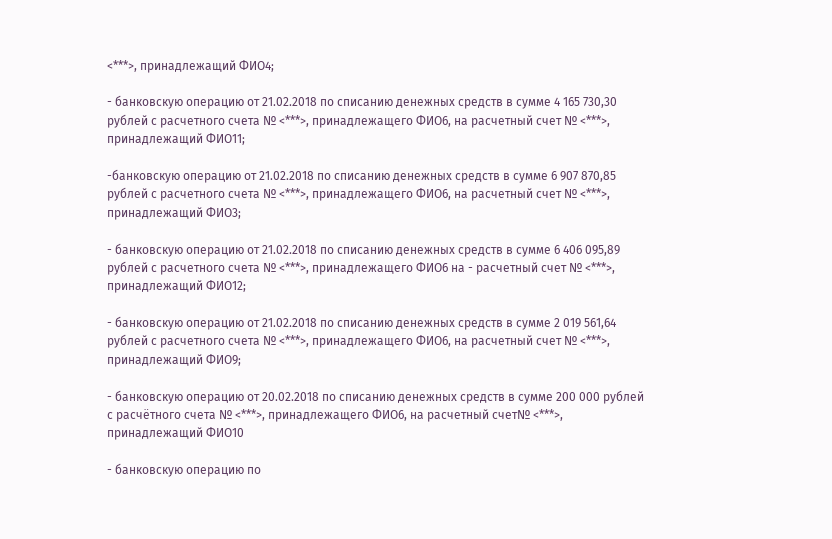<***>, принадлежащий ФИО4;

- банковскую операцию от 21.02.2018 по списанию денежных средств в сумме 4 165 730,30 рублей с расчетного счета № <***>, принадлежащего ФИО6, на расчетный счет № <***>, принадлежащий ФИО11;

-банковскую операцию от 21.02.2018 по списанию денежных средств в сумме 6 907 870,85 рублей с расчетного счета № <***>, принадлежащего ФИО6, на расчетный счет № <***>, принадлежащий ФИО3;

- банковскую операцию от 21.02.2018 по списанию денежных средств в сумме 6 406 095,89 рублей с расчетного счета № <***>, принадлежащего ФИО6 на - расчетный счет № <***>, принадлежащий ФИО12;

- банковскую операцию от 21.02.2018 по списанию денежных средств в сумме 2 019 561,64 рублей с расчетного счета № <***>, принадлежащего ФИО6, на расчетный счет № <***>, принадлежащий ФИО9;

- банковскую операцию от 20.02.2018 по списанию денежных средств в сумме 200 000 рублей с расчётного счета № <***>, принадлежащего ФИО6, на расчетный счет№ <***>, принадлежащий ФИО10

- банковскую операцию по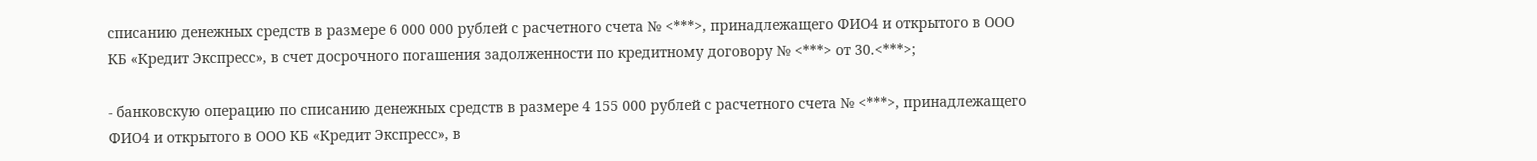списанию денежных средств в размере 6 000 000 рублей с расчетного счета № <***>, принадлежащего ФИО4 и открытого в ООО КБ «Кредит Экспресс», в счет досрочного погашения задолженности по кредитному договору № <***> от 30.<***>;

- банковскую операцию по списанию денежных средств в размере 4 155 000 рублей с расчетного счета № <***>, принадлежащего ФИО4 и открытого в ООО КБ «Кредит Экспресс», в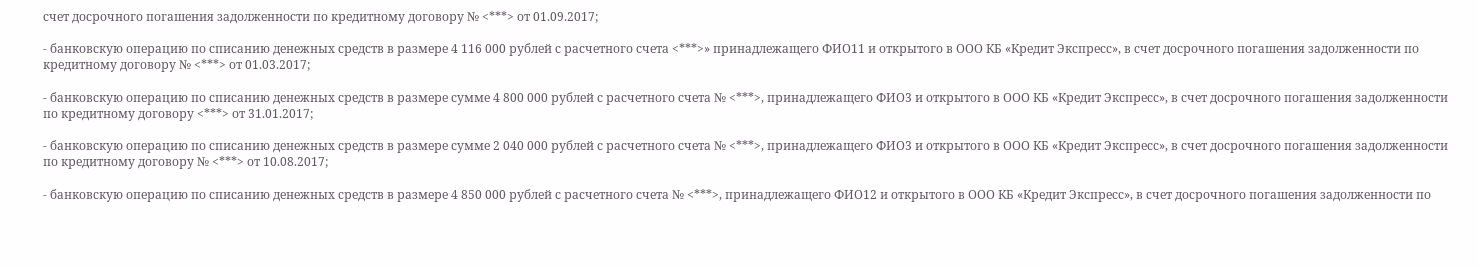счет досрочного погашения задолженности по кредитному договору № <***> от 01.09.2017;

- банковскую операцию по списанию денежных средств в размере 4 116 000 рублей с расчетного счета <***>» принадлежащего ФИО11 и открытого в ООО КБ «Кредит Экспресс», в счет досрочного погашения задолженности по кредитному договору № <***> от 01.03.2017;

- банковскую операцию по списанию денежных средств в размере сумме 4 800 000 рублей с расчетного счета № <***>, принадлежащего ФИО3 и открытого в ООО КБ «Кредит Экспресс», в счет досрочного погашения задолженности по кредитному договору <***> от 31.01.2017;

- банковскую операцию по списанию денежных средств в размере сумме 2 040 000 рублей с расчетного счета № <***>, принадлежащего ФИО3 и открытого в ООО КБ «Кредит Экспресс», в счет досрочного погашения задолженности по кредитному договору № <***> от 10.08.2017;

- банковскую операцию по списанию денежных средств в размере 4 850 000 рублей с расчетного счета № <***>, принадлежащего ФИО12 и открытого в ООО КБ «Кредит Экспресс», в счет досрочного погашения задолженности по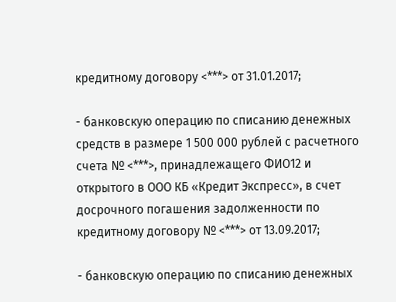кредитному договору <***> от 31.01.2017;

- банковскую операцию по списанию денежных средств в размере 1 500 000 рублей с расчетного счета № <***>, принадлежащего ФИО12 и открытого в ООО КБ «Кредит Экспресс», в счет досрочного погашения задолженности по кредитному договору № <***> от 13.09.2017;

- банковскую операцию по списанию денежных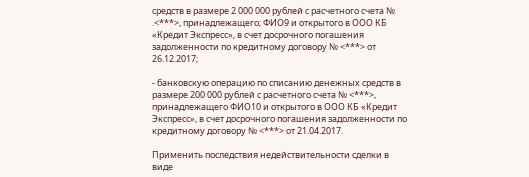средств в размере 2 000 000 рублей с расчетного счета № .<***>, принадлежащего; ФИО9 и открытого в ООО КБ «Кредит Экспресс», в счет досрочного погашения задолженности по кредитному договору № <***> от 26.12.2017;

- банковскую операцию по списанию денежных средств в размере 200 000 рублей с расчетного счета № <***>, принадлежащего ФИО10 и открытого в ООО КБ «Кредит Экспресс», в счет досрочного погашения задолженности по кредитному договору № <***> от 21.04.2017.

Применить последствия недействительности сделки в виде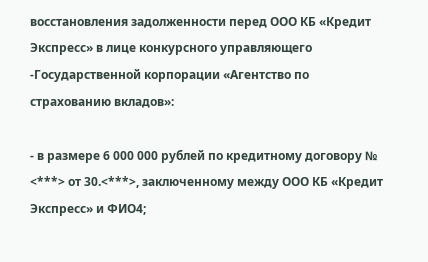восстановления задолженности перед ООО КБ «Кредит Экспресс» в лице конкурсного управляющего -Государственной корпорации «Агентство по страхованию вкладов»:

- в размере 6 000 000 рублей по кредитному договору № <***> от 30.<***>, заключенному между ООО КБ «Кредит Экспресс» и ФИО4;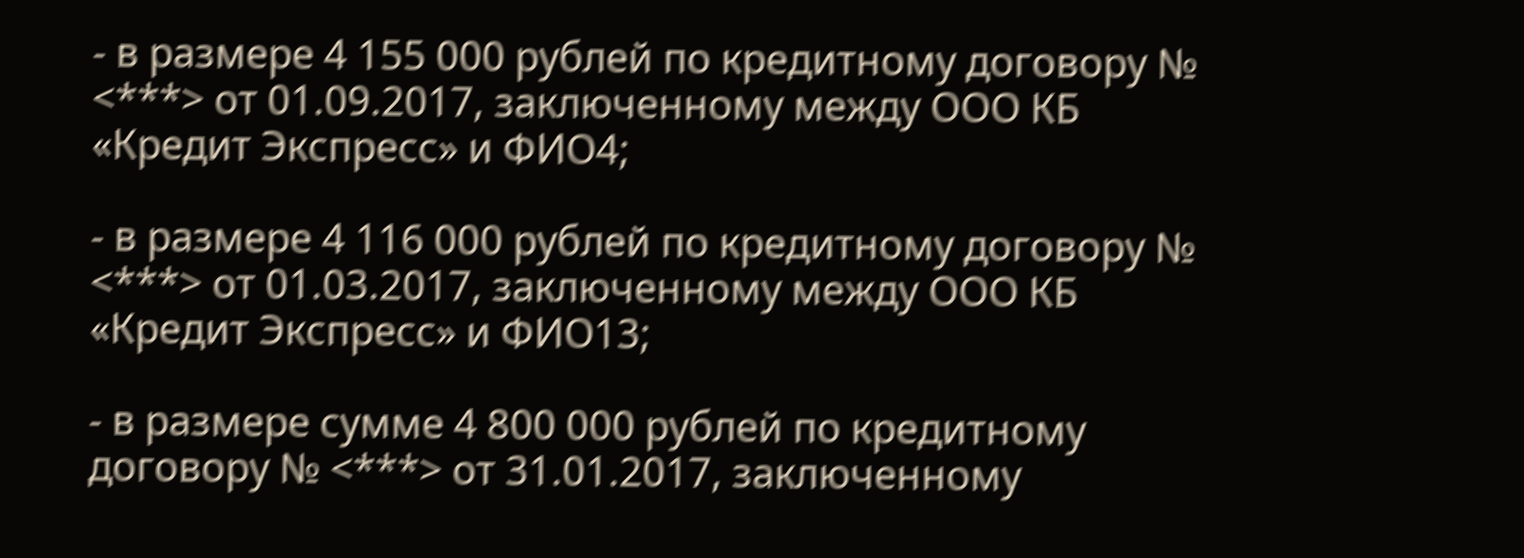- в размере 4 155 000 рублей по кредитному договору № <***> от 01.09.2017, заключенному между ООО КБ «Кредит Экспресс» и ФИО4;

- в размере 4 116 000 рублей по кредитному договору № <***> от 01.03.2017, заключенному между ООО КБ «Кредит Экспресс» и ФИО13;

- в размере сумме 4 800 000 рублей по кредитному договору № <***> от 31.01.2017, заключенному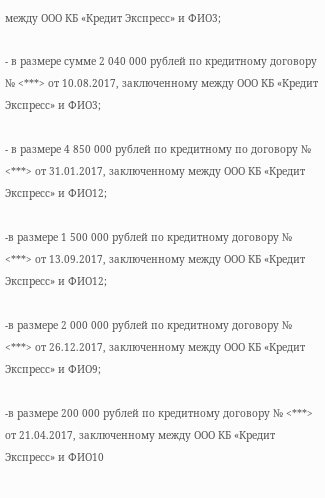между ООО КБ «Кредит Экспресс» и ФИО3;

- в размере сумме 2 040 000 рублей по кредитному договору № <***> от 10.08.2017, заключенному между ООО КБ «Кредит Экспресс» и ФИО3;

- в размере 4 850 000 рублей по кредитному по договору № <***> от 31.01.2017, заключенному между ООО КБ «Кредит Экспресс» и ФИО12;

-в размере 1 500 000 рублей по кредитному договору № <***> от 13.09.2017, заключенному между ООО КБ «Кредит Экспресс» и ФИО12;

-в размере 2 000 000 рублей по кредитному договору № <***> от 26.12.2017, заключенному между ООО КБ «Кредит Экспресс» и ФИО9;

-в размере 200 000 рублей по кредитному договору № <***> от 21.04.2017, заключенному между ООО КБ «Кредит Экспресс» и ФИО10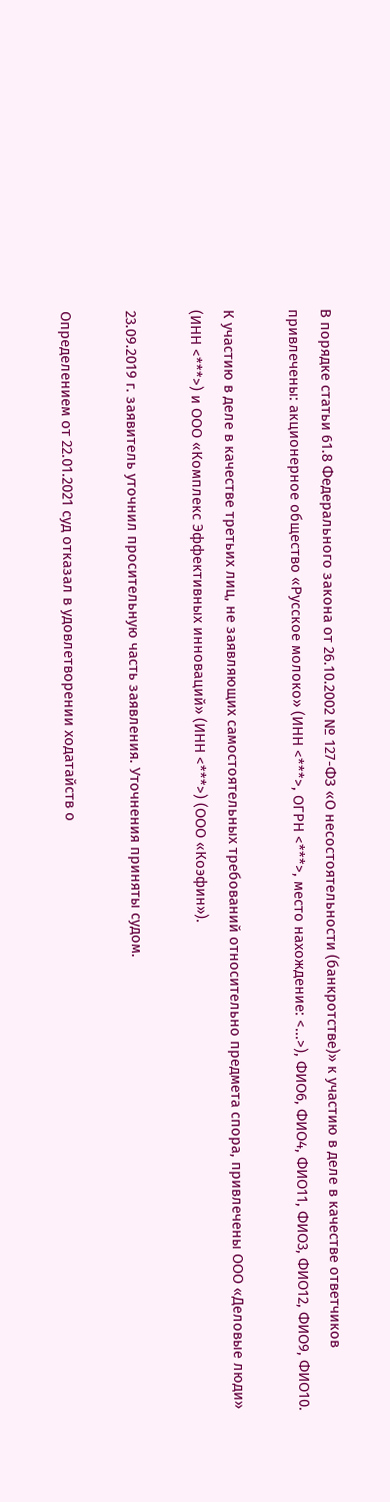В порядке статьи 61.8 Федерального закона от 26.10.2002 № 127-ФЗ «О несостоятельности (банкротстве)» к участию в деле в качестве ответчиков привлечены: акционерное общество «Русское молоко» (ИНН <***>, ОГРН <***>, место нахождение: <...>), ФИО6, ФИО4, ФИО11, ФИО3, ФИО12, ФИО9, ФИО10.

К участию в деле в качестве третьих лиц, не заявляющих самостоятельных требований относительно предмета спора, привлечены ООО «Деловые люди» (ИНН <***>) и ООО «Комплекс Эффективных инноваций» (ИНН <***>) (ООО «Коэфин»).

23.09.2019 г. заявитель уточнил просительную часть заявления. Уточнения приняты судом.

Определением от 22.01.2021 суд отказал в удовлетворении ходатайств о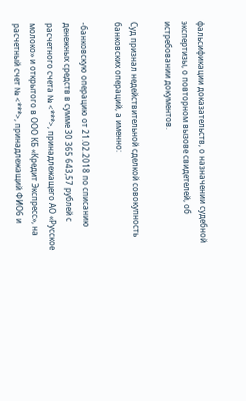фальсификации доказательств, о назначении судебной экспертизы, о повторном вызове свидетелей, об истребовании документов.

Суд признал недействительной сделкой совокупность банковских операций, а именно:

-банковскую операцию от 21.02.2018 по списанию денежных средств в сумме 30 365 643,57 рублей с расчетного счета № <***>, принадлежащего АО «Русское молоко» и открытого в ООО КБ «Кредит Экспресс», на расчетный счет № <***>, принадлежащий ФИО6 и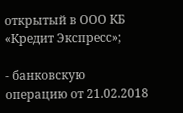открытый в ООО КБ «Кредит Экспресс»;

- банковскую операцию от 21.02.2018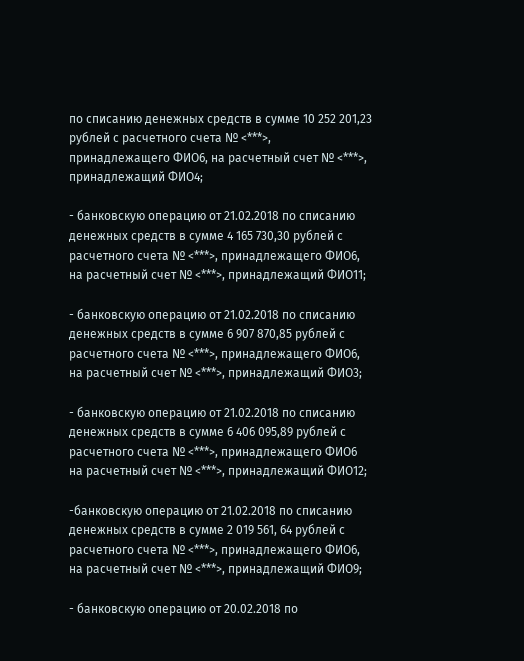по списанию денежных средств в сумме 10 252 201,23 рублей с расчетного счета № <***>, принадлежащего ФИО6, на расчетный счет № <***>, принадлежащий ФИО4;

- банковскую операцию от 21.02.2018 по списанию денежных средств в сумме 4 165 730,30 рублей с расчетного счета № <***>, принадлежащего ФИО6, на расчетный счет № <***>, принадлежащий ФИО11;

- банковскую операцию от 21.02.2018 по списанию денежных средств в сумме 6 907 870,85 рублей с расчетного счета № <***>, принадлежащего ФИО6, на расчетный счет № <***>, принадлежащий ФИО3;

- банковскую операцию от 21.02.2018 по списанию денежных средств в сумме 6 406 095,89 рублей с расчетного счета № <***>, принадлежащего ФИО6 на расчетный счет № <***>, принадлежащий ФИО12;

-банковскую операцию от 21.02.2018 по списанию денежных средств в сумме 2 019 561, 64 рублей с расчетного счета № <***>, принадлежащего ФИО6, на расчетный счет № <***>, принадлежащий ФИО9;

- банковскую операцию от 20.02.2018 по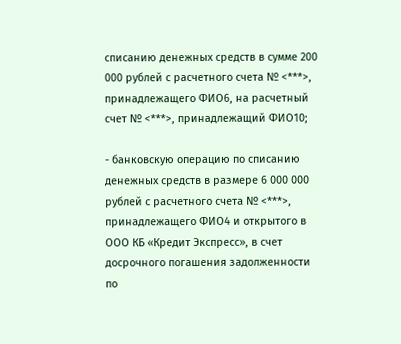списанию денежных средств в сумме 200 000 рублей с расчетного счета № <***>, принадлежащего ФИО6, на расчетный счет № <***>, принадлежащий ФИО10;

- банковскую операцию по списанию денежных средств в размере 6 000 000 рублей с расчетного счета № <***>, принадлежащего ФИО4 и открытого в ООО КБ «Кредит Экспресс», в счет досрочного погашения задолженности по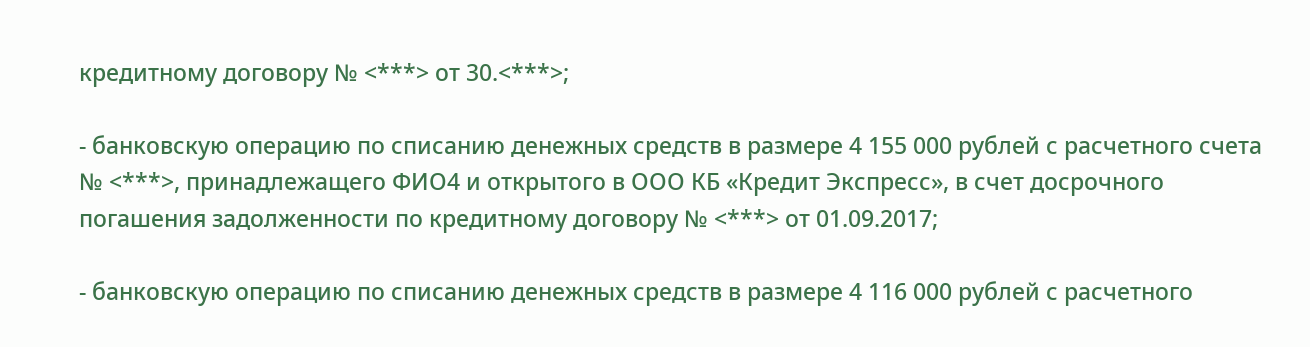кредитному договору № <***> от 30.<***>;

- банковскую операцию по списанию денежных средств в размере 4 155 000 рублей с расчетного счета № <***>, принадлежащего ФИО4 и открытого в ООО КБ «Кредит Экспресс», в счет досрочного погашения задолженности по кредитному договору № <***> от 01.09.2017;

- банковскую операцию по списанию денежных средств в размере 4 116 000 рублей с расчетного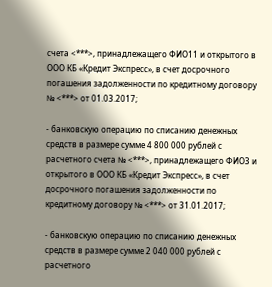счета <***>, принадлежащего ФИО11 и открытого в ООО КБ «Кредит Экспресс», в счет досрочного погашения задолженности по кредитному договору № <***> от 01.03.2017;

- банковскую операцию по списанию денежных средств в размере сумме 4 800 000 рублей с расчетного счета № <***>, принадлежащего ФИО3 и открытого в ООО КБ «Кредит Экспресс», в счет досрочного погашения задолженности по кредитному договору № <***> от 31.01.2017;

- банковскую операцию по списанию денежных средств в размере сумме 2 040 000 рублей с расчетного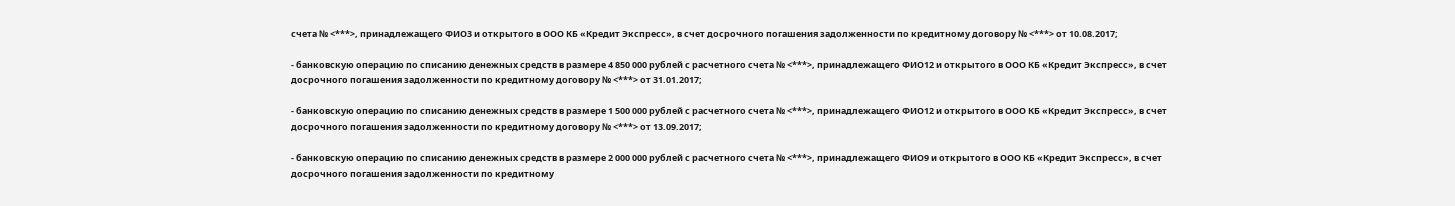счета № <***>, принадлежащего ФИО3 и открытого в ООО КБ «Кредит Экспресс», в счет досрочного погашения задолженности по кредитному договору № <***> от 10.08.2017;

- банковскую операцию по списанию денежных средств в размере 4 850 000 рублей с расчетного счета № <***>, принадлежащего ФИО12 и открытого в ООО КБ «Кредит Экспресс», в счет досрочного погашения задолженности по кредитному договору № <***> от 31.01.2017;

- банковскую операцию по списанию денежных средств в размере 1 500 000 рублей с расчетного счета № <***>, принадлежащего ФИО12 и открытого в ООО КБ «Кредит Экспресс», в счет досрочного погашения задолженности по кредитному договору № <***> от 13.09.2017;

- банковскую операцию по списанию денежных средств в размере 2 000 000 рублей с расчетного счета № <***>, принадлежащего ФИО9 и открытого в ООО КБ «Кредит Экспресс», в счет досрочного погашения задолженности по кредитному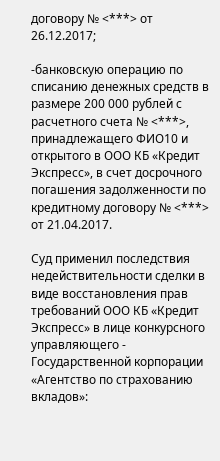договору № <***> от 26.12.2017;

-банковскую операцию по списанию денежных средств в размере 200 000 рублей с расчетного счета № <***>, принадлежащего ФИО10 и открытого в ООО КБ «Кредит Экспресс», в счет досрочного погашения задолженности по кредитному договору № <***> от 21.04.2017.

Суд применил последствия недействительности сделки в виде восстановления прав требований ООО КБ «Кредит Экспресс» в лице конкурсного управляющего - Государственной корпорации «Агентство по страхованию вкладов»: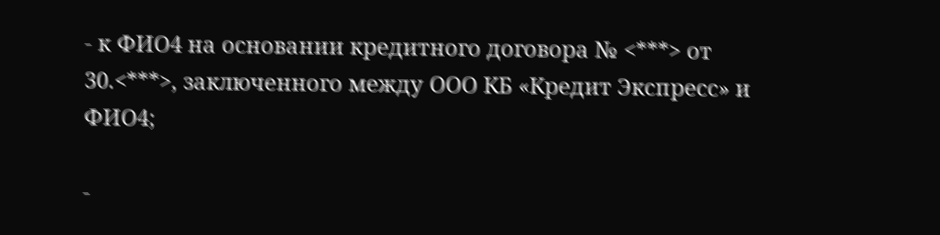- к ФИО4 на основании кредитного договора № <***> от 30.<***>, заключенного между ООО КБ «Кредит Экспресс» и ФИО4;

-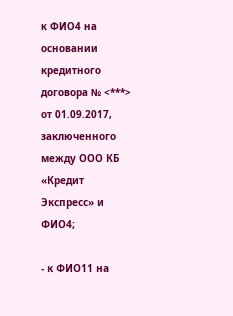к ФИО4 на основании кредитного договора № <***> от 01.09.2017, заключенного между ООО КБ «Кредит Экспресс» и ФИО4;

- к ФИО11 на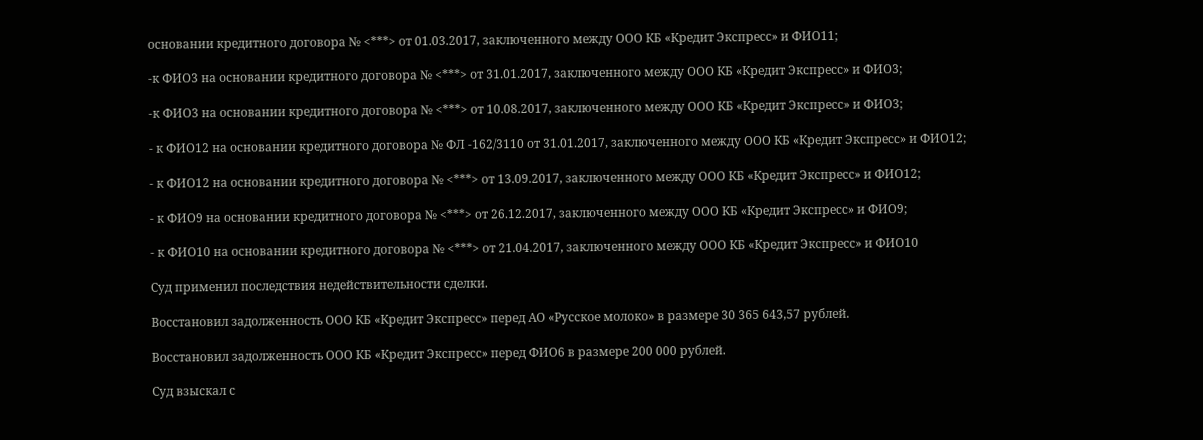основании кредитного договора № <***> от 01.03.2017, заключенного между ООО КБ «Кредит Экспресс» и ФИО11;

-к ФИО3 на основании кредитного договора № <***> от 31.01.2017, заключенного между ООО КБ «Кредит Экспресс» и ФИО3;

-к ФИО3 на основании кредитного договора № <***> от 10.08.2017, заключенного между ООО КБ «Кредит Экспресс» и ФИО3;

- к ФИО12 на основании кредитного договора № ФЛ -162/3110 от 31.01.2017, заключенного между ООО КБ «Кредит Экспресс» и ФИО12;

- к ФИО12 на основании кредитного договора № <***> от 13.09.2017, заключенного между ООО КБ «Кредит Экспресс» и ФИО12;

- к ФИО9 на основании кредитного договора № <***> от 26.12.2017, заключенного между ООО КБ «Кредит Экспресс» и ФИО9;

- к ФИО10 на основании кредитного договора № <***> от 21.04.2017, заключенного между ООО КБ «Кредит Экспресс» и ФИО10

Суд применил последствия недействительности сделки.

Восстановил задолженность ООО КБ «Кредит Экспресс» перед АО «Русское молоко» в размере 30 365 643,57 рублей.

Восстановил задолженность ООО КБ «Кредит Экспресс» перед ФИО6 в размере 200 000 рублей.

Суд взыскал с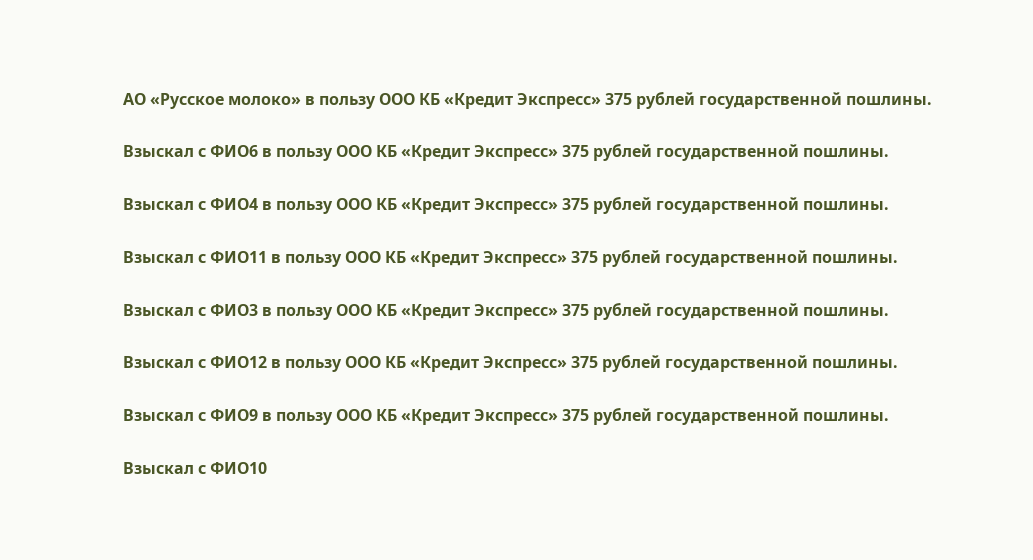АО «Русское молоко» в пользу ООО КБ «Кредит Экспресс» 375 рублей государственной пошлины.

Взыскал с ФИО6 в пользу ООО КБ «Кредит Экспресс» 375 рублей государственной пошлины.

Взыскал с ФИО4 в пользу ООО КБ «Кредит Экспресс» 375 рублей государственной пошлины.

Взыскал с ФИО11 в пользу ООО КБ «Кредит Экспресс» 375 рублей государственной пошлины.

Взыскал с ФИО3 в пользу ООО КБ «Кредит Экспресс» 375 рублей государственной пошлины.

Взыскал с ФИО12 в пользу ООО КБ «Кредит Экспресс» 375 рублей государственной пошлины.

Взыскал с ФИО9 в пользу ООО КБ «Кредит Экспресс» 375 рублей государственной пошлины.

Взыскал с ФИО10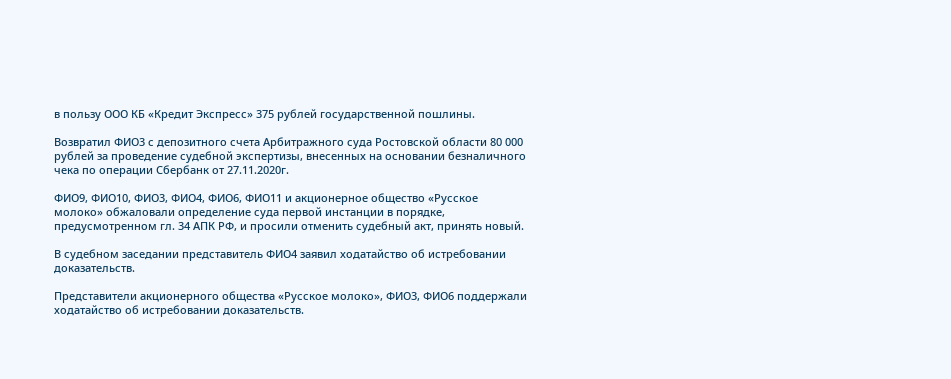в пользу ООО КБ «Кредит Экспресс» 375 рублей государственной пошлины.

Возвратил ФИО3 с депозитного счета Арбитражного суда Ростовской области 80 000 рублей за проведение судебной экспертизы, внесенных на основании безналичного чека по операции Сбербанк от 27.11.2020г.

ФИО9, ФИО10, ФИО3, ФИО4, ФИО6, ФИО11 и акционерное общество «Русское молоко» обжаловали определение суда первой инстанции в порядке, предусмотренном гл. 34 АПК РФ, и просили отменить судебный акт, принять новый.

В судебном заседании представитель ФИО4 заявил ходатайство об истребовании доказательств.

Представители акционерного общества «Русское молоко», ФИО3, ФИО6 поддержали ходатайство об истребовании доказательств.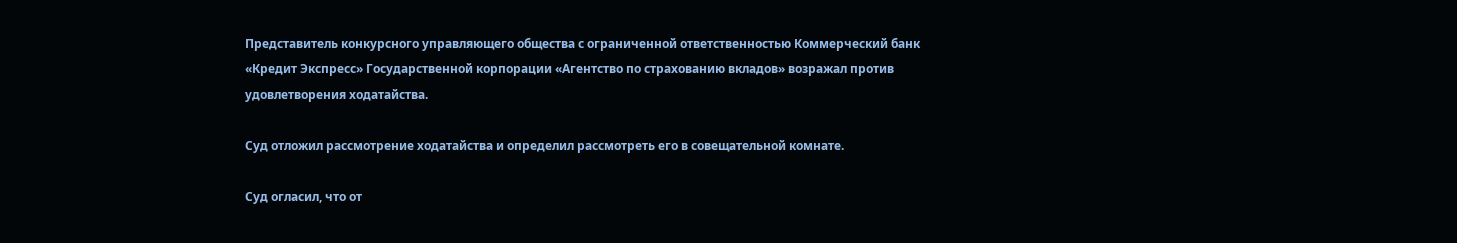Представитель конкурсного управляющего общества с ограниченной ответственностью Коммерческий банк «Кредит Экспресс» Государственной корпорации «Агентство по страхованию вкладов» возражал против удовлетворения ходатайства.

Суд отложил рассмотрение ходатайства и определил рассмотреть его в совещательной комнате.

Суд огласил, что от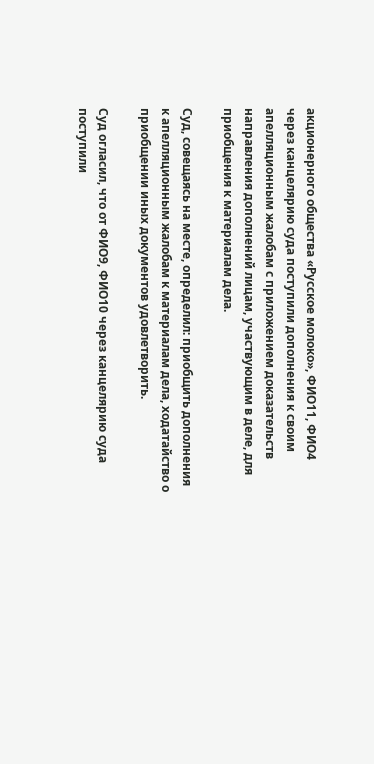акционерного общества «Русское молоко», ФИО11, ФИО4 через канцелярию суда поступили дополнения к своим апелляционным жалобам с приложением доказательств направления дополнений лицам, участвующим в деле, для приобщения к материалам дела.

Суд, совещаясь на месте, определил: приобщить дополнения к апелляционным жалобам к материалам дела, ходатайство о приобщении иных документов удовлетворить.

Суд огласил, что от ФИО9, ФИО10 через канцелярию суда поступили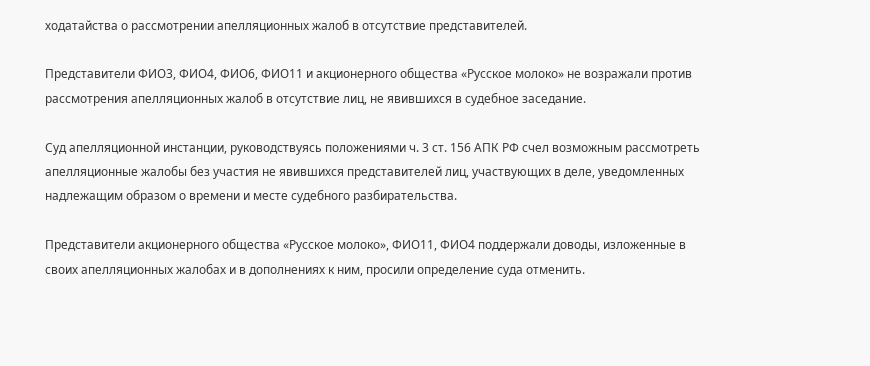ходатайства о рассмотрении апелляционных жалоб в отсутствие представителей.

Представители ФИО3, ФИО4, ФИО6, ФИО11 и акционерного общества «Русское молоко» не возражали против рассмотрения апелляционных жалоб в отсутствие лиц, не явившихся в судебное заседание.

Суд апелляционной инстанции, руководствуясь положениями ч. 3 ст. 156 АПК РФ счел возможным рассмотреть апелляционные жалобы без участия не явившихся представителей лиц, участвующих в деле, уведомленных надлежащим образом о времени и месте судебного разбирательства.

Представители акционерного общества «Русское молоко», ФИО11, ФИО4 поддержали доводы, изложенные в своих апелляционных жалобах и в дополнениях к ним, просили определение суда отменить.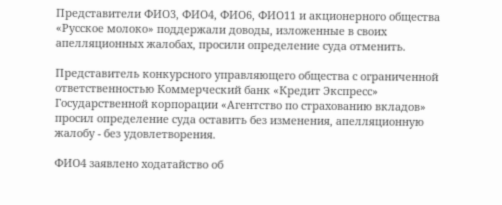Представители ФИО3, ФИО4, ФИО6, ФИО11 и акционерного общества «Русское молоко» поддержали доводы, изложенные в своих апелляционных жалобах, просили определение суда отменить.

Представитель конкурсного управляющего общества с ограниченной ответственностью Коммерческий банк «Кредит Экспресс» Государственной корпорации «Агентство по страхованию вкладов» просил определение суда оставить без изменения, апелляционную жалобу - без удовлетворения.

ФИО4 заявлено ходатайство об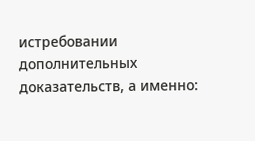истребовании дополнительных доказательств, а именно: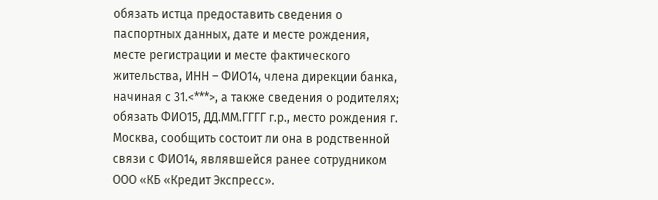обязать истца предоставить сведения о паспортных данных, дате и месте рождения, месте регистрации и месте фактического жительства, ИНН – ФИО14, члена дирекции банка, начиная с 31.<***>, а также сведения о родителях; обязать ФИО15, ДД.ММ.ГГГГ г.р., место рождения г. Москва, сообщить состоит ли она в родственной связи с ФИО14, являвшейся ранее сотрудником ООО «КБ «Кредит Экспресс».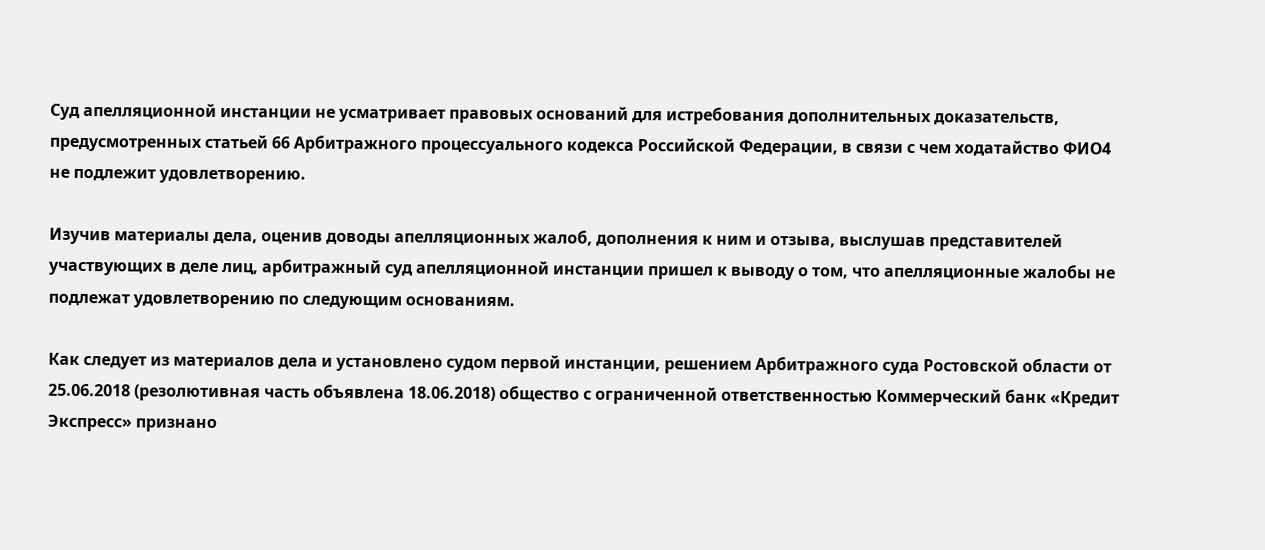Суд апелляционной инстанции не усматривает правовых оснований для истребования дополнительных доказательств, предусмотренных статьей 66 Арбитражного процессуального кодекса Российской Федерации, в связи с чем ходатайство ФИО4 не подлежит удовлетворению.

Изучив материалы дела, оценив доводы апелляционных жалоб, дополнения к ним и отзыва, выслушав представителей участвующих в деле лиц, арбитражный суд апелляционной инстанции пришел к выводу о том, что апелляционные жалобы не подлежат удовлетворению по следующим основаниям.

Как следует из материалов дела и установлено судом первой инстанции, решением Арбитражного суда Ростовской области от 25.06.2018 (резолютивная часть объявлена 18.06.2018) общество с ограниченной ответственностью Коммерческий банк «Кредит Экспресс» признано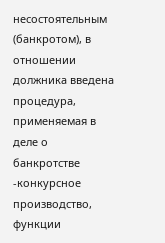несостоятельным (банкротом), в отношении должника введена процедура, применяемая в деле о банкротстве -конкурсное производство, функции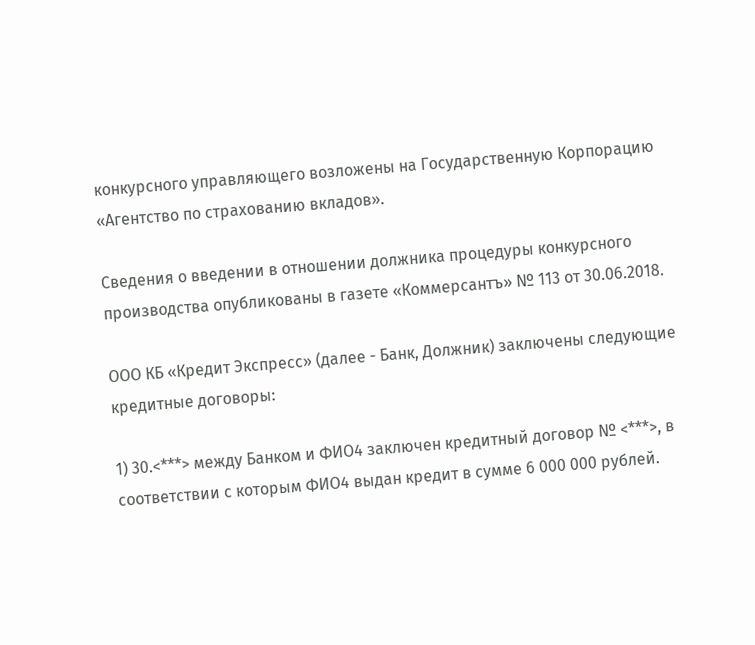конкурсного управляющего возложены на Государственную Корпорацию «Агентство по страхованию вкладов».

Сведения о введении в отношении должника процедуры конкурсного производства опубликованы в газете «Коммерсантъ» № 113 от 30.06.2018.

ООО КБ «Кредит Экспресс» (далее - Банк, Должник) заключены следующие кредитные договоры:

1) 30.<***> между Банком и ФИО4 заключен кредитный договор № <***>, в соответствии с которым ФИО4 выдан кредит в сумме 6 000 000 рублей.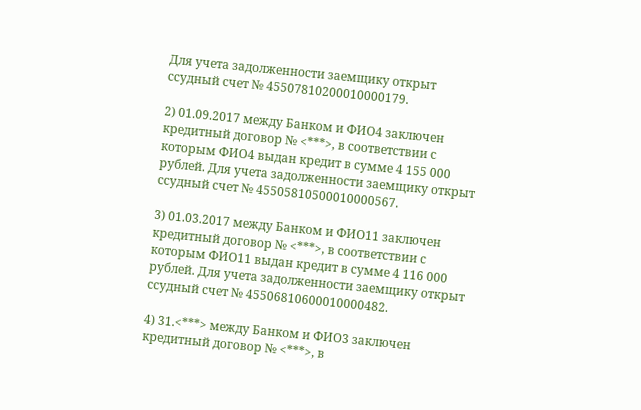Для учета задолженности заемщику открыт ссудный счет № 45507810200010000179.

2) 01.09.2017 между Банком и ФИО4 заключен кредитный договор № <***>, в соответствии с которым ФИО4 выдан кредит в сумме 4 155 000 рублей. Для учета задолженности заемщику открыт ссудный счет № 45505810500010000567.

3) 01.03.2017 между Банком и ФИО11 заключен кредитный договор № <***>, в соответствии с которым ФИО11 выдан кредит в сумме 4 116 000 рублей. Для учета задолженности заемщику открыт ссудный счет № 45506810600010000482.

4) 31.<***> между Банком и ФИО3 заключен кредитный договор № <***>, в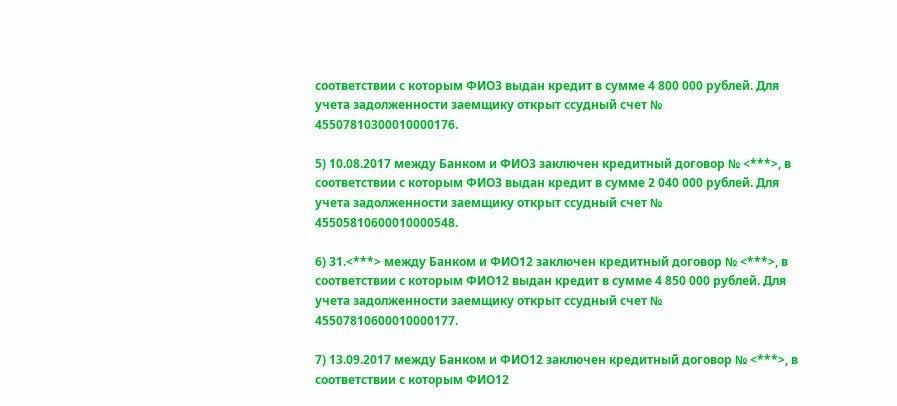соответствии с которым ФИО3 выдан кредит в сумме 4 800 000 рублей. Для учета задолженности заемщику открыт ссудный счет № 45507810300010000176.

5) 10.08.2017 между Банком и ФИО3 заключен кредитный договор № <***>, в соответствии с которым ФИО3 выдан кредит в сумме 2 040 000 рублей. Для учета задолженности заемщику открыт ссудный счет № 45505810600010000548.

6) 31.<***> между Банком и ФИО12 заключен кредитный договор № <***>, в соответствии с которым ФИО12 выдан кредит в сумме 4 850 000 рублей. Для учета задолженности заемщику открыт ссудный счет № 45507810600010000177.

7) 13.09.2017 между Банком и ФИО12 заключен кредитный договор № <***>, в соответствии с которым ФИО12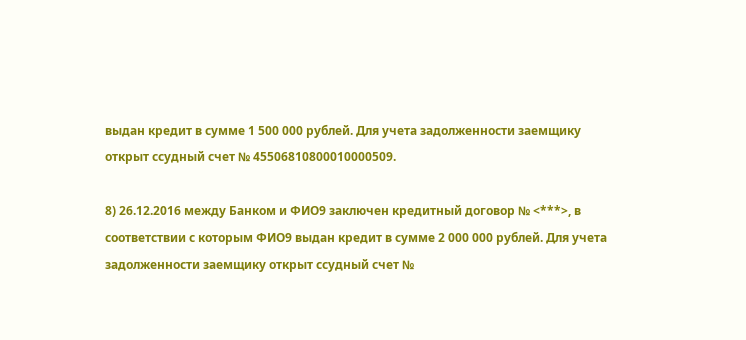выдан кредит в сумме 1 500 000 рублей. Для учета задолженности заемщику открыт ссудный счет № 45506810800010000509.

8) 26.12.2016 между Банком и ФИО9 заключен кредитный договор № <***>, в соответствии с которым ФИО9 выдан кредит в сумме 2 000 000 рублей. Для учета задолженности заемщику открыт ссудный счет №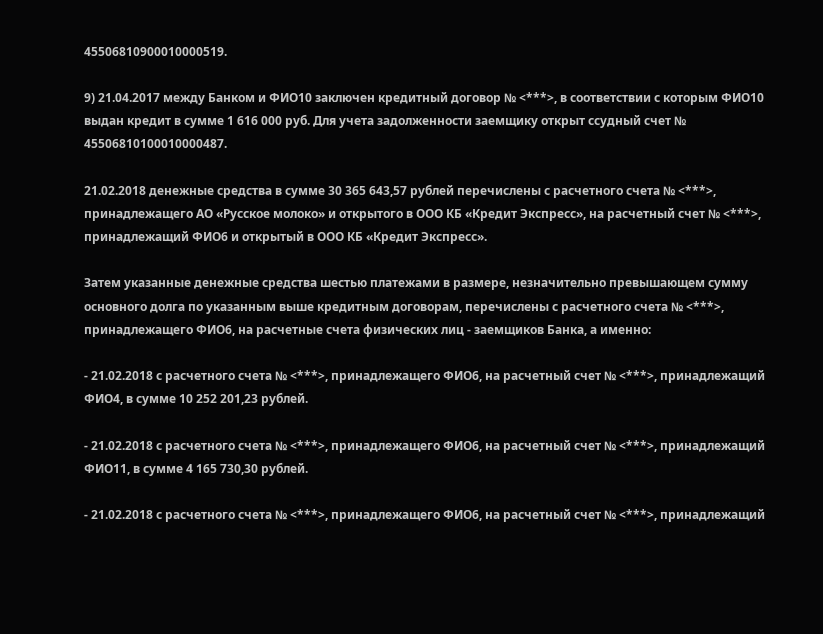45506810900010000519.

9) 21.04.2017 между Банком и ФИО10 заключен кредитный договор № <***>, в соответствии с которым ФИО10 выдан кредит в сумме 1 616 000 руб. Для учета задолженности заемщику открыт ссудный счет № 45506810100010000487.

21.02.2018 денежные средства в сумме 30 365 643,57 рублей перечислены с расчетного счета № <***>, принадлежащего АО «Русское молоко» и открытого в ООО КБ «Кредит Экспресс», на расчетный счет № <***>, принадлежащий ФИО6 и открытый в ООО КБ «Кредит Экспресс».

Затем указанные денежные средства шестью платежами в размере, незначительно превышающем сумму основного долга по указанным выше кредитным договорам, перечислены с расчетного счета № <***>, принадлежащего ФИО6, на расчетные счета физических лиц - заемщиков Банка, а именно:

- 21.02.2018 с расчетного счета № <***>, принадлежащего ФИО6, на расчетный счет № <***>, принадлежащий ФИО4, в сумме 10 252 201,23 рублей.

- 21.02.2018 с расчетного счета № <***>, принадлежащего ФИО6, на расчетный счет № <***>, принадлежащий ФИО11, в сумме 4 165 730,30 рублей.

- 21.02.2018 с расчетного счета № <***>, принадлежащего ФИО6, на расчетный счет № <***>, принадлежащий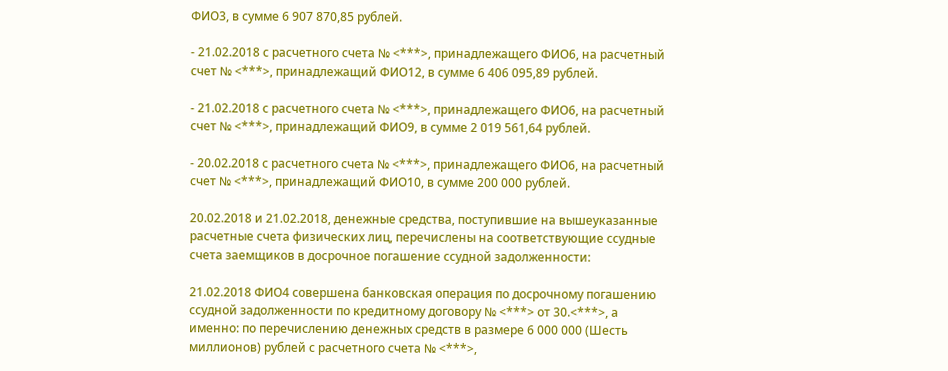ФИО3, в сумме 6 907 870,85 рублей.

- 21.02.2018 с расчетного счета № <***>, принадлежащего ФИО6, на расчетный счет № <***>, принадлежащий ФИО12, в сумме 6 406 095,89 рублей.

- 21.02.2018 с расчетного счета № <***>, принадлежащего ФИО6, на расчетный счет № <***>, принадлежащий ФИО9, в сумме 2 019 561,64 рублей.

- 20.02.2018 с расчетного счета № <***>, принадлежащего ФИО6, на расчетный счет № <***>, принадлежащий ФИО10, в сумме 200 000 рублей.

20.02.2018 и 21.02.2018, денежные средства, поступившие на вышеуказанные расчетные счета физических лиц, перечислены на соответствующие ссудные счета заемщиков в досрочное погашение ссудной задолженности:

21.02.2018 ФИО4 совершена банковская операция по досрочному погашению ссудной задолженности по кредитному договору № <***> от 30.<***>, а именно: по перечислению денежных средств в размере 6 000 000 (Шесть миллионов) рублей с расчетного счета № <***>,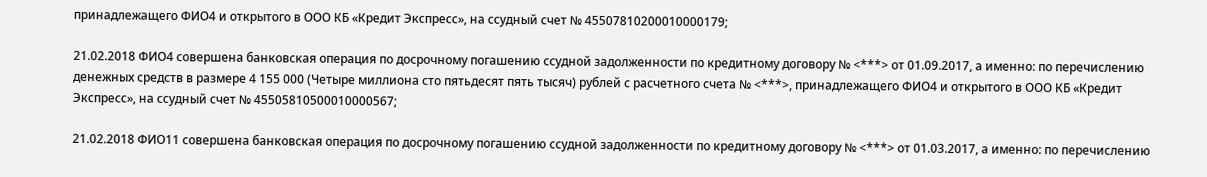принадлежащего ФИО4 и открытого в ООО КБ «Кредит Экспресс», на ссудный счет № 45507810200010000179;

21.02.2018 ФИО4 совершена банковская операция по досрочному погашению ссудной задолженности по кредитному договору № <***> от 01.09.2017, а именно: по перечислению денежных средств в размере 4 155 000 (Четыре миллиона сто пятьдесят пять тысяч) рублей с расчетного счета № <***>, принадлежащего ФИО4 и открытого в ООО КБ «Кредит Экспресс», на ссудный счет № 45505810500010000567;

21.02.2018 ФИО11 совершена банковская операция по досрочному погашению ссудной задолженности по кредитному договору № <***> от 01.03.2017, а именно: по перечислению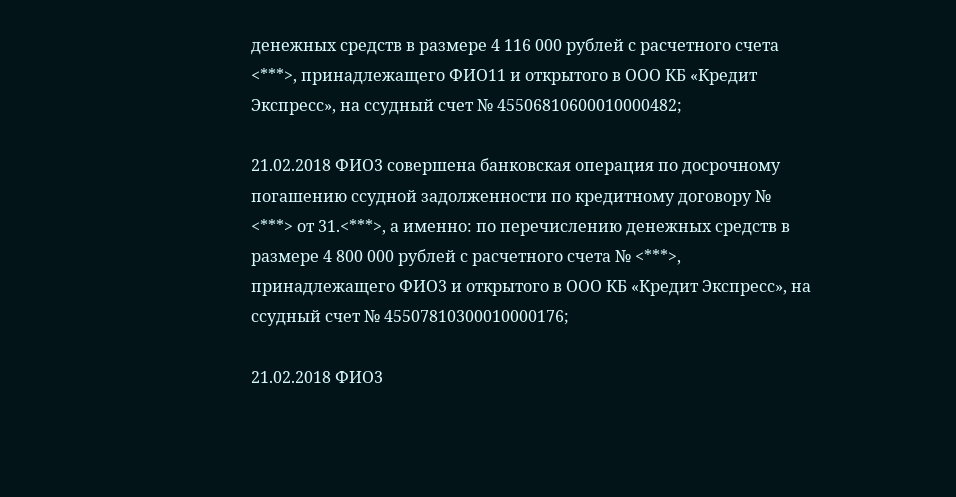денежных средств в размере 4 116 000 рублей с расчетного счета <***>, принадлежащего ФИО11 и открытого в ООО КБ «Кредит Экспресс», на ссудный счет № 45506810600010000482;

21.02.2018 ФИО3 совершена банковская операция по досрочному погашению ссудной задолженности по кредитному договору № <***> от 31.<***>, а именно: по перечислению денежных средств в размере 4 800 000 рублей с расчетного счета № <***>, принадлежащего ФИО3 и открытого в ООО КБ «Кредит Экспресс», на ссудный счет № 45507810300010000176;

21.02.2018 ФИО3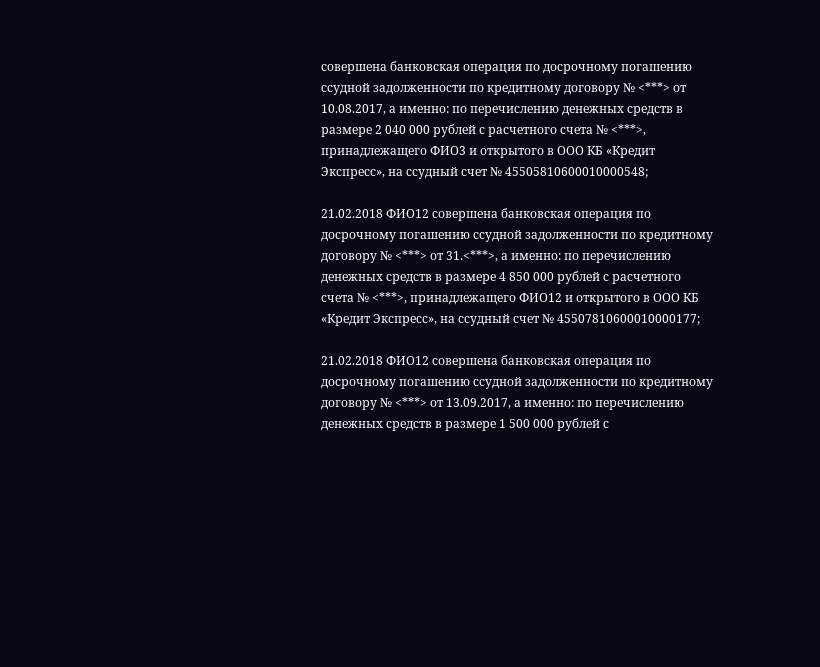совершена банковская операция по досрочному погашению ссудной задолженности по кредитному договору № <***> от 10.08.2017, а именно: по перечислению денежных средств в размере 2 040 000 рублей с расчетного счета № <***>, принадлежащего ФИО3 и открытого в ООО КБ «Кредит Экспресс», на ссудный счет № 45505810600010000548;

21.02.2018 ФИО12 совершена банковская операция по досрочному погашению ссудной задолженности по кредитному договору № <***> от 31.<***>, а именно: по перечислению денежных средств в размере 4 850 000 рублей с расчетного счета № <***>, принадлежащего ФИО12 и открытого в ООО КБ «Кредит Экспресс», на ссудный счет № 45507810600010000177;

21.02.2018 ФИО12 совершена банковская операция по досрочному погашению ссудной задолженности по кредитному договору № <***> от 13.09.2017, а именно: по перечислению денежных средств в размере 1 500 000 рублей с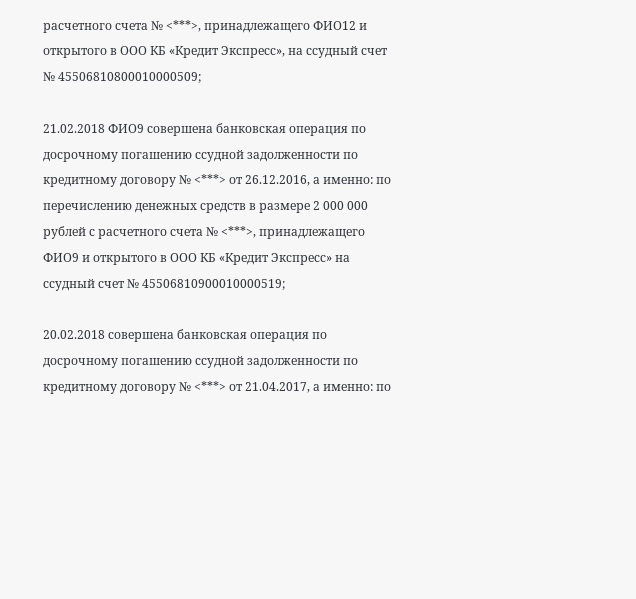расчетного счета № <***>, принадлежащего ФИО12 и открытого в ООО КБ «Кредит Экспресс», на ссудный счет № 45506810800010000509;

21.02.2018 ФИО9 совершена банковская операция по досрочному погашению ссудной задолженности по кредитному договору № <***> от 26.12.2016, а именно: по перечислению денежных средств в размере 2 000 000 рублей с расчетного счета № <***>, принадлежащего ФИО9 и открытого в ООО КБ «Кредит Экспресс» на ссудный счет № 45506810900010000519;

20.02.2018 совершена банковская операция по досрочному погашению ссудной задолженности по кредитному договору № <***> от 21.04.2017, а именно: по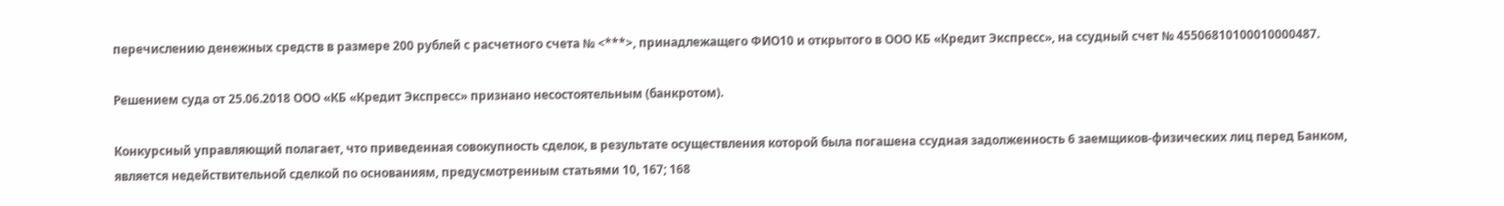перечислению денежных средств в размере 200 рублей с расчетного счета № <***>, принадлежащего ФИО10 и открытого в ООО КБ «Кредит Экспресс», на ссудный счет № 45506810100010000487.

Решением суда от 25.06.2018 ООО «КБ «Кредит Экспресс» признано несостоятельным (банкротом).

Конкурсный управляющий полагает, что приведенная совокупность сделок, в результате осуществления которой была погашена ссудная задолженность 6 заемщиков-физических лиц перед Банком, является недействительной сделкой по основаниям, предусмотренным статьями 10, 167; 168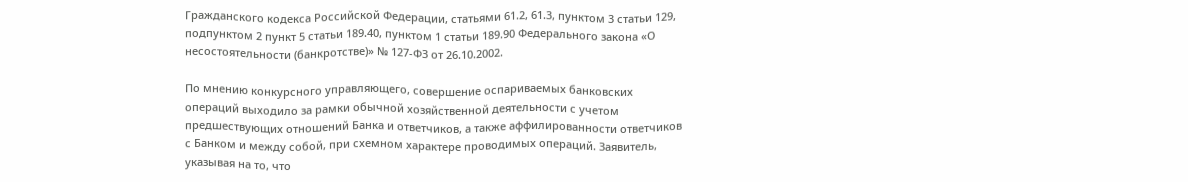Гражданского кодекса Российской Федерации, статьями 61.2, 61.3, пунктом 3 статьи 129, подпунктом 2 пункт 5 статьи 189.40, пунктом 1 статьи 189.90 Федерального закона «О несостоятельности (банкротстве)» № 127-ФЗ от 26.10.2002.

По мнению конкурсного управляющего, совершение оспариваемых банковских операций выходило за рамки обычной хозяйственной деятельности с учетом предшествующих отношений Банка и ответчиков, а также аффилированности ответчиков с Банком и между собой, при схемном характере проводимых операций. Заявитель, указывая на то, что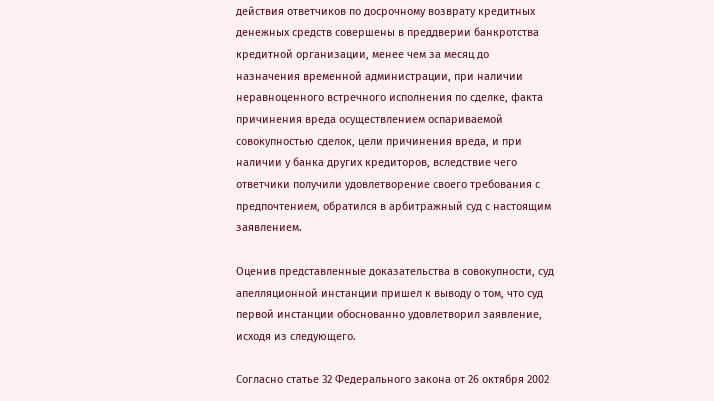действия ответчиков по досрочному возврату кредитных денежных средств совершены в преддверии банкротства кредитной организации, менее чем за месяц до назначения временной администрации, при наличии неравноценного встречного исполнения по сделке, факта причинения вреда осуществлением оспариваемой совокупностью сделок, цели причинения вреда, и при наличии у банка других кредиторов, вследствие чего ответчики получили удовлетворение своего требования с предпочтением, обратился в арбитражный суд с настоящим заявлением.

Оценив представленные доказательства в совокупности, суд апелляционной инстанции пришел к выводу о том, что суд первой инстанции обоснованно удовлетворил заявление, исходя из следующего.

Согласно статье 32 Федерального закона от 26 октября 2002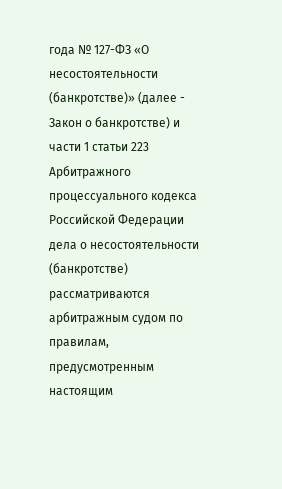года № 127-ФЗ «О несостоятельности (банкротстве)» (далее - Закон о банкротстве) и части 1 статьи 223 Арбитражного процессуального кодекса Российской Федерации дела о несостоятельности (банкротстве) рассматриваются арбитражным судом по правилам, предусмотренным настоящим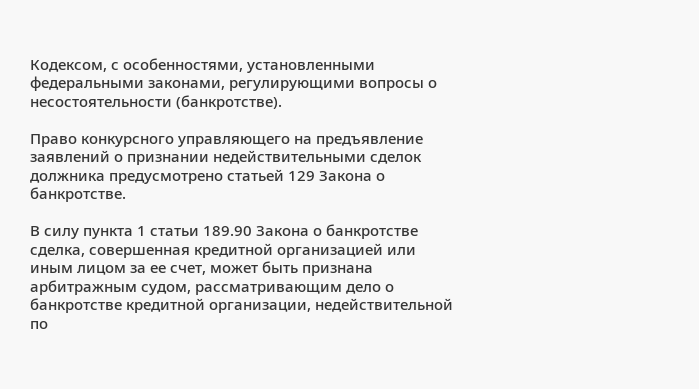Кодексом, с особенностями, установленными федеральными законами, регулирующими вопросы о несостоятельности (банкротстве).

Право конкурсного управляющего на предъявление заявлений о признании недействительными сделок должника предусмотрено статьей 129 Закона о банкротстве.

В силу пункта 1 статьи 189.90 Закона о банкротстве сделка, совершенная кредитной организацией или иным лицом за ее счет, может быть признана арбитражным судом, рассматривающим дело о банкротстве кредитной организации, недействительной по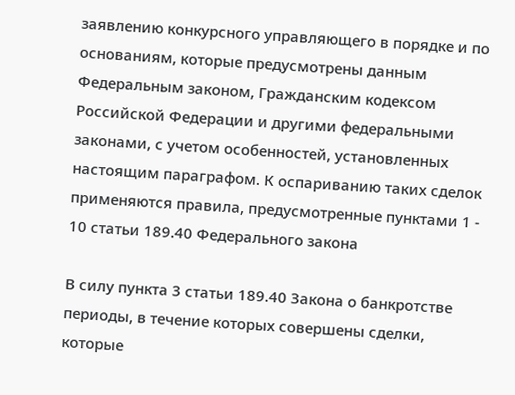заявлению конкурсного управляющего в порядке и по основаниям, которые предусмотрены данным Федеральным законом, Гражданским кодексом Российской Федерации и другими федеральными законами, с учетом особенностей, установленных настоящим параграфом. К оспариванию таких сделок применяются правила, предусмотренные пунктами 1 - 10 статьи 189.40 Федерального закона

В силу пункта 3 статьи 189.40 Закона о банкротстве периоды, в течение которых совершены сделки, которые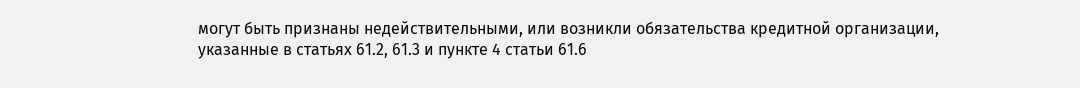могут быть признаны недействительными, или возникли обязательства кредитной организации, указанные в статьях 61.2, 61.3 и пункте 4 статьи 61.6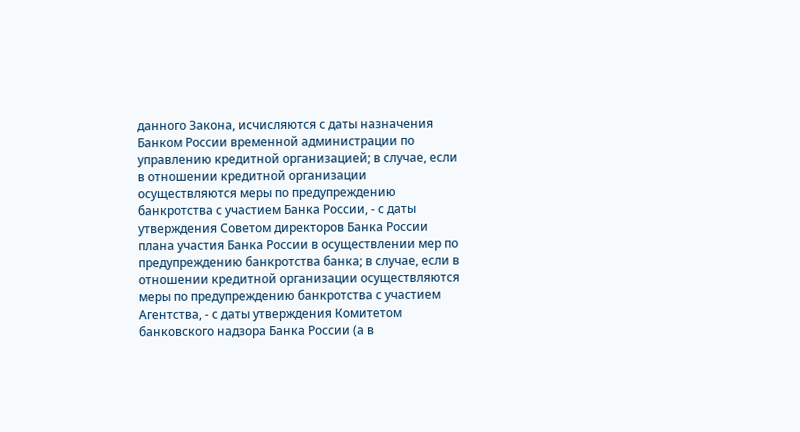данного Закона, исчисляются с даты назначения Банком России временной администрации по управлению кредитной организацией; в случае, если в отношении кредитной организации осуществляются меры по предупреждению банкротства с участием Банка России, - с даты утверждения Советом директоров Банка России плана участия Банка России в осуществлении мер по предупреждению банкротства банка; в случае, если в отношении кредитной организации осуществляются меры по предупреждению банкротства с участием Агентства, - с даты утверждения Комитетом банковского надзора Банка России (а в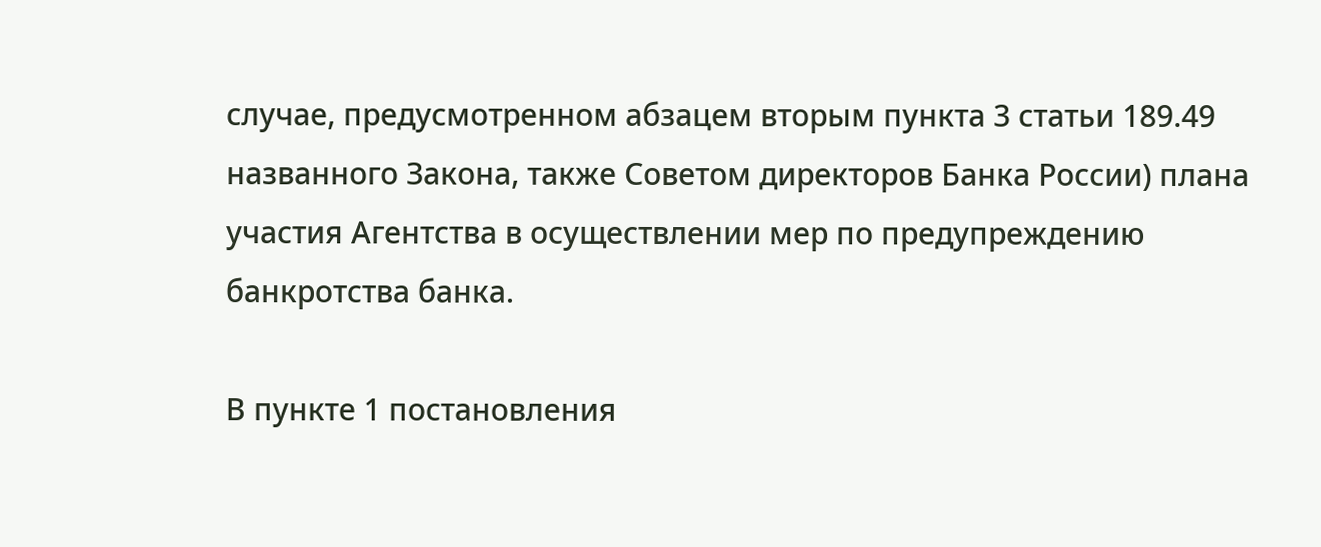случае, предусмотренном абзацем вторым пункта 3 статьи 189.49 названного Закона, также Советом директоров Банка России) плана участия Агентства в осуществлении мер по предупреждению банкротства банка.

В пункте 1 постановления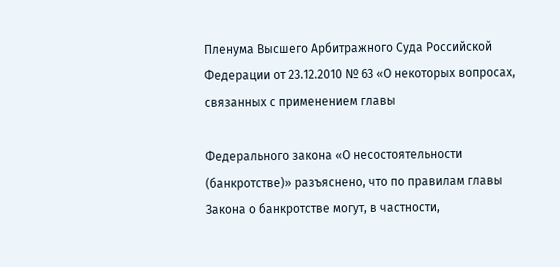Пленума Высшего Арбитражного Суда Российской Федерации от 23.12.2010 № 63 «О некоторых вопросах, связанных с применением главы

Федерального закона «О несостоятельности (банкротстве)» разъяснено, что по правилам главы Закона о банкротстве могут, в частности,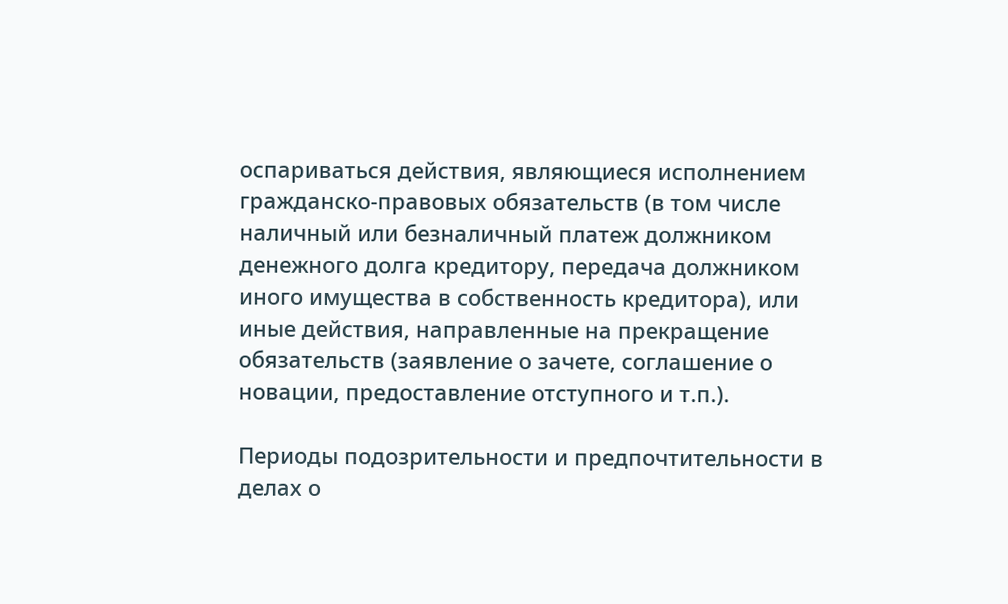оспариваться действия, являющиеся исполнением гражданско-правовых обязательств (в том числе наличный или безналичный платеж должником денежного долга кредитору, передача должником иного имущества в собственность кредитора), или иные действия, направленные на прекращение обязательств (заявление о зачете, соглашение о новации, предоставление отступного и т.п.).

Периоды подозрительности и предпочтительности в делах о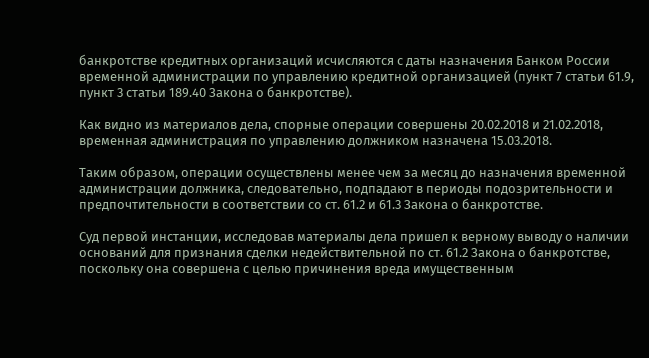банкротстве кредитных организаций исчисляются с даты назначения Банком России временной администрации по управлению кредитной организацией (пункт 7 статьи 61.9, пункт 3 статьи 189.40 Закона о банкротстве).

Как видно из материалов дела, спорные операции совершены 20.02.2018 и 21.02.2018, временная администрация по управлению должником назначена 15.03.2018.

Таким образом, операции осуществлены менее чем за месяц до назначения временной администрации должника, следовательно, подпадают в периоды подозрительности и предпочтительности в соответствии со ст. 61.2 и 61.3 Закона о банкротстве.

Суд первой инстанции, исследовав материалы дела пришел к верному выводу о наличии оснований для признания сделки недействительной по ст. 61.2 Закона о банкротстве, поскольку она совершена с целью причинения вреда имущественным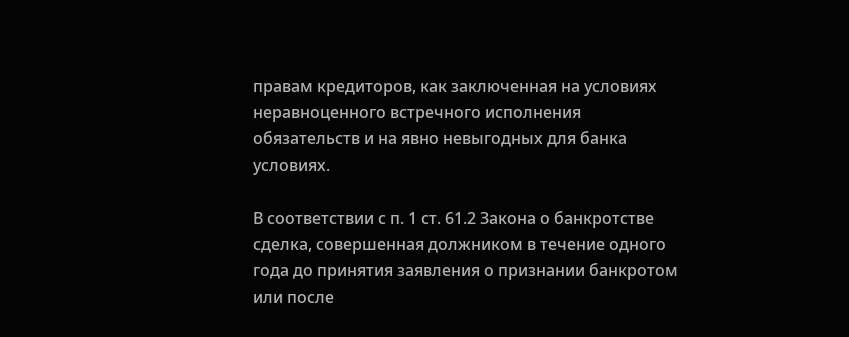правам кредиторов, как заключенная на условиях неравноценного встречного исполнения обязательств и на явно невыгодных для банка условиях.

В соответствии с п. 1 ст. 61.2 Закона о банкротстве сделка, совершенная должником в течение одного года до принятия заявления о признании банкротом или после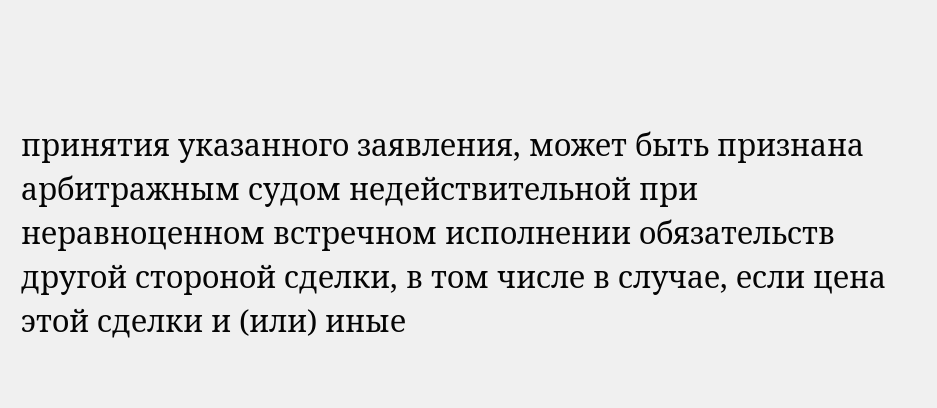принятия указанного заявления, может быть признана арбитражным судом недействительной при неравноценном встречном исполнении обязательств другой стороной сделки, в том числе в случае, если цена этой сделки и (или) иные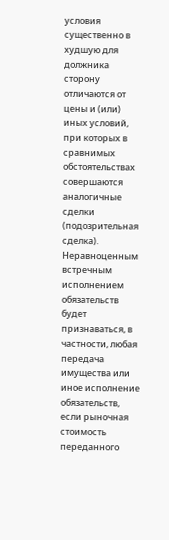условия существенно в худшую для должника сторону отличаются от цены и (или) иных условий, при которых в сравнимых обстоятельствах совершаются аналогичные сделки (подозрительная сделка). Неравноценным встречным исполнением обязательств будет признаваться, в частности, любая передача имущества или иное исполнение обязательств, если рыночная стоимость переданного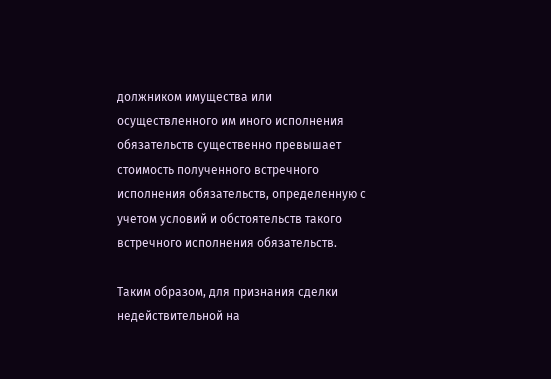должником имущества или осуществленного им иного исполнения обязательств существенно превышает стоимость полученного встречного исполнения обязательств, определенную с учетом условий и обстоятельств такого встречного исполнения обязательств.

Таким образом, для признания сделки недействительной на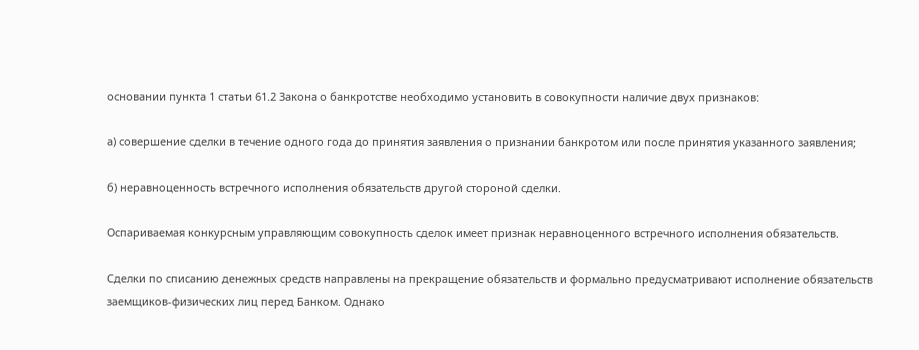основании пункта 1 статьи 61.2 Закона о банкротстве необходимо установить в совокупности наличие двух признаков:

а) совершение сделки в течение одного года до принятия заявления о признании банкротом или после принятия указанного заявления;

б) неравноценность встречного исполнения обязательств другой стороной сделки.

Оспариваемая конкурсным управляющим совокупность сделок имеет признак неравноценного встречного исполнения обязательств.

Сделки по списанию денежных средств направлены на прекращение обязательств и формально предусматривают исполнение обязательств заемщиков-физических лиц перед Банком. Однако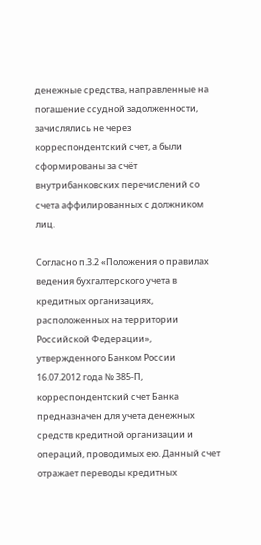денежные средства, направленные на погашение ссудной задолженности, зачислялись не через корреспондентский счет, а были сформированы за счёт внутрибанковских перечислений со счета аффилированных с должником лиц.

Согласно п.3.2 «Положения о правилах ведения бухгалтерского учета в кредитных организациях, расположенных на территории Российской Федерации», утвержденного Банком России 16.07.2012 года № 385-П, корреспондентский счет Банка предназначен для учета денежных средств кредитной организации и операций, проводимых ею. Данный счет отражает переводы кредитных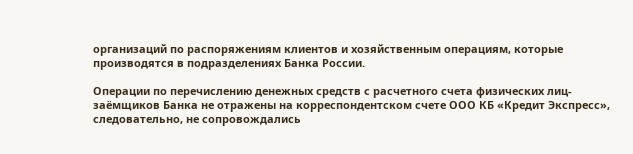организаций по распоряжениям клиентов и хозяйственным операциям, которые производятся в подразделениях Банка России.

Операции по перечислению денежных средств с расчетного счета физических лиц-заёмщиков Банка не отражены на корреспондентском счете ООО КБ «Кредит Экспресс», следовательно, не сопровождались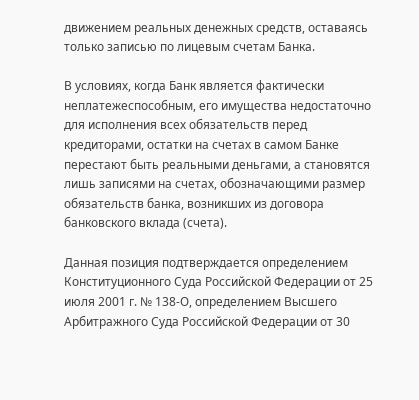движением реальных денежных средств, оставаясь только записью по лицевым счетам Банка.

В условиях, когда Банк является фактически неплатежеспособным, его имущества недостаточно для исполнения всех обязательств перед кредиторами, остатки на счетах в самом Банке перестают быть реальными деньгами, а становятся лишь записями на счетах, обозначающими размер обязательств банка, возникших из договора банковского вклада (счета).

Данная позиция подтверждается определением Конституционного Суда Российской Федерации от 25 июля 2001 г. № 138-О, определением Высшего Арбитражного Суда Российской Федерации от 30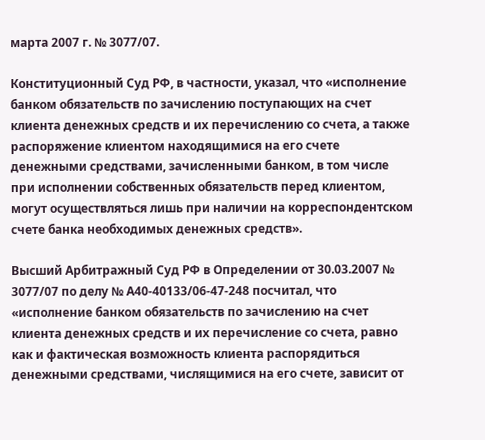марта 2007 г. № 3077/07.

Конституционный Суд РФ, в частности, указал, что «исполнение банком обязательств по зачислению поступающих на счет клиента денежных средств и их перечислению со счета, а также распоряжение клиентом находящимися на его счете денежными средствами, зачисленными банком, в том числе при исполнении собственных обязательств перед клиентом, могут осуществляться лишь при наличии на корреспондентском счете банка необходимых денежных средств».

Высший Арбитражный Суд РФ в Определении от 30.03.2007 № 3077/07 по делу № А40-40133/06-47-248 посчитал, что «исполнение банком обязательств по зачислению на счет клиента денежных средств и их перечисление со счета, равно как и фактическая возможность клиента распорядиться денежными средствами, числящимися на его счете, зависит от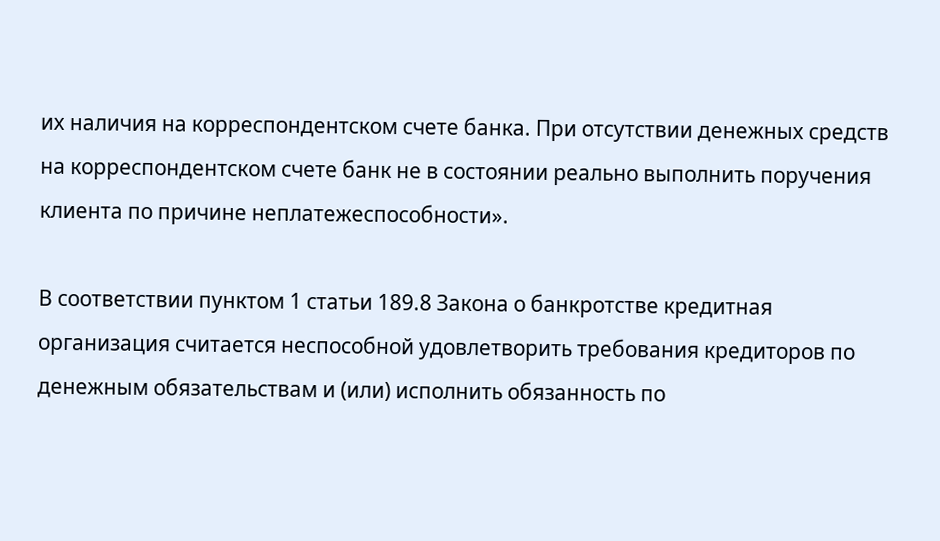их наличия на корреспондентском счете банка. При отсутствии денежных средств на корреспондентском счете банк не в состоянии реально выполнить поручения клиента по причине неплатежеспособности».

В соответствии пунктом 1 статьи 189.8 Закона о банкротстве кредитная организация считается неспособной удовлетворить требования кредиторов по денежным обязательствам и (или) исполнить обязанность по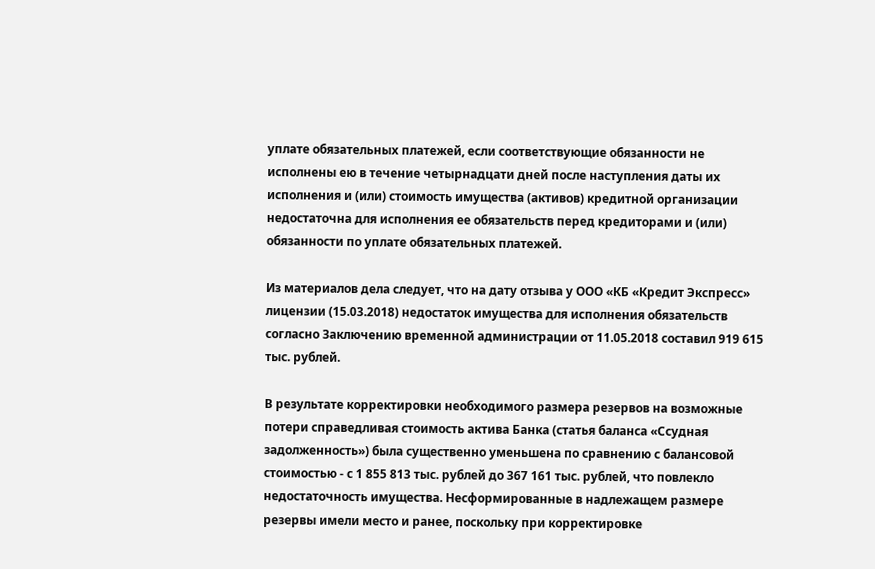уплате обязательных платежей, если соответствующие обязанности не исполнены ею в течение четырнадцати дней после наступления даты их исполнения и (или) стоимость имущества (активов) кредитной организации недостаточна для исполнения ее обязательств перед кредиторами и (или) обязанности по уплате обязательных платежей.

Из материалов дела следует, что на дату отзыва у ООО «КБ «Кредит Экспресс» лицензии (15.03.2018) недостаток имущества для исполнения обязательств согласно Заключению временной администрации от 11.05.2018 составил 919 615 тыс. рублей.

В результате корректировки необходимого размера резервов на возможные потери справедливая стоимость актива Банка (статья баланса «Ссудная задолженность») была существенно уменьшена по сравнению с балансовой стоимостью - с 1 855 813 тыс. рублей до 367 161 тыс. рублей, что повлекло недостаточность имущества. Несформированные в надлежащем размере резервы имели место и ранее, поскольку при корректировке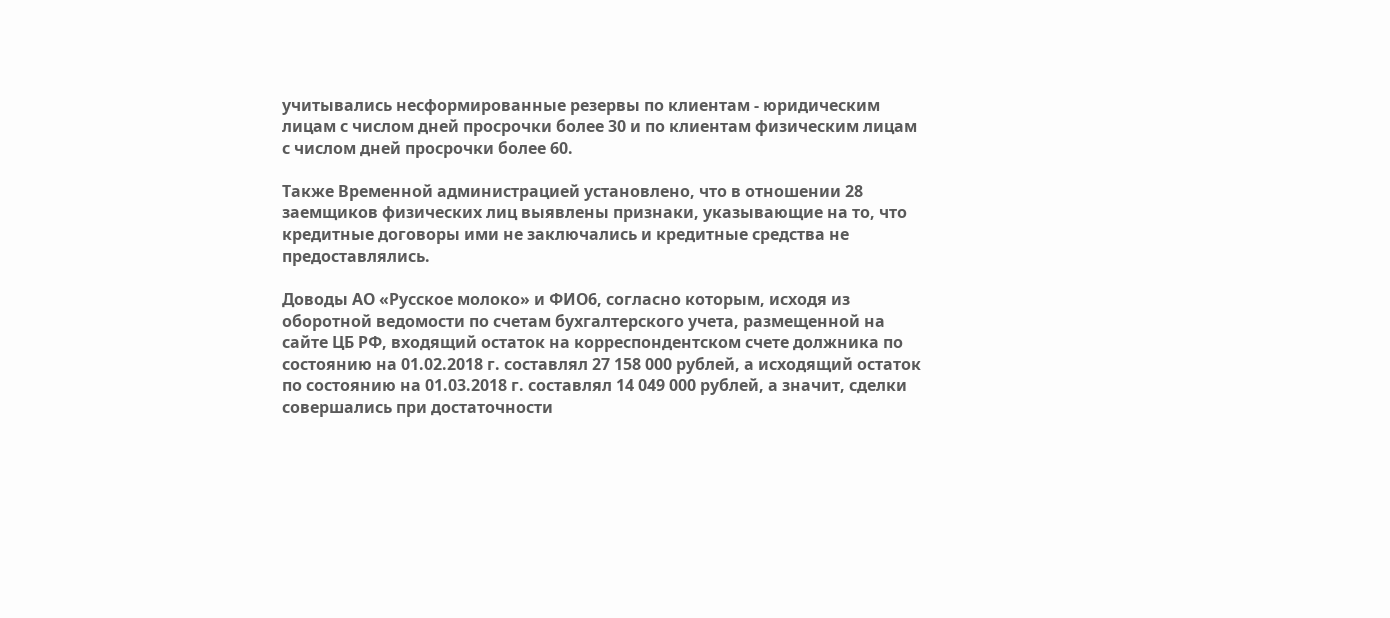учитывались несформированные резервы по клиентам - юридическим лицам с числом дней просрочки более 30 и по клиентам физическим лицам с числом дней просрочки более 60.

Также Временной администрацией установлено, что в отношении 28 заемщиков физических лиц выявлены признаки, указывающие на то, что кредитные договоры ими не заключались и кредитные средства не предоставлялись.

Доводы АО «Русское молоко» и ФИО6, согласно которым, исходя из оборотной ведомости по счетам бухгалтерского учета, размещенной на сайте ЦБ РФ, входящий остаток на корреспондентском счете должника по состоянию на 01.02.2018 г. составлял 27 158 000 рублей, а исходящий остаток по состоянию на 01.03.2018 г. составлял 14 049 000 рублей, а значит, сделки совершались при достаточности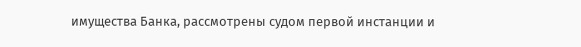имущества Банка, рассмотрены судом первой инстанции и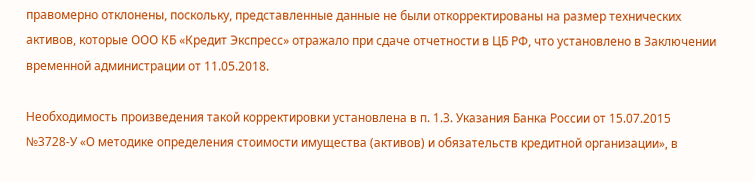правомерно отклонены, поскольку, представленные данные не были откорректированы на размер технических активов, которые ООО КБ «Кредит Экспресс» отражало при сдаче отчетности в ЦБ РФ, что установлено в Заключении временной администрации от 11.05.2018.

Необходимость произведения такой корректировки установлена в п. 1.3. Указания Банка России от 15.07.2015 №3728-У «О методике определения стоимости имущества (активов) и обязательств кредитной организации», в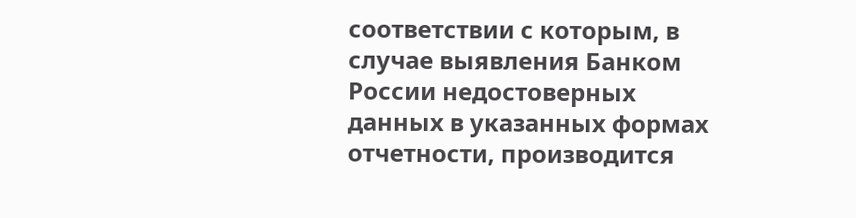соответствии с которым, в случае выявления Банком России недостоверных данных в указанных формах отчетности, производится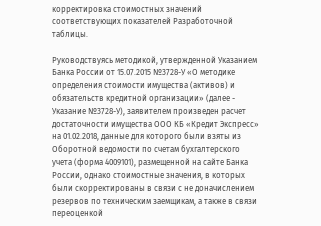корректировка стоимостных значений соответствующих показателей Разработочной таблицы.

Руководствуясь методикой, утвержденной Указанием Банка России от 15.07.2015 №3728-У «О методике определения стоимости имущества (активов) и обязательств кредитной организации» (далее - Указание №3728-У), заявителем произведен расчет достаточности имущества ООО КБ «Кредит Экспресс» на 01.02.2018, данные для которого были взяты из Оборотной ведомости по счетам бухгалтерского учета (форма 4009101), размещенной на сайте Банка России, однако стоимостные значения, в которых были скорректированы в связи с не доначислением резервов по техническим заемщикам, а также в связи переоценкой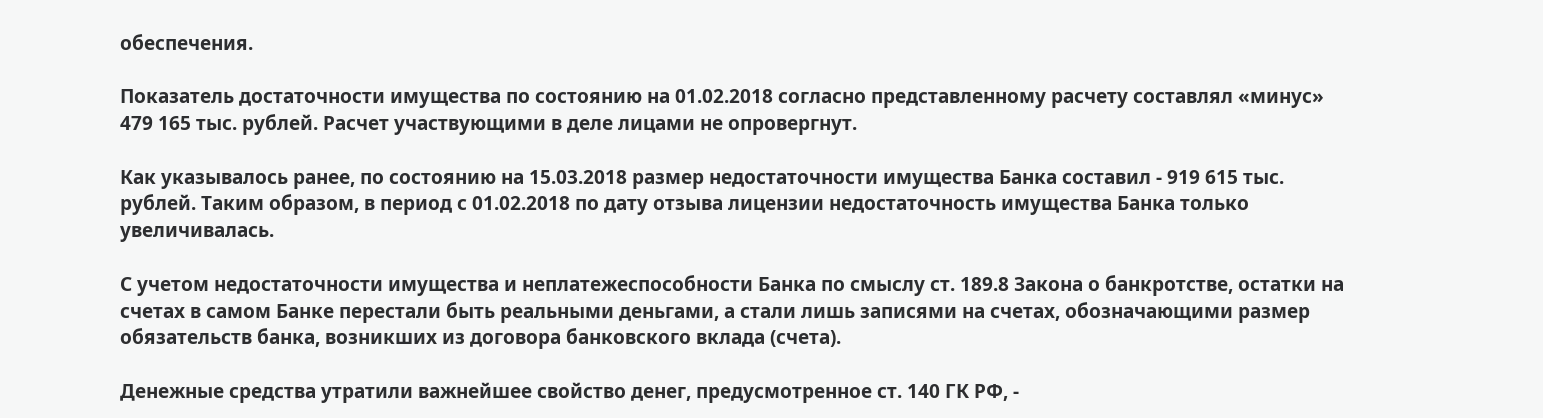обеспечения.

Показатель достаточности имущества по состоянию на 01.02.2018 согласно представленному расчету составлял «минус» 479 165 тыс. рублей. Расчет участвующими в деле лицами не опровергнут.

Как указывалось ранее, по состоянию на 15.03.2018 размер недостаточности имущества Банка составил - 919 615 тыс. рублей. Таким образом, в период с 01.02.2018 по дату отзыва лицензии недостаточность имущества Банка только увеличивалась.

С учетом недостаточности имущества и неплатежеспособности Банка по смыслу ст. 189.8 Закона о банкротстве, остатки на счетах в самом Банке перестали быть реальными деньгами, а стали лишь записями на счетах, обозначающими размер обязательств банка, возникших из договора банковского вклада (счета).

Денежные средства утратили важнейшее свойство денег, предусмотренное ст. 140 ГК РФ, -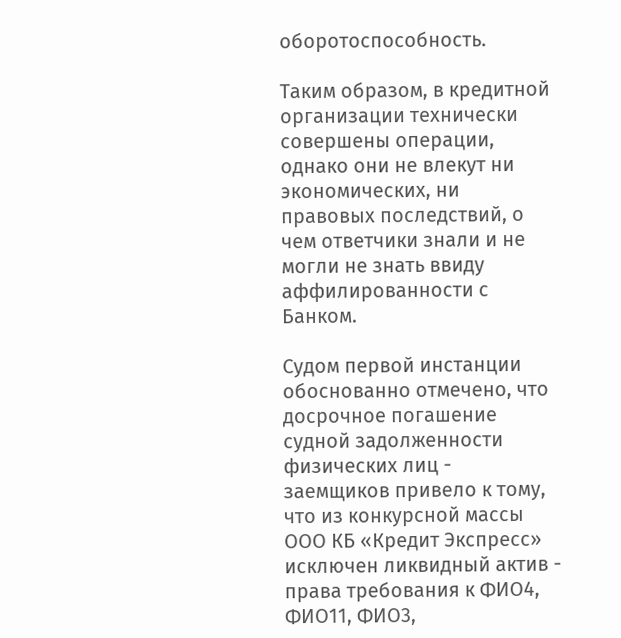оборотоспособность.

Таким образом, в кредитной организации технически совершены операции, однако они не влекут ни экономических, ни правовых последствий, о чем ответчики знали и не могли не знать ввиду аффилированности с Банком.

Судом первой инстанции обоснованно отмечено, что досрочное погашение судной задолженности физических лиц - заемщиков привело к тому, что из конкурсной массы ООО КБ «Кредит Экспресс» исключен ликвидный актив - права требования к ФИО4, ФИО11, ФИО3,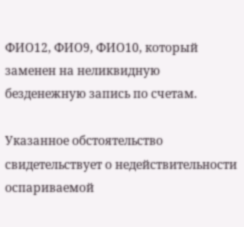ФИО12, ФИО9, ФИО10, который заменен на неликвидную безденежную запись по счетам.

Указанное обстоятельство свидетельствует о недействительности оспариваемой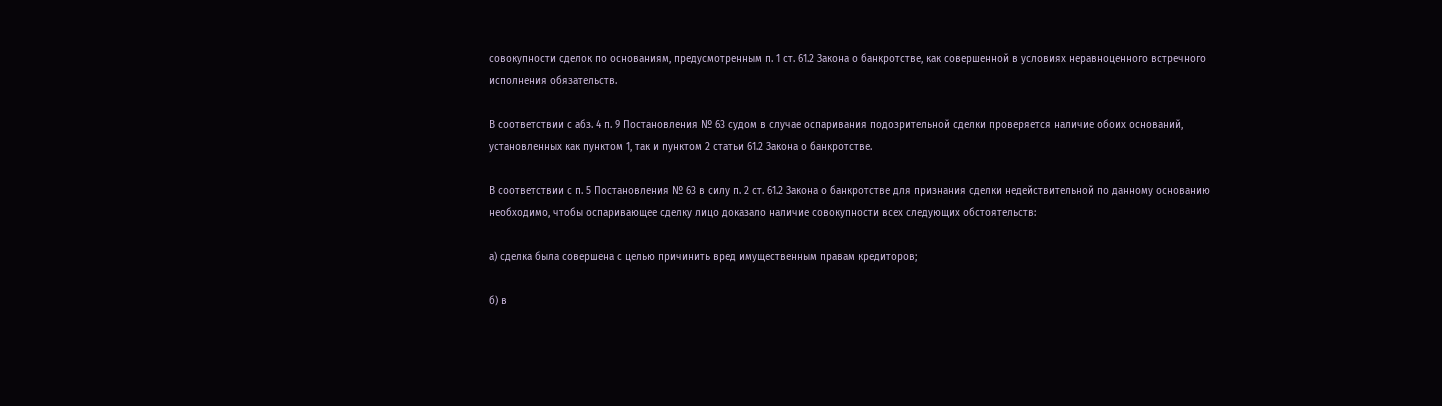совокупности сделок по основаниям, предусмотренным п. 1 ст. 61.2 Закона о банкротстве, как совершенной в условиях неравноценного встречного исполнения обязательств.

В соответствии с абз. 4 п. 9 Постановления № 63 судом в случае оспаривания подозрительной сделки проверяется наличие обоих оснований, установленных как пунктом 1, так и пунктом 2 статьи 61.2 Закона о банкротстве.

В соответствии с п. 5 Постановления № 63 в силу п. 2 ст. 61.2 Закона о банкротстве для признания сделки недействительной по данному основанию необходимо, чтобы оспаривающее сделку лицо доказало наличие совокупности всех следующих обстоятельств:

а) сделка была совершена с целью причинить вред имущественным правам кредиторов;

б) в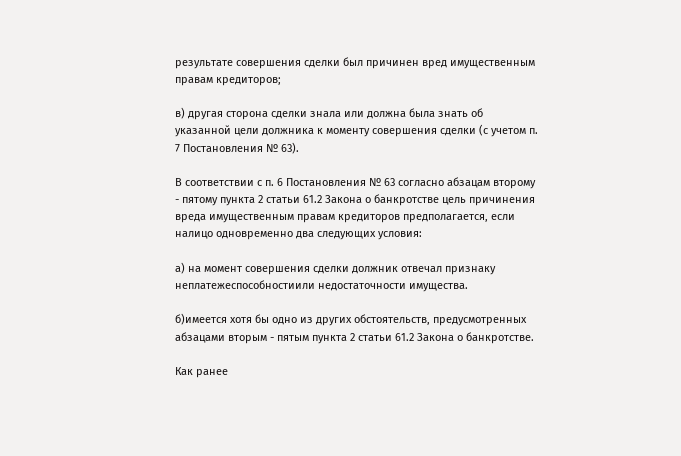результате совершения сделки был причинен вред имущественным правам кредиторов;

в) другая сторона сделки знала или должна была знать об указанной цели должника к моменту совершения сделки (с учетом п. 7 Постановления № 63).

В соответствии с п. 6 Постановления № 63 согласно абзацам второму - пятому пункта 2 статьи 61.2 Закона о банкротстве цель причинения вреда имущественным правам кредиторов предполагается, если налицо одновременно два следующих условия:

а) на момент совершения сделки должник отвечал признаку неплатежеспособностиили недостаточности имущества.

б)имеется хотя бы одно из других обстоятельств, предусмотренных абзацами вторым - пятым пункта 2 статьи 61.2 Закона о банкротстве.

Как ранее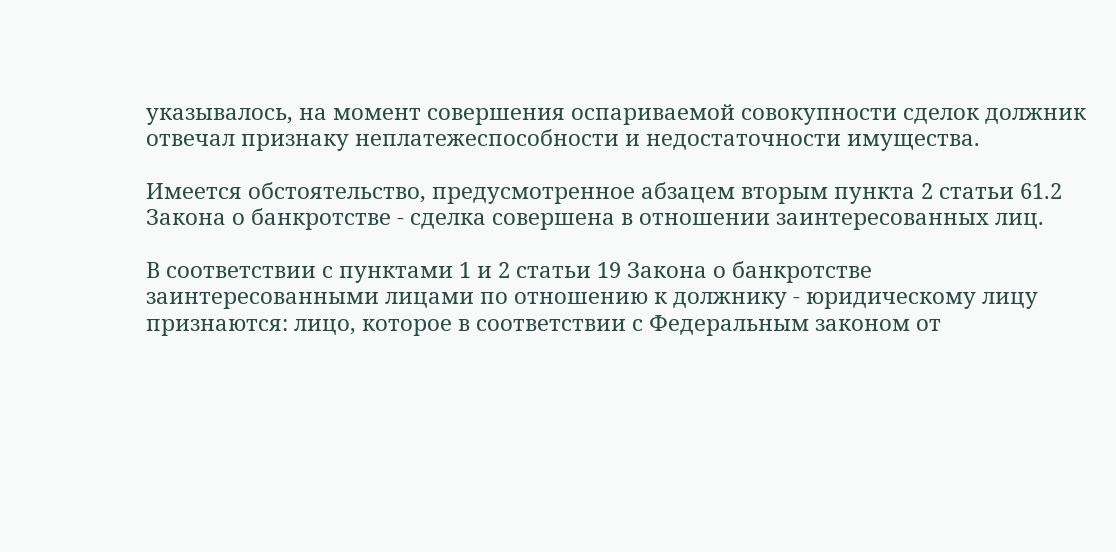указывалось, на момент совершения оспариваемой совокупности сделок должник отвечал признаку неплатежеспособности и недостаточности имущества.

Имеется обстоятельство, предусмотренное абзацем вторым пункта 2 статьи 61.2 Закона о банкротстве - сделка совершена в отношении заинтересованных лиц.

В соответствии с пунктами 1 и 2 статьи 19 Закона о банкротстве заинтересованными лицами по отношению к должнику - юридическому лицу признаются: лицо, которое в соответствии с Федеральным законом от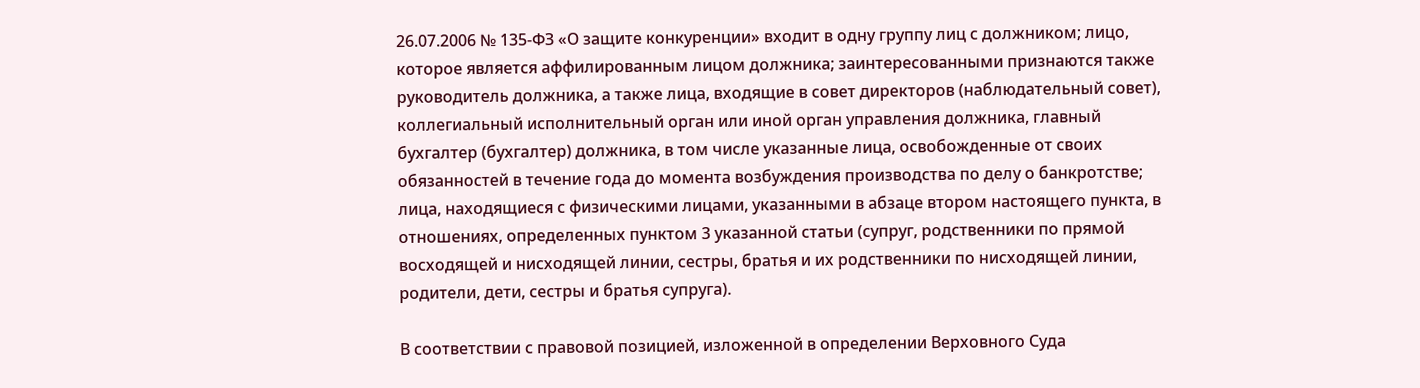26.07.2006 № 135-ФЗ «О защите конкуренции» входит в одну группу лиц с должником; лицо, которое является аффилированным лицом должника; заинтересованными признаются также руководитель должника, а также лица, входящие в совет директоров (наблюдательный совет), коллегиальный исполнительный орган или иной орган управления должника, главный бухгалтер (бухгалтер) должника, в том числе указанные лица, освобожденные от своих обязанностей в течение года до момента возбуждения производства по делу о банкротстве; лица, находящиеся с физическими лицами, указанными в абзаце втором настоящего пункта, в отношениях, определенных пунктом 3 указанной статьи (супруг, родственники по прямой восходящей и нисходящей линии, сестры, братья и их родственники по нисходящей линии, родители, дети, сестры и братья супруга).

В соответствии с правовой позицией, изложенной в определении Верховного Суда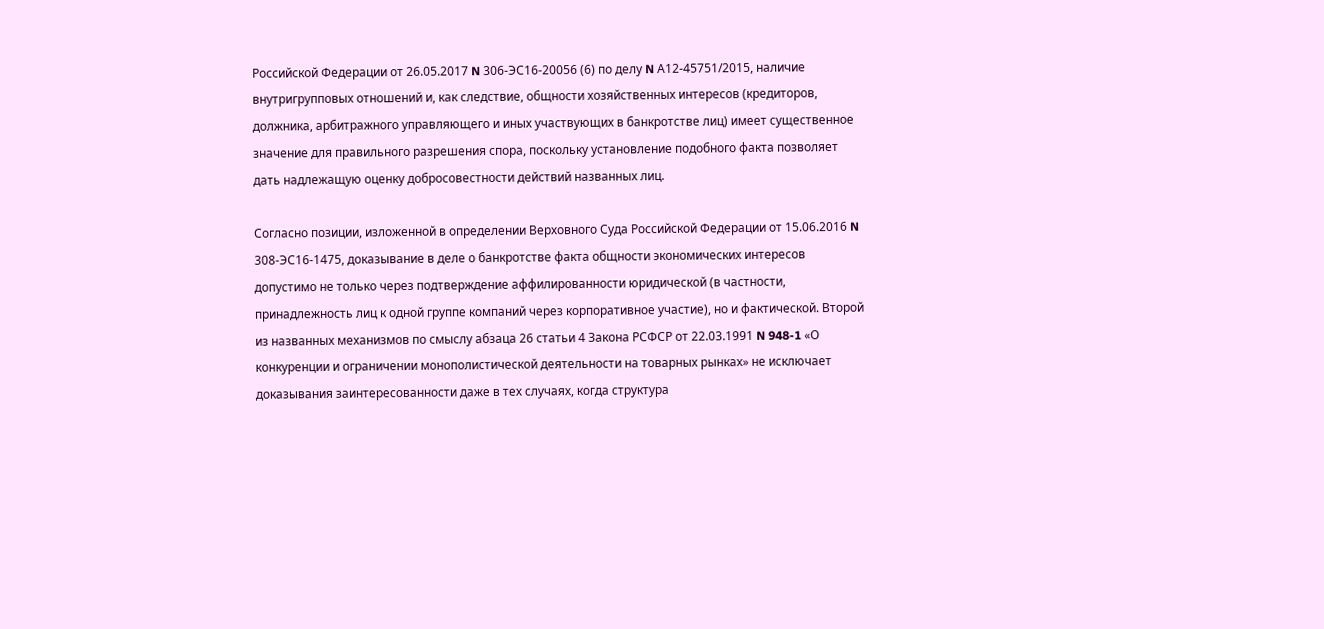Российской Федерации от 26.05.2017 N 306-ЭС16-20056 (6) по делу N А12-45751/2015, наличие внутригрупповых отношений и, как следствие, общности хозяйственных интересов (кредиторов, должника, арбитражного управляющего и иных участвующих в банкротстве лиц) имеет существенное значение для правильного разрешения спора, поскольку установление подобного факта позволяет дать надлежащую оценку добросовестности действий названных лиц.

Согласно позиции, изложенной в определении Верховного Суда Российской Федерации от 15.06.2016 N 308-ЭС16-1475, доказывание в деле о банкротстве факта общности экономических интересов допустимо не только через подтверждение аффилированности юридической (в частности, принадлежность лиц к одной группе компаний через корпоративное участие), но и фактической. Второй из названных механизмов по смыслу абзаца 26 статьи 4 Закона РСФСР от 22.03.1991 N 948-1 «О конкуренции и ограничении монополистической деятельности на товарных рынках» не исключает доказывания заинтересованности даже в тех случаях, когда структура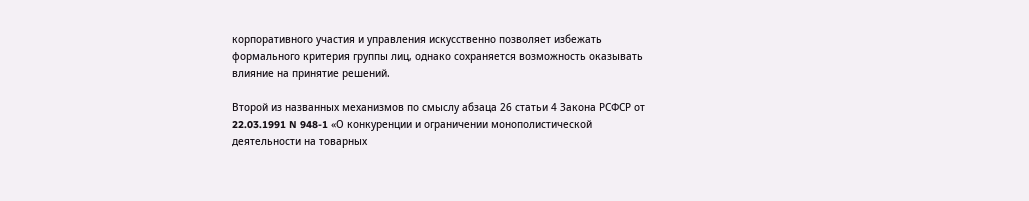корпоративного участия и управления искусственно позволяет избежать формального критерия группы лиц, однако сохраняется возможность оказывать влияние на принятие решений.

Второй из названных механизмов по смыслу абзаца 26 статьи 4 Закона РСФСР от 22.03.1991 N 948-1 «О конкуренции и ограничении монополистической деятельности на товарных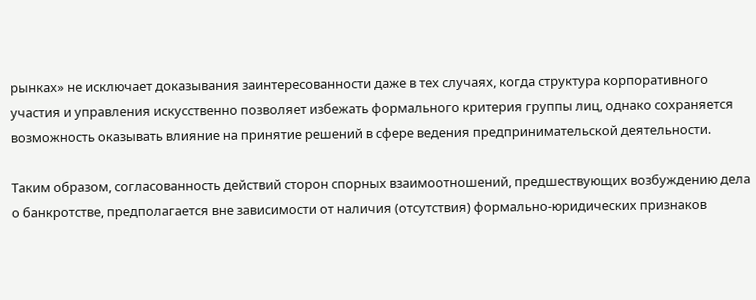рынках» не исключает доказывания заинтересованности даже в тех случаях, когда структура корпоративного участия и управления искусственно позволяет избежать формального критерия группы лиц, однако сохраняется возможность оказывать влияние на принятие решений в сфере ведения предпринимательской деятельности.

Таким образом, согласованность действий сторон спорных взаимоотношений, предшествующих возбуждению дела о банкротстве, предполагается вне зависимости от наличия (отсутствия) формально-юридических признаков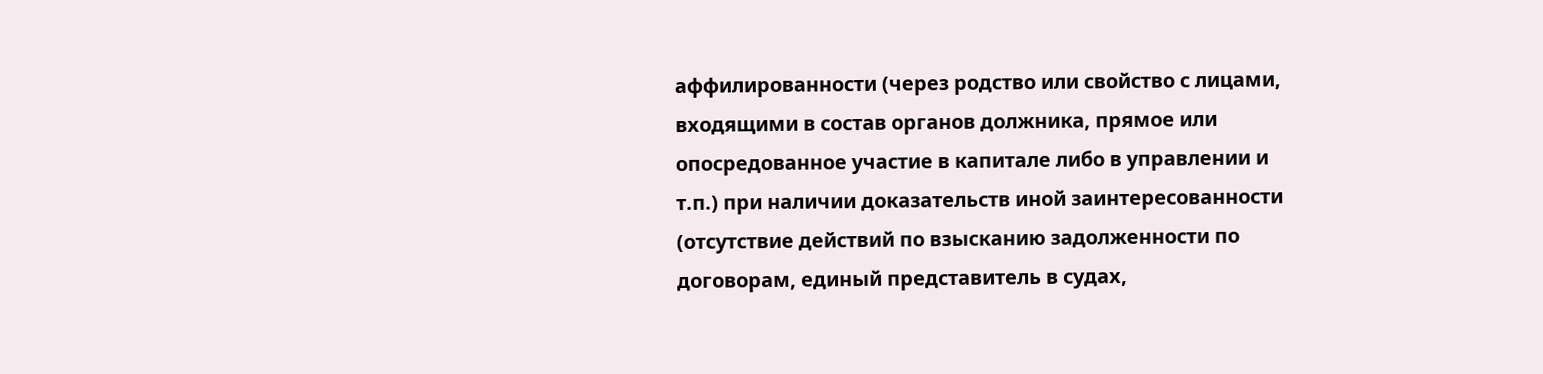аффилированности (через родство или свойство с лицами, входящими в состав органов должника, прямое или опосредованное участие в капитале либо в управлении и т.п.) при наличии доказательств иной заинтересованности (отсутствие действий по взысканию задолженности по договорам, единый представитель в судах,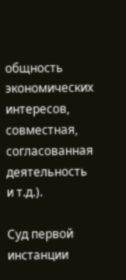общность экономических интересов, совместная, согласованная деятельность и т.д.).

Суд первой инстанции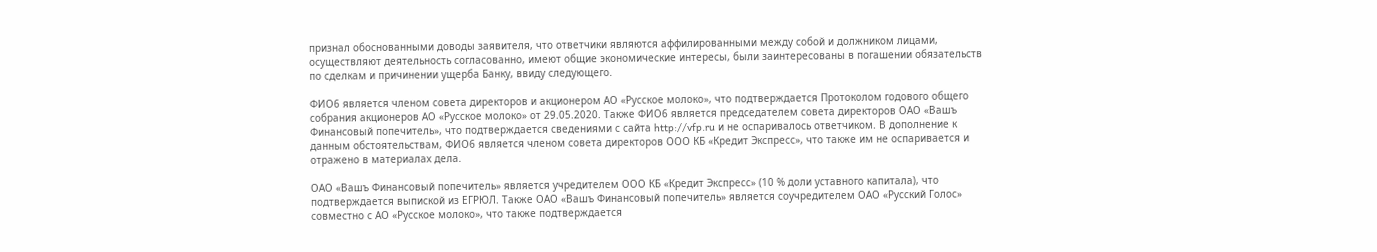признал обоснованными доводы заявителя, что ответчики являются аффилированными между собой и должником лицами, осуществляют деятельность согласованно, имеют общие экономические интересы, были заинтересованы в погашении обязательств по сделкам и причинении ущерба Банку, ввиду следующего.

ФИО6 является членом совета директоров и акционером АО «Русское молоко», что подтверждается Протоколом годового общего собрания акционеров АО «Русское молоко» от 29.05.2020. Также ФИО6 является председателем совета директоров ОАО «Вашъ Финансовый попечитель», что подтверждается сведениями с сайта http://vfp.ru и не оспаривалось ответчиком. В дополнение к данным обстоятельствам, ФИО6 является членом совета директоров ООО КБ «Кредит Экспресс», что также им не оспаривается и отражено в материалах дела.

ОАО «Вашъ Финансовый попечитель» является учредителем ООО КБ «Кредит Экспресс» (10 % доли уставного капитала), что подтверждается выпиской из ЕГРЮЛ. Также ОАО «Вашъ Финансовый попечитель» является соучредителем ОАО «Русский Голос» совместно с АО «Русское молоко», что также подтверждается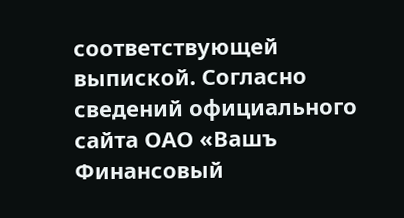соответствующей выпиской. Согласно сведений официального сайта ОАО «Вашъ Финансовый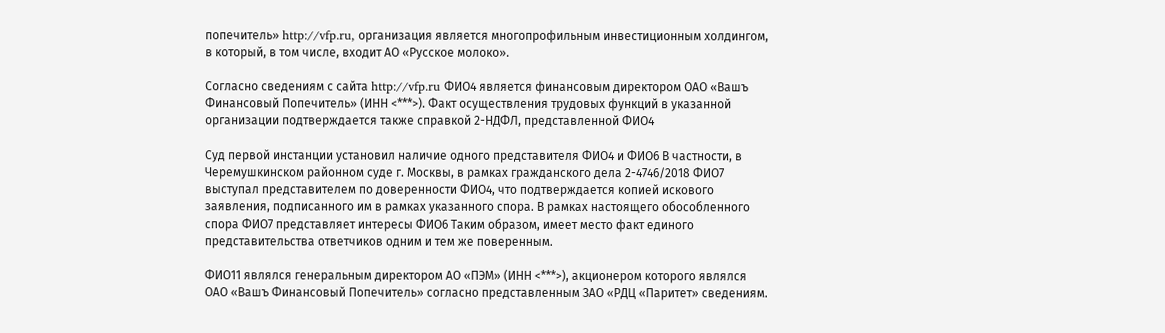попечитель» http://vfp.ru, организация является многопрофильным инвестиционным холдингом, в который, в том числе, входит АО «Русское молоко».

Согласно сведениям с сайта http://vfp.ru ФИО4 является финансовым директором ОАО «Вашъ Финансовый Попечитель» (ИНН <***>). Факт осуществления трудовых функций в указанной организации подтверждается также справкой 2-НДФЛ, представленной ФИО4

Суд первой инстанции установил наличие одного представителя ФИО4 и ФИО6 В частности, в Черемушкинском районном суде г. Москвы, в рамках гражданского дела 2-4746/2018 ФИО7 выступал представителем по доверенности ФИО4, что подтверждается копией искового заявления, подписанного им в рамках указанного спора. В рамках настоящего обособленного спора ФИО7 представляет интересы ФИО6 Таким образом, имеет место факт единого представительства ответчиков одним и тем же поверенным.

ФИО11 являлся генеральным директором АО «ПЭМ» (ИНН <***>), акционером которого являлся ОАО «Вашъ Финансовый Попечитель» согласно представленным ЗАО «РДЦ «Паритет» сведениям.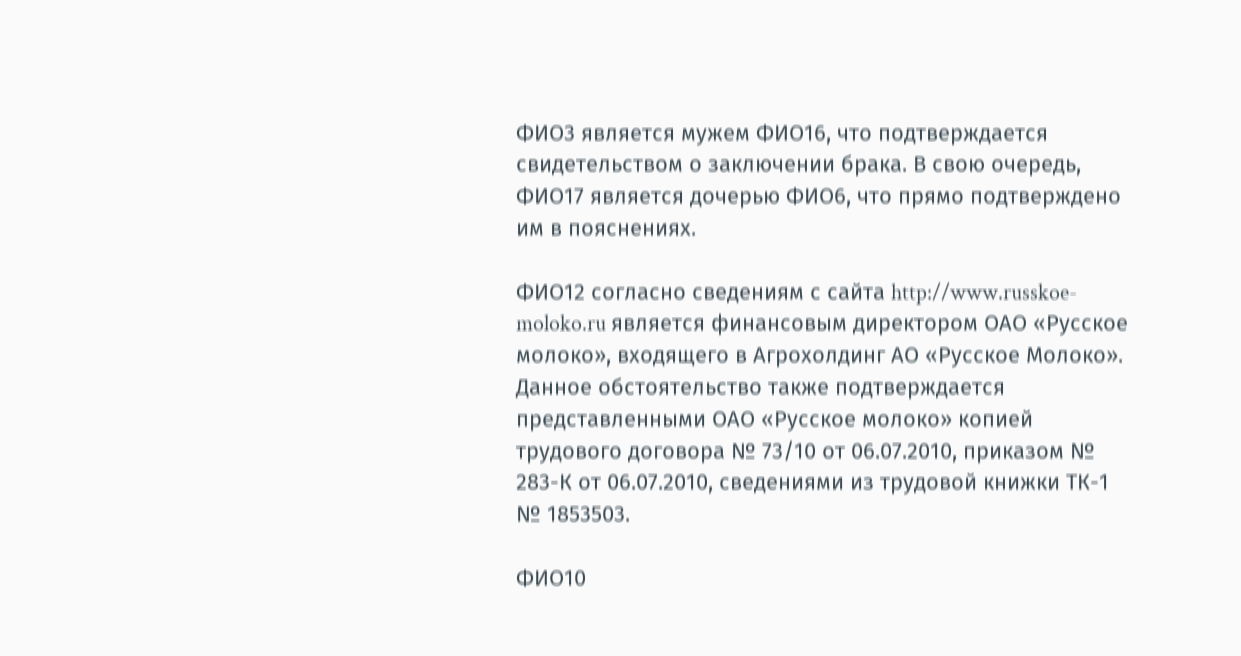ФИО3 является мужем ФИО16, что подтверждается свидетельством о заключении брака. В свою очередь, ФИО17 является дочерью ФИО6, что прямо подтверждено им в пояснениях.

ФИО12 согласно сведениям с сайта http://www.russkoe-moloko.ru является финансовым директором ОАО «Русское молоко», входящего в Агрохолдинг АО «Русское Молоко». Данное обстоятельство также подтверждается представленными ОАО «Русское молоко» копией трудового договора № 73/10 от 06.07.2010, приказом № 283-К от 06.07.2010, сведениями из трудовой книжки ТК-1 № 1853503.

ФИО10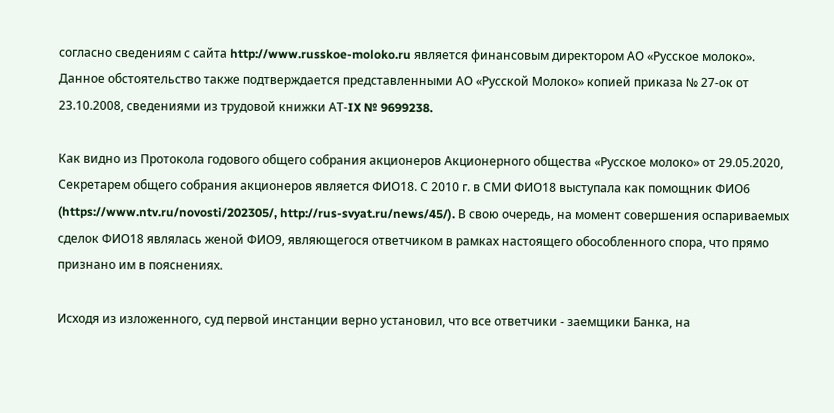согласно сведениям с сайта http://www.russkoe-moloko.ru является финансовым директором АО «Русское молоко». Данное обстоятельство также подтверждается представленными АО «Русской Молоко» копией приказа № 27-ок от 23.10.2008, сведениями из трудовой книжки АТ-IX № 9699238.

Как видно из Протокола годового общего собрания акционеров Акционерного общества «Русское молоко» от 29.05.2020, Секретарем общего собрания акционеров является ФИО18. С 2010 г. в СМИ ФИО18 выступала как помощник ФИО6 (https://www.ntv.ru/novosti/202305/, http://rus-svyat.ru/news/45/). В свою очередь, на момент совершения оспариваемых сделок ФИО18 являлась женой ФИО9, являющегося ответчиком в рамках настоящего обособленного спора, что прямо признано им в пояснениях.

Исходя из изложенного, суд первой инстанции верно установил, что все ответчики - заемщики Банка, на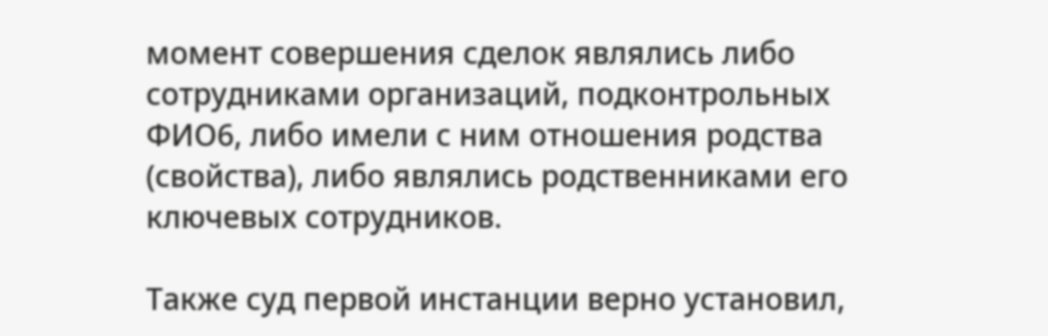момент совершения сделок являлись либо сотрудниками организаций, подконтрольных ФИО6, либо имели с ним отношения родства (свойства), либо являлись родственниками его ключевых сотрудников.

Также суд первой инстанции верно установил,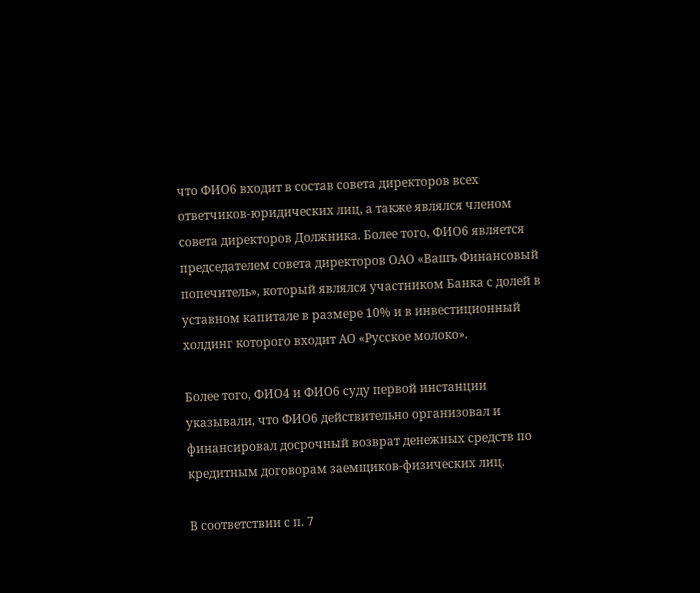что ФИО6 входит в состав совета директоров всех ответчиков-юридических лиц, а также являлся членом совета директоров Должника. Более того, ФИО6 является председателем совета директоров ОАО «Вашъ Финансовый попечитель», который являлся участником Банка с долей в уставном капитале в размере 10% и в инвестиционный холдинг которого входит АО «Русское молоко».

Более того, ФИО4 и ФИО6 суду первой инстанции указывали, что ФИО6 действительно организовал и финансировал досрочный возврат денежных средств по кредитным договорам заемщиков-физических лиц.

В соответствии с п. 7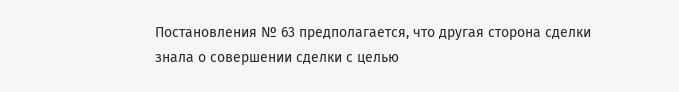Постановления № 63 предполагается, что другая сторона сделки знала о совершении сделки с целью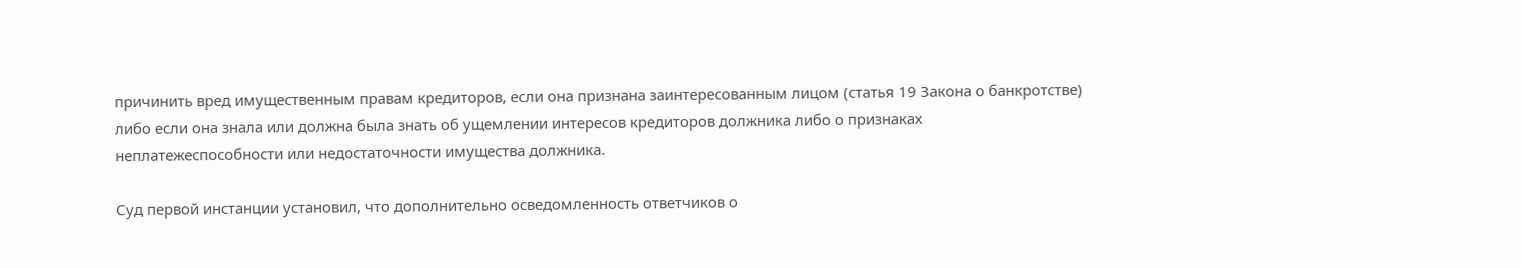причинить вред имущественным правам кредиторов, если она признана заинтересованным лицом (статья 19 Закона о банкротстве) либо если она знала или должна была знать об ущемлении интересов кредиторов должника либо о признаках неплатежеспособности или недостаточности имущества должника.

Суд первой инстанции установил, что дополнительно осведомленность ответчиков о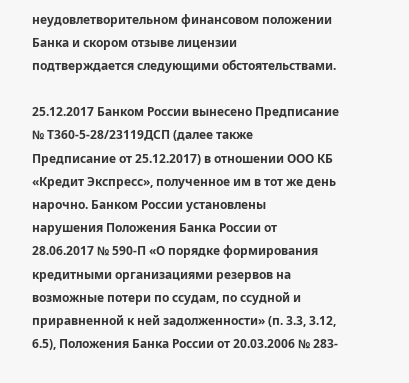неудовлетворительном финансовом положении Банка и скором отзыве лицензии подтверждается следующими обстоятельствами.

25.12.2017 Банком России вынесено Предписание № Т360-5-28/23119ДСП (далее также Предписание от 25.12.2017) в отношении ООО КБ «Кредит Экспресс», полученное им в тот же день нарочно. Банком России установлены нарушения Положения Банка России от 28.06.2017 № 590-П «О порядке формирования кредитными организациями резервов на возможные потери по ссудам, по ссудной и приравненной к ней задолженности» (п. 3.3, 3.12, 6.5), Положения Банка России от 20.03.2006 № 283-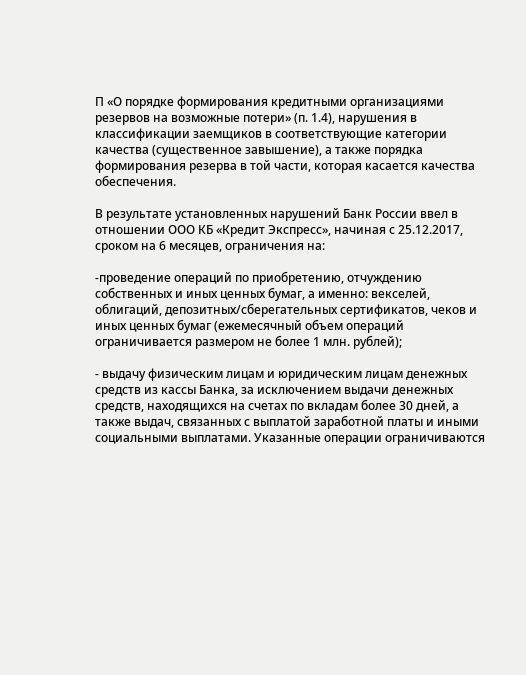П «О порядке формирования кредитными организациями резервов на возможные потери» (п. 1.4), нарушения в классификации заемщиков в соответствующие категории качества (существенное завышение), а также порядка формирования резерва в той части, которая касается качества обеспечения.

В результате установленных нарушений Банк России ввел в отношении ООО КБ «Кредит Экспресс», начиная с 25.12.2017, сроком на 6 месяцев, ограничения на:

-проведение операций по приобретению, отчуждению собственных и иных ценных бумаг, а именно: векселей, облигаций, депозитных/сберегательных сертификатов, чеков и иных ценных бумаг (ежемесячный объем операций ограничивается размером не более 1 млн. рублей);

- выдачу физическим лицам и юридическим лицам денежных средств из кассы Банка, за исключением выдачи денежных средств, находящихся на счетах по вкладам более 30 дней, а также выдач, связанных с выплатой заработной платы и иными социальными выплатами. Указанные операции ограничиваются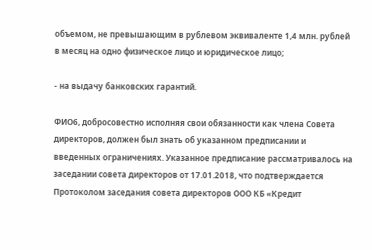объемом, не превышающим в рублевом эквиваленте 1,4 млн. рублей в месяц на одно физическое лицо и юридическое лицо;

- на выдачу банковских гарантий.

ФИО6, добросовестно исполняя свои обязанности как члена Совета директоров, должен был знать об указанном предписании и введенных ограничениях. Указанное предписание рассматривалось на заседании совета директоров от 17.01.2018, что подтверждается Протоколом заседания совета директоров ООО КБ «Кредит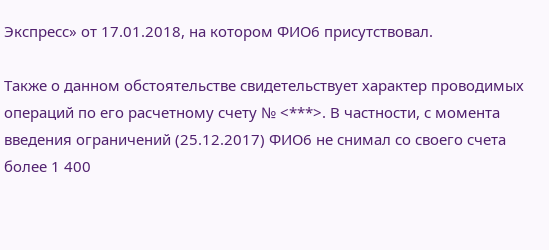Экспресс» от 17.01.2018, на котором ФИО6 присутствовал.

Также о данном обстоятельстве свидетельствует характер проводимых операций по его расчетному счету № <***>. В частности, с момента введения ограничений (25.12.2017) ФИО6 не снимал со своего счета более 1 400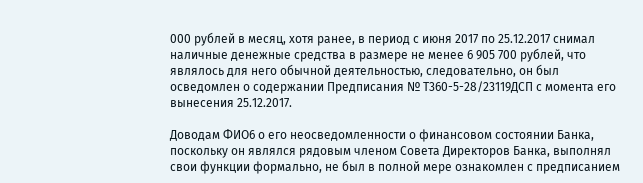000 рублей в месяц, хотя ранее, в период с июня 2017 по 25.12.2017 снимал наличные денежные средства в размере не менее 6 905 700 рублей, что являлось для него обычной деятельностью, следовательно, он был осведомлен о содержании Предписания № Т360-5-28/23119ДСП с момента его вынесения 25.12.2017.

Доводам ФИО6 о его неосведомленности о финансовом состоянии Банка, поскольку он являлся рядовым членом Совета Директоров Банка, выполнял свои функции формально, не был в полной мере ознакомлен с предписанием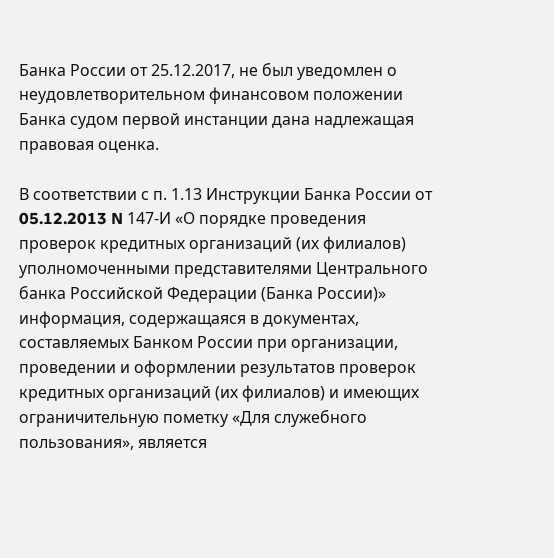Банка России от 25.12.2017, не был уведомлен о неудовлетворительном финансовом положении Банка судом первой инстанции дана надлежащая правовая оценка.

В соответствии с п. 1.13 Инструкции Банка России от 05.12.2013 N 147-И «О порядке проведения проверок кредитных организаций (их филиалов) уполномоченными представителями Центрального банка Российской Федерации (Банка России)» информация, содержащаяся в документах, составляемых Банком России при организации, проведении и оформлении результатов проверок кредитных организаций (их филиалов) и имеющих ограничительную пометку «Для служебного пользования», является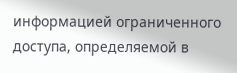информацией ограниченного доступа, определяемой в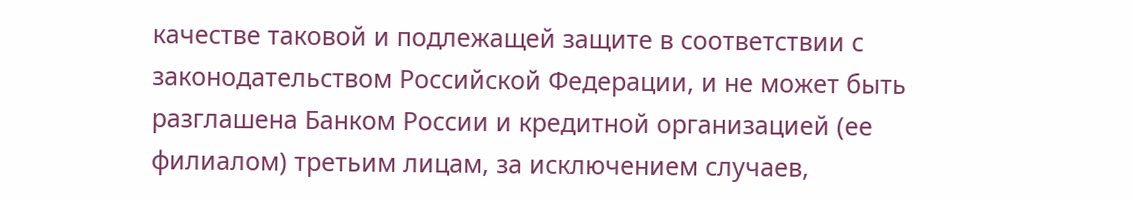качестве таковой и подлежащей защите в соответствии с законодательством Российской Федерации, и не может быть разглашена Банком России и кредитной организацией (ее филиалом) третьим лицам, за исключением случаев,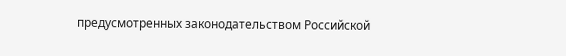предусмотренных законодательством Российской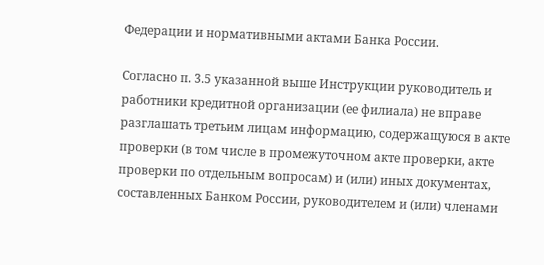Федерации и нормативными актами Банка России.

Согласно п. 3.5 указанной выше Инструкции руководитель и работники кредитной организации (ее филиала) не вправе разглашать третьим лицам информацию, содержащуюся в акте проверки (в том числе в промежуточном акте проверки, акте проверки по отдельным вопросам) и (или) иных документах, составленных Банком России, руководителем и (или) членами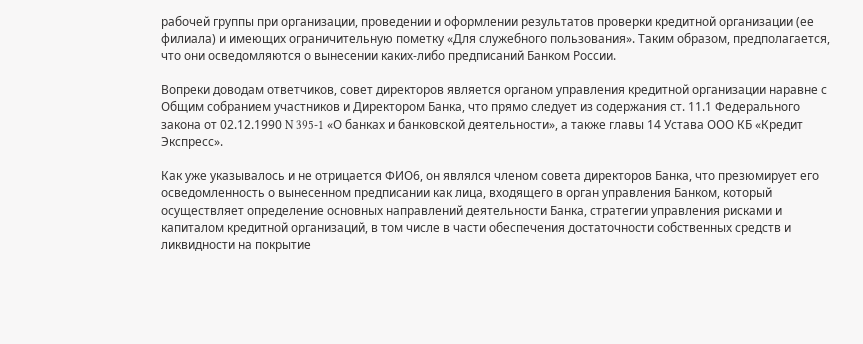рабочей группы при организации, проведении и оформлении результатов проверки кредитной организации (ее филиала) и имеющих ограничительную пометку «Для служебного пользования». Таким образом, предполагается, что они осведомляются о вынесении каких-либо предписаний Банком России.

Вопреки доводам ответчиков, совет директоров является органом управления кредитной организации наравне с Общим собранием участников и Директором Банка, что прямо следует из содержания ст. 11.1 Федерального закона от 02.12.1990 N 395-1 «О банках и банковской деятельности», а также главы 14 Устава ООО КБ «Кредит Экспресс».

Как уже указывалось и не отрицается ФИО6, он являлся членом совета директоров Банка, что презюмирует его осведомленность о вынесенном предписании как лица, входящего в орган управления Банком, который осуществляет определение основных направлений деятельности Банка, стратегии управления рисками и капиталом кредитной организаций, в том числе в части обеспечения достаточности собственных средств и ликвидности на покрытие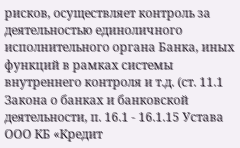рисков, осуществляет контроль за деятельностью единоличного исполнительного органа Банка, иных функций в рамках системы внутреннего контроля и т.д. (ст. 11.1 Закона о банках и банковской деятельности, п. 16.1 - 16.1.15 Устава ООО КБ «Кредит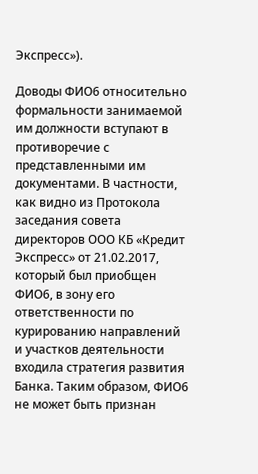Экспресс»).

Доводы ФИО6 относительно формальности занимаемой им должности вступают в противоречие с представленными им документами. В частности, как видно из Протокола заседания совета директоров ООО КБ «Кредит Экспресс» от 21.02.2017, который был приобщен ФИО6, в зону его ответственности по курированию направлений и участков деятельности входила стратегия развития Банка. Таким образом, ФИО6 не может быть признан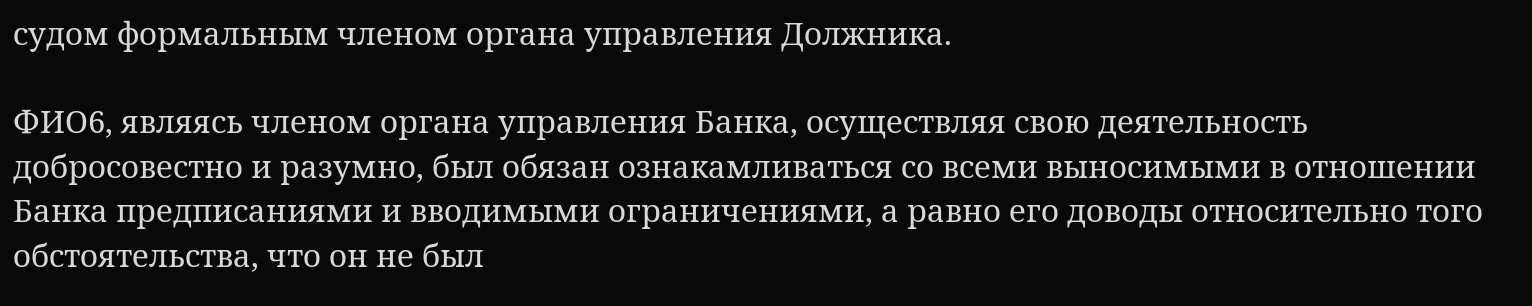судом формальным членом органа управления Должника.

ФИО6, являясь членом органа управления Банка, осуществляя свою деятельность добросовестно и разумно, был обязан ознакамливаться со всеми выносимыми в отношении Банка предписаниями и вводимыми ограничениями, а равно его доводы относительно того обстоятельства, что он не был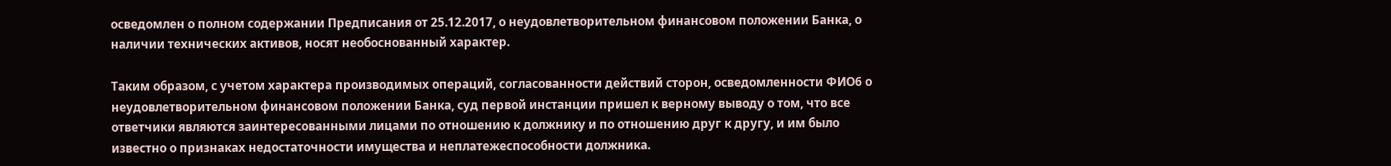осведомлен о полном содержании Предписания от 25.12.2017, о неудовлетворительном финансовом положении Банка, о наличии технических активов, носят необоснованный характер.

Таким образом, с учетом характера производимых операций, согласованности действий сторон, осведомленности ФИО6 о неудовлетворительном финансовом положении Банка, суд первой инстанции пришел к верному выводу о том, что все ответчики являются заинтересованными лицами по отношению к должнику и по отношению друг к другу, и им было известно о признаках недостаточности имущества и неплатежеспособности должника.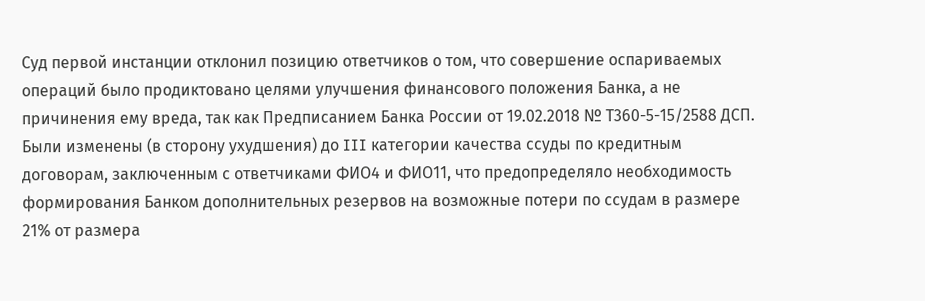Суд первой инстанции отклонил позицию ответчиков о том, что совершение оспариваемых операций было продиктовано целями улучшения финансового положения Банка, а не причинения ему вреда, так как Предписанием Банка России от 19.02.2018 № Т360-5-15/2588 ДСП. Были изменены (в сторону ухудшения) до III категории качества ссуды по кредитным договорам, заключенным с ответчиками ФИО4 и ФИО11, что предопределяло необходимость формирования Банком дополнительных резервов на возможные потери по ссудам в размере 21% от размера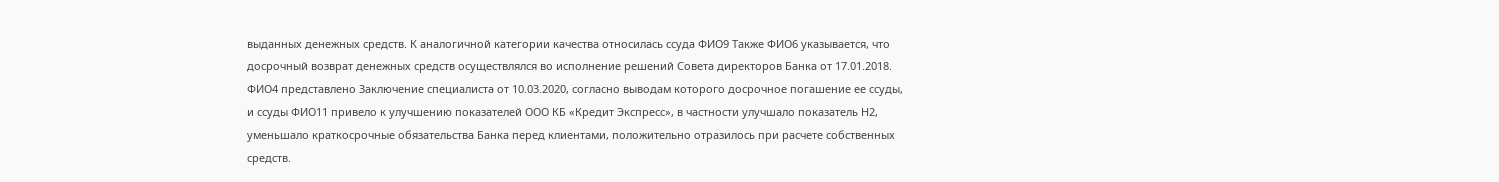выданных денежных средств. К аналогичной категории качества относилась ссуда ФИО9 Также ФИО6 указывается, что досрочный возврат денежных средств осуществлялся во исполнение решений Совета директоров Банка от 17.01.2018. ФИО4 представлено Заключение специалиста от 10.03.2020, согласно выводам которого досрочное погашение ее ссуды, и ссуды ФИО11 привело к улучшению показателей ООО КБ «Кредит Экспресс», в частности улучшало показатель Н2, уменьшало краткосрочные обязательства Банка перед клиентами, положительно отразилось при расчете собственных средств.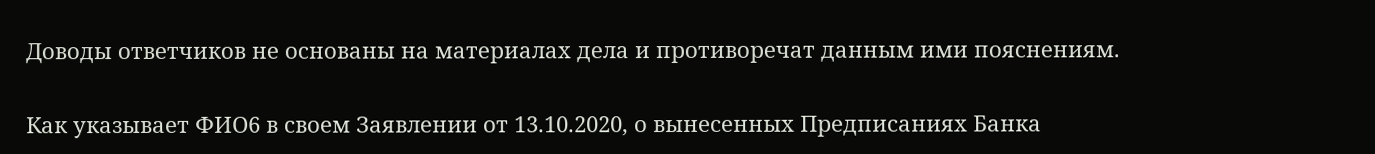Доводы ответчиков не основаны на материалах дела и противоречат данным ими пояснениям.

Как указывает ФИО6 в своем Заявлении от 13.10.2020, о вынесенных Предписаниях Банка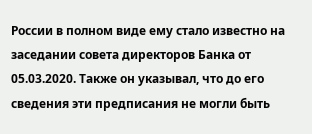России в полном виде ему стало известно на заседании совета директоров Банка от 05.03.2020. Также он указывал, что до его сведения эти предписания не могли быть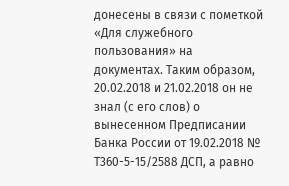донесены в связи с пометкой «Для служебного пользования» на документах. Таким образом, 20.02.2018 и 21.02.2018 он не знал (с его слов) о вынесенном Предписании Банка России от 19.02.2018 № Т360-5-15/2588 ДСП, а равно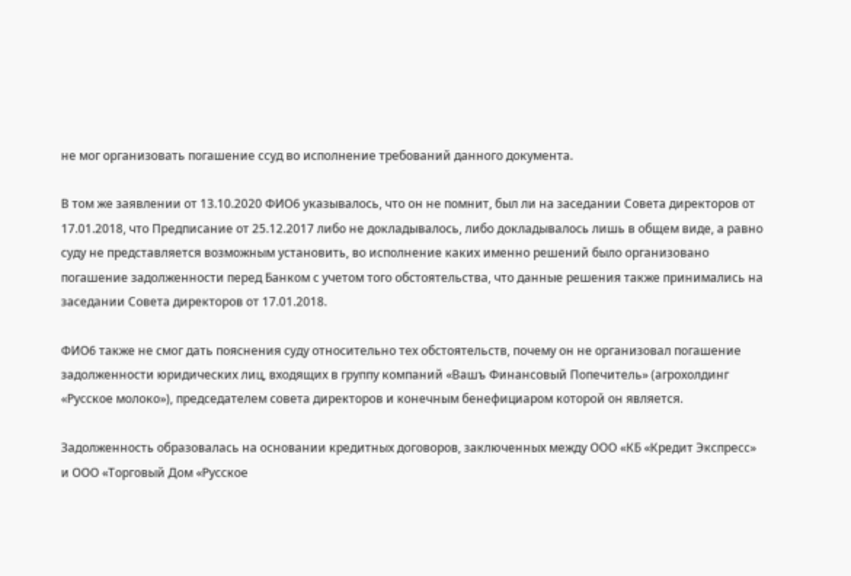не мог организовать погашение ссуд во исполнение требований данного документа.

В том же заявлении от 13.10.2020 ФИО6 указывалось, что он не помнит, был ли на заседании Совета директоров от 17.01.2018, что Предписание от 25.12.2017 либо не докладывалось, либо докладывалось лишь в общем виде, а равно суду не представляется возможным установить, во исполнение каких именно решений было организовано погашение задолженности перед Банком с учетом того обстоятельства, что данные решения также принимались на заседании Совета директоров от 17.01.2018.

ФИО6 также не смог дать пояснения суду относительно тех обстоятельств, почему он не организовал погашение задолженности юридических лиц, входящих в группу компаний «Вашъ Финансовый Попечитель» (агрохолдинг «Русское молоко»), председателем совета директоров и конечным бенефициаром которой он является.

Задолженность образовалась на основании кредитных договоров, заключенных между ООО «КБ «Кредит Экспресс» и ООО «Торговый Дом «Русское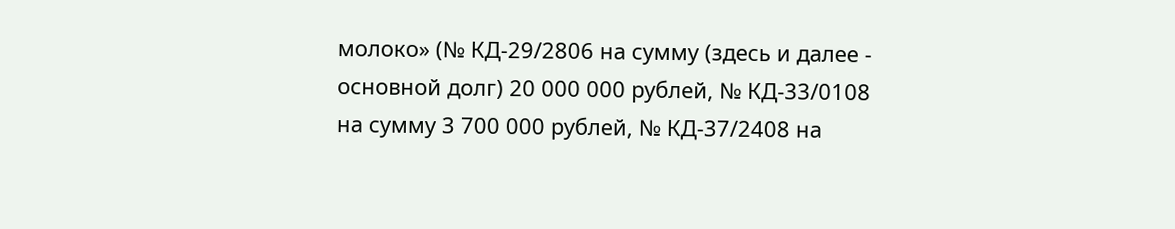молоко» (№ КД-29/2806 на сумму (здесь и далее - основной долг) 20 000 000 рублей, № КД-33/0108 на сумму 3 700 000 рублей, № КД-37/2408 на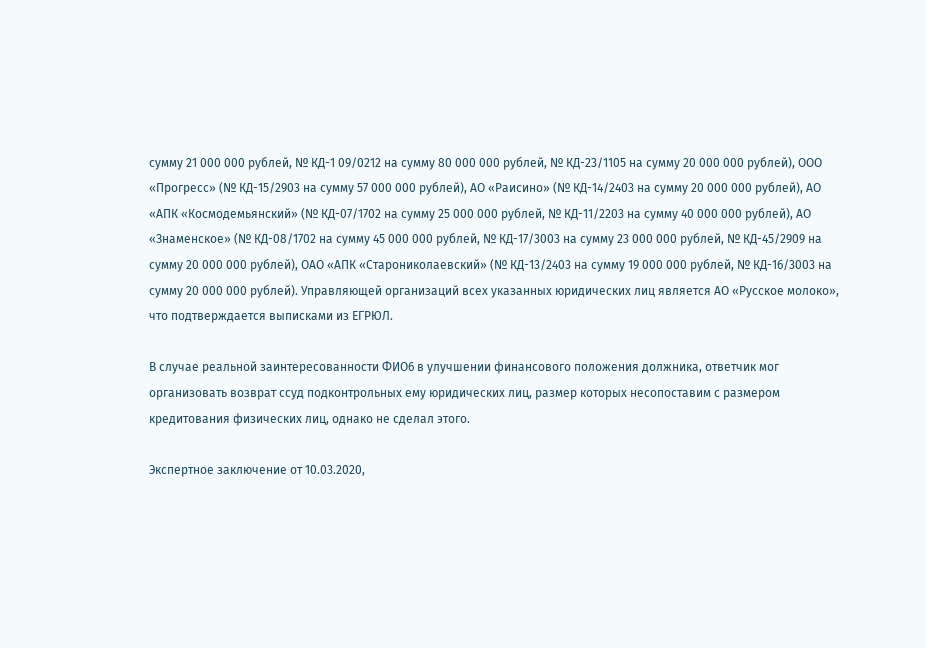сумму 21 000 000 рублей, № КД-1 09/0212 на сумму 80 000 000 рублей, № КД-23/1105 на сумму 20 000 000 рублей), ООО «Прогресс» (№ КД-15/2903 на сумму 57 000 000 рублей), АО «Раисино» (№ КД-14/2403 на сумму 20 000 000 рублей), АО «АПК «Космодемьянский» (№ КД-07/1702 на сумму 25 000 000 рублей, № КД-11/2203 на сумму 40 000 000 рублей), АО «Знаменское» (№ КД-08/1702 на сумму 45 000 000 рублей, № КД-17/3003 на сумму 23 000 000 рублей, № КД-45/2909 на сумму 20 000 000 рублей), ОАО «АПК «Старониколаевский» (№ КД-13/2403 на сумму 19 000 000 рублей, № КД-16/3003 на сумму 20 000 000 рублей). Управляющей организаций всех указанных юридических лиц является АО «Русское молоко», что подтверждается выписками из ЕГРЮЛ.

В случае реальной заинтересованности ФИО6 в улучшении финансового положения должника, ответчик мог организовать возврат ссуд подконтрольных ему юридических лиц, размер которых несопоставим с размером кредитования физических лиц, однако не сделал этого.

Экспертное заключение от 10.03.2020,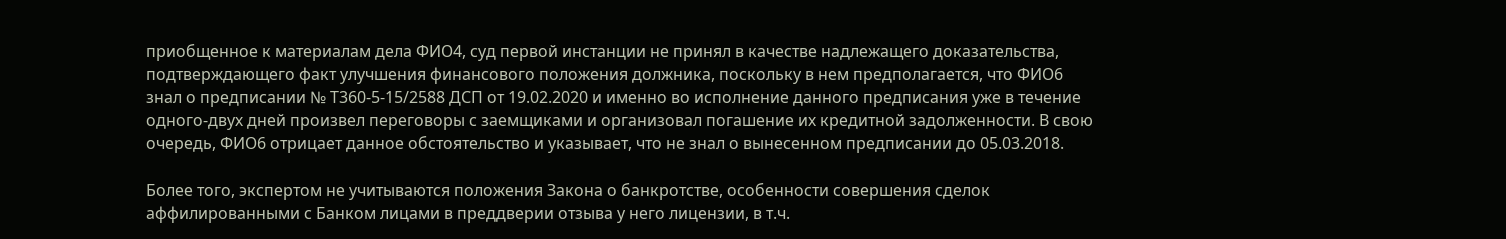приобщенное к материалам дела ФИО4, суд первой инстанции не принял в качестве надлежащего доказательства, подтверждающего факт улучшения финансового положения должника, поскольку в нем предполагается, что ФИО6 знал о предписании № Т360-5-15/2588 ДСП от 19.02.2020 и именно во исполнение данного предписания уже в течение одного-двух дней произвел переговоры с заемщиками и организовал погашение их кредитной задолженности. В свою очередь, ФИО6 отрицает данное обстоятельство и указывает, что не знал о вынесенном предписании до 05.03.2018.

Более того, экспертом не учитываются положения Закона о банкротстве, особенности совершения сделок аффилированными с Банком лицами в преддверии отзыва у него лицензии, в т.ч.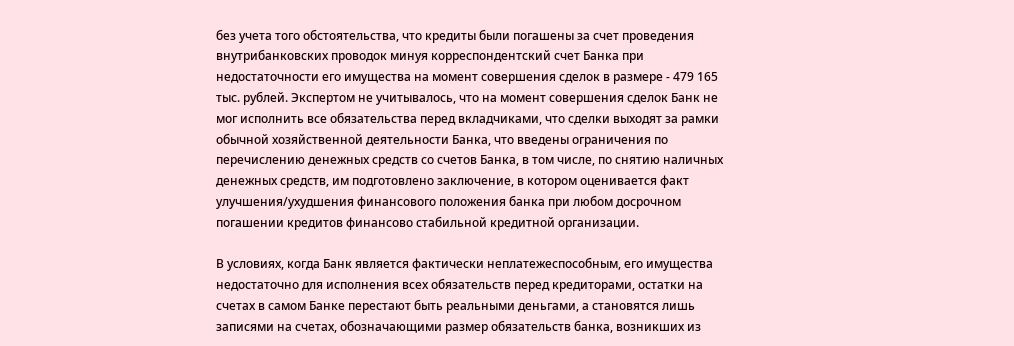без учета того обстоятельства, что кредиты были погашены за счет проведения внутрибанковских проводок минуя корреспондентский счет Банка при недостаточности его имущества на момент совершения сделок в размере - 479 165 тыс. рублей. Экспертом не учитывалось, что на момент совершения сделок Банк не мог исполнить все обязательства перед вкладчиками, что сделки выходят за рамки обычной хозяйственной деятельности Банка, что введены ограничения по перечислению денежных средств со счетов Банка, в том числе, по снятию наличных денежных средств, им подготовлено заключение, в котором оценивается факт улучшения/ухудшения финансового положения банка при любом досрочном погашении кредитов финансово стабильной кредитной организации.

В условиях, когда Банк является фактически неплатежеспособным, его имущества недостаточно для исполнения всех обязательств перед кредиторами, остатки на счетах в самом Банке перестают быть реальными деньгами, а становятся лишь записями на счетах, обозначающими размер обязательств банка, возникших из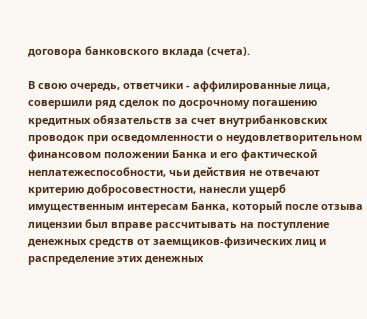договора банковского вклада (счета).

В свою очередь, ответчики - аффилированные лица, совершили ряд сделок по досрочному погашению кредитных обязательств за счет внутрибанковских проводок при осведомленности о неудовлетворительном финансовом положении Банка и его фактической неплатежеспособности, чьи действия не отвечают критерию добросовестности, нанесли ущерб имущественным интересам Банка, который после отзыва лицензии был вправе рассчитывать на поступление денежных средств от заемщиков-физических лиц и распределение этих денежных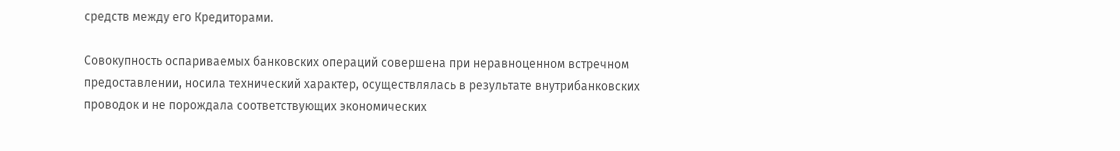средств между его Кредиторами.

Совокупность оспариваемых банковских операций совершена при неравноценном встречном предоставлении, носила технический характер, осуществлялась в результате внутрибанковских проводок и не порождала соответствующих экономических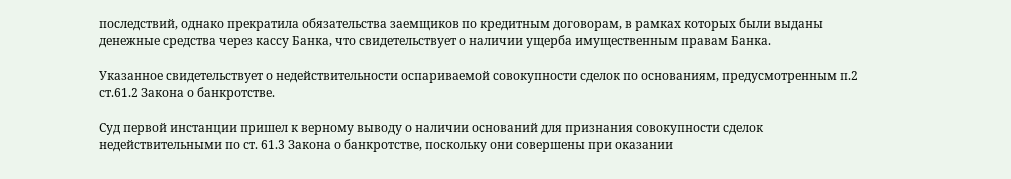последствий, однако прекратила обязательства заемщиков по кредитным договорам, в рамках которых были выданы денежные средства через кассу Банка, что свидетельствует о наличии ущерба имущественным правам Банка.

Указанное свидетельствует о недействительности оспариваемой совокупности сделок по основаниям, предусмотренным п.2 ст.61.2 Закона о банкротстве.

Суд первой инстанции пришел к верному выводу о наличии оснований для признания совокупности сделок недействительными по ст. 61.3 Закона о банкротстве, поскольку они совершены при оказании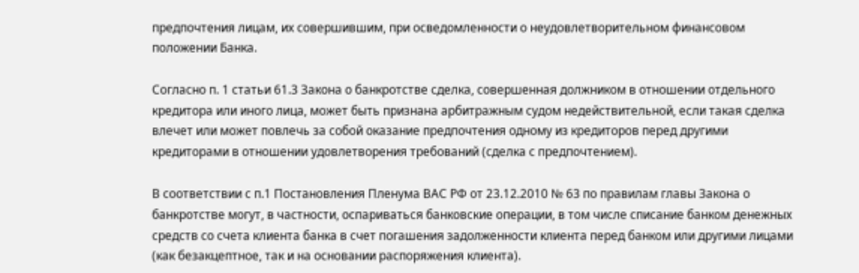предпочтения лицам, их совершившим, при осведомленности о неудовлетворительном финансовом положении Банка.

Согласно п. 1 статьи 61.3 Закона о банкротстве сделка, совершенная должником в отношении отдельного кредитора или иного лица, может быть признана арбитражным судом недействительной, если такая сделка влечет или может повлечь за собой оказание предпочтения одному из кредиторов перед другими кредиторами в отношении удовлетворения требований (сделка с предпочтением).

В соответствии с п.1 Постановления Пленума ВАС РФ от 23.12.2010 № 63 по правилам главы Закона о банкротстве могут, в частности, оспариваться банковские операции, в том числе списание банком денежных средств со счета клиента банка в счет погашения задолженности клиента перед банком или другими лицами (как безакцептное, так и на основании распоряжения клиента).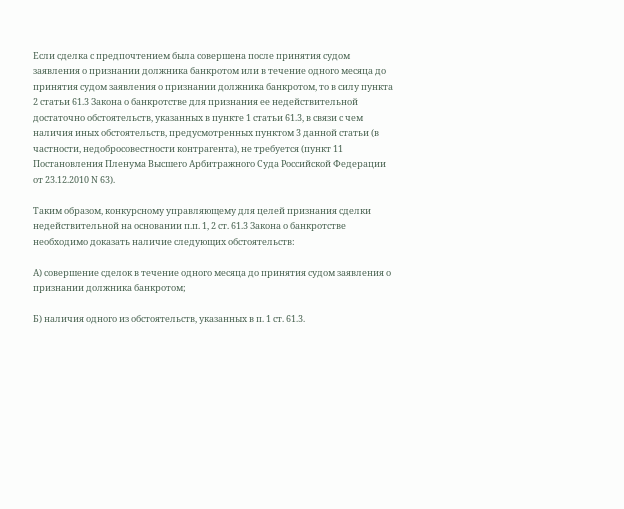Если сделка с предпочтением была совершена после принятия судом заявления о признании должника банкротом или в течение одного месяца до принятия судом заявления о признании должника банкротом, то в силу пункта 2 статьи 61.3 Закона о банкротстве для признания ее недействительной достаточно обстоятельств, указанных в пункте 1 статьи 61.3, в связи с чем наличия иных обстоятельств, предусмотренных пунктом 3 данной статьи (в частности, недобросовестности контрагента), не требуется (пункт 11 Постановления Пленума Высшего Арбитражного Суда Российской Федерации от 23.12.2010 N 63).

Таким образом, конкурсному управляющему для целей признания сделки недействительной на основании п.п. 1, 2 ст. 61.3 Закона о банкротстве необходимо доказать наличие следующих обстоятельств:

А) совершение сделок в течение одного месяца до принятия судом заявления о признании должника банкротом;

Б) наличия одного из обстоятельств, указанных в п. 1 ст. 61.3.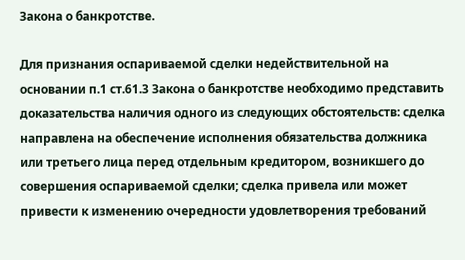Закона о банкротстве.

Для признания оспариваемой сделки недействительной на основании п.1 ст.61.3 Закона о банкротстве необходимо представить доказательства наличия одного из следующих обстоятельств: сделка направлена на обеспечение исполнения обязательства должника или третьего лица перед отдельным кредитором, возникшего до совершения оспариваемой сделки; сделка привела или может привести к изменению очередности удовлетворения требований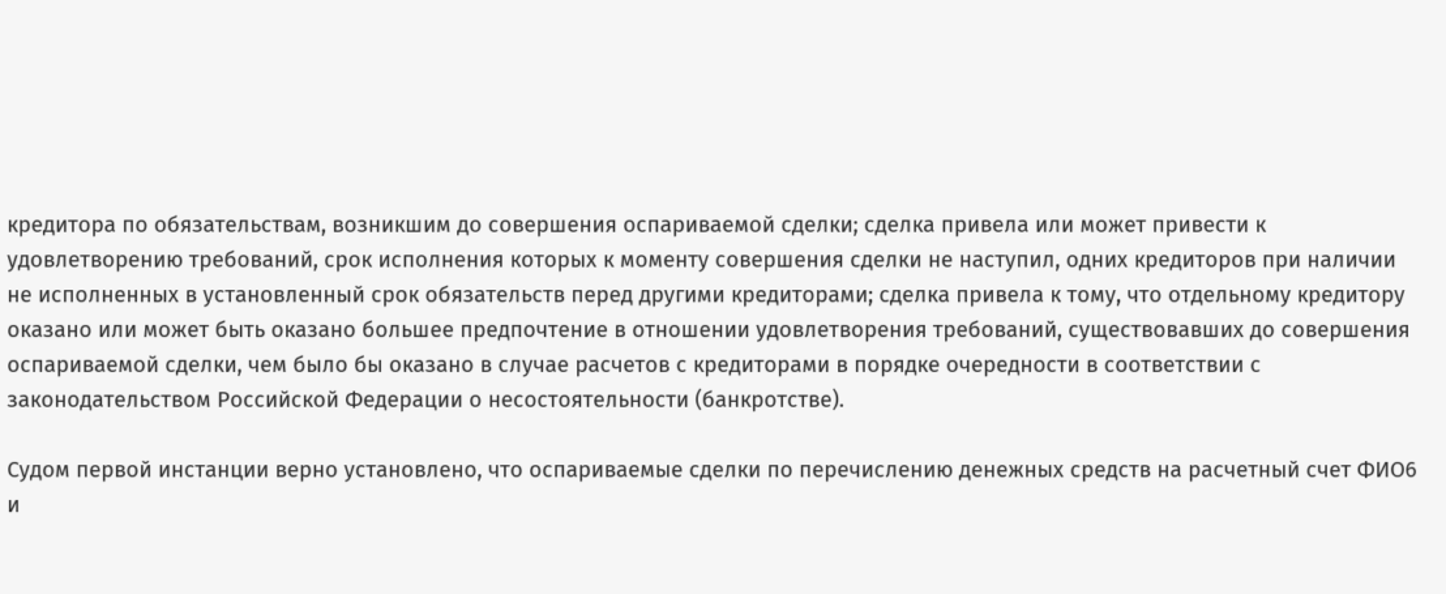кредитора по обязательствам, возникшим до совершения оспариваемой сделки; сделка привела или может привести к удовлетворению требований, срок исполнения которых к моменту совершения сделки не наступил, одних кредиторов при наличии не исполненных в установленный срок обязательств перед другими кредиторами; сделка привела к тому, что отдельному кредитору оказано или может быть оказано большее предпочтение в отношении удовлетворения требований, существовавших до совершения оспариваемой сделки, чем было бы оказано в случае расчетов с кредиторами в порядке очередности в соответствии с законодательством Российской Федерации о несостоятельности (банкротстве).

Судом первой инстанции верно установлено, что оспариваемые сделки по перечислению денежных средств на расчетный счет ФИО6 и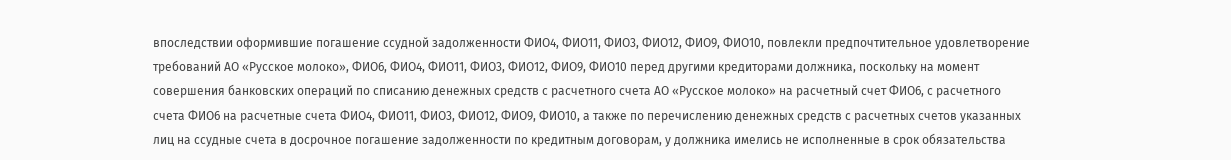впоследствии оформившие погашение ссудной задолженности ФИО4, ФИО11, ФИО3, ФИО12, ФИО9, ФИО10, повлекли предпочтительное удовлетворение требований АО «Русское молоко», ФИО6, ФИО4, ФИО11, ФИО3, ФИО12, ФИО9, ФИО10 перед другими кредиторами должника, поскольку на момент совершения банковских операций по списанию денежных средств с расчетного счета АО «Русское молоко» на расчетный счет ФИО6, с расчетного счета ФИО6 на расчетные счета ФИО4, ФИО11, ФИО3, ФИО12, ФИО9, ФИО10, а также по перечислению денежных средств с расчетных счетов указанных лиц на ссудные счета в досрочное погашение задолженности по кредитным договорам, у должника имелись не исполненные в срок обязательства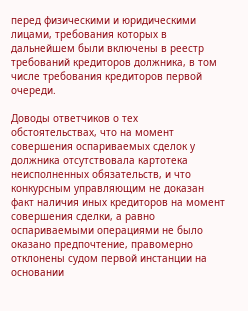перед физическими и юридическими лицами, требования которых в дальнейшем были включены в реестр требований кредиторов должника, в том числе требования кредиторов первой очереди.

Доводы ответчиков о тех обстоятельствах, что на момент совершения оспариваемых сделок у должника отсутствовала картотека неисполненных обязательств, и что конкурсным управляющим не доказан факт наличия иных кредиторов на момент совершения сделки, а равно оспариваемыми операциями не было оказано предпочтение, правомерно отклонены судом первой инстанции на основании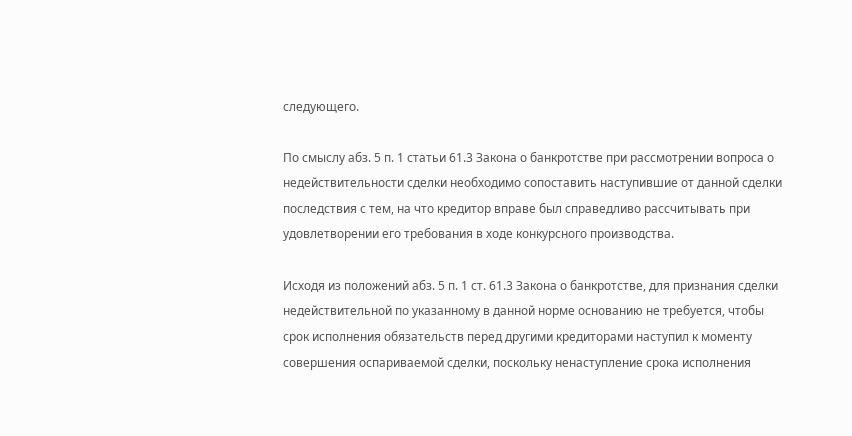следующего.

По смыслу абз. 5 п. 1 статьи 61.3 Закона о банкротстве при рассмотрении вопроса о недействительности сделки необходимо сопоставить наступившие от данной сделки последствия с тем, на что кредитор вправе был справедливо рассчитывать при удовлетворении его требования в ходе конкурсного производства.

Исходя из положений абз. 5 п. 1 ст. 61.3 Закона о банкротстве, для признания сделки недействительной по указанному в данной норме основанию не требуется, чтобы срок исполнения обязательств перед другими кредиторами наступил к моменту совершения оспариваемой сделки, поскольку ненаступление срока исполнения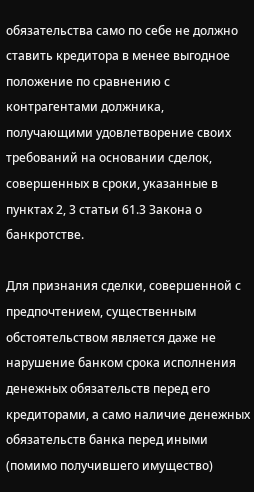обязательства само по себе не должно ставить кредитора в менее выгодное положение по сравнению с контрагентами должника, получающими удовлетворение своих требований на основании сделок, совершенных в сроки, указанные в пунктах 2, 3 статьи 61.3 Закона о банкротстве.

Для признания сделки, совершенной с предпочтением, существенным обстоятельством является даже не нарушение банком срока исполнения денежных обязательств перед его кредиторами, а само наличие денежных обязательств банка перед иными (помимо получившего имущество)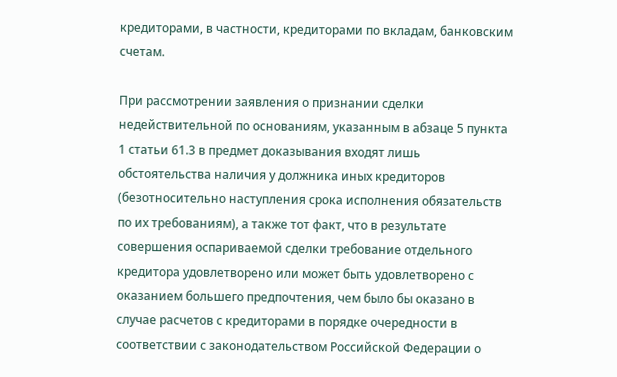кредиторами, в частности, кредиторами по вкладам, банковским счетам.

При рассмотрении заявления о признании сделки недействительной по основаниям, указанным в абзаце 5 пункта 1 статьи 61.3 в предмет доказывания входят лишь обстоятельства наличия у должника иных кредиторов (безотносительно наступления срока исполнения обязательств по их требованиям), а также тот факт, что в результате совершения оспариваемой сделки требование отдельного кредитора удовлетворено или может быть удовлетворено с оказанием большего предпочтения, чем было бы оказано в случае расчетов с кредиторами в порядке очередности в соответствии с законодательством Российской Федерации о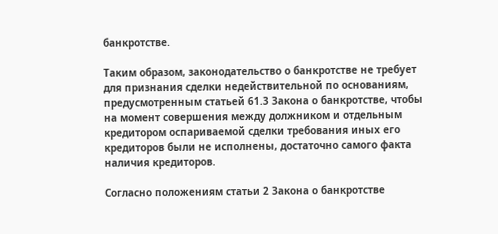банкротстве.

Таким образом, законодательство о банкротстве не требует для признания сделки недействительной по основаниям, предусмотренным статьей 61.3 Закона о банкротстве, чтобы на момент совершения между должником и отдельным кредитором оспариваемой сделки требования иных его кредиторов были не исполнены, достаточно самого факта наличия кредиторов.

Согласно положениям статьи 2 Закона о банкротстве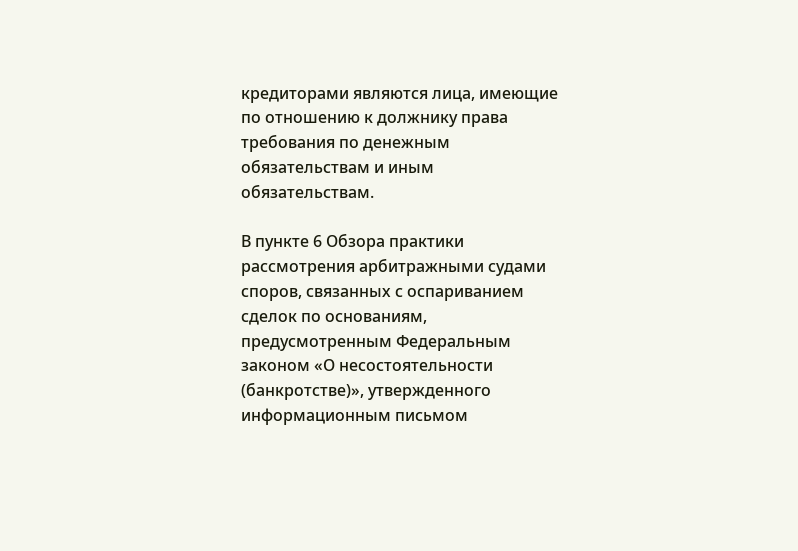кредиторами являются лица, имеющие по отношению к должнику права требования по денежным обязательствам и иным обязательствам.

В пункте 6 Обзора практики рассмотрения арбитражными судами споров, связанных с оспариванием сделок по основаниям, предусмотренным Федеральным законом «О несостоятельности (банкротстве)», утвержденного информационным письмом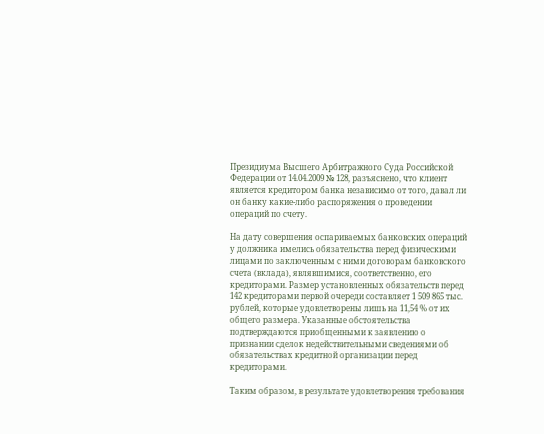Президиума Высшего Арбитражного Суда Российской Федерации от 14.04.2009 № 128, разъяснено, что клиент является кредитором банка независимо от того, давал ли он банку какие-либо распоряжения о проведении операций по счету.

На дату совершения оспариваемых банковских операций у должника имелись обязательства перед физическими лицами по заключенным с ними договорам банковского счета (вклада), являвшимися, соответственно, его кредиторами. Размер установленных обязательств перед 142 кредиторами первой очереди составляет 1 509 865 тыс. рублей, которые удовлетворены лишь на 11,54 % от их общего размера. Указанные обстоятельства подтверждаются приобщенными к заявлению о признании сделок недействительными сведениями об обязательствах кредитной организации перед кредиторами.

Таким образом, в результате удовлетворения требования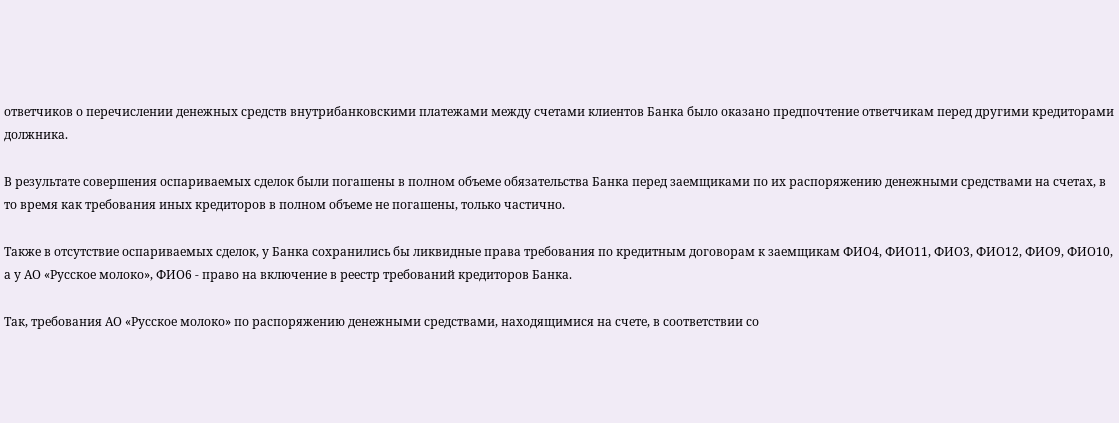ответчиков о перечислении денежных средств внутрибанковскими платежами между счетами клиентов Банка было оказано предпочтение ответчикам перед другими кредиторами должника.

В результате совершения оспариваемых сделок были погашены в полном объеме обязательства Банка перед заемщиками по их распоряжению денежными средствами на счетах, в то время как требования иных кредиторов в полном объеме не погашены, только частично.

Также в отсутствие оспариваемых сделок, у Банка сохранились бы ликвидные права требования по кредитным договорам к заемщикам ФИО4, ФИО11, ФИО3, ФИО12, ФИО9, ФИО10, а у АО «Русское молоко», ФИО6 - право на включение в реестр требований кредиторов Банка.

Так, требования АО «Русское молоко» по распоряжению денежными средствами, находящимися на счете, в соответствии со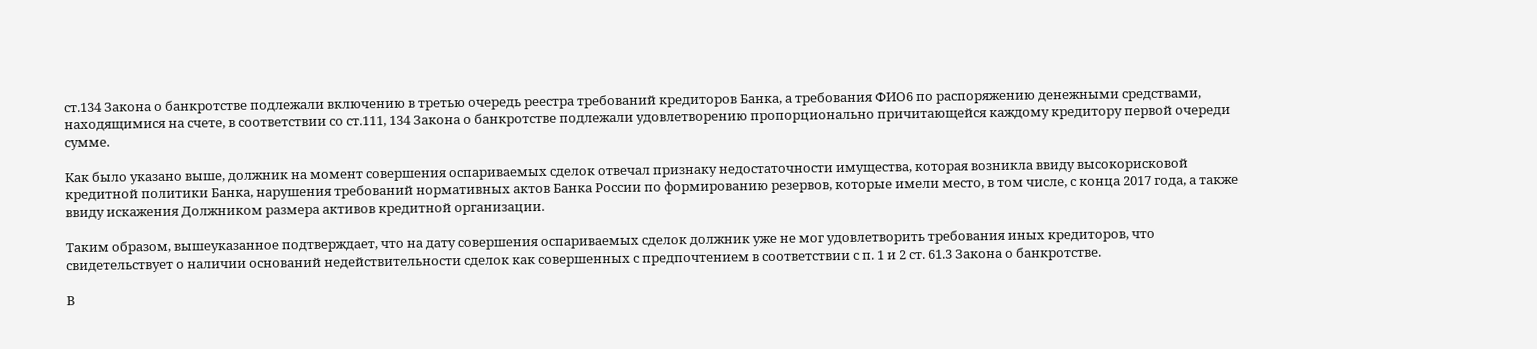ст.134 Закона о банкротстве подлежали включению в третью очередь реестра требований кредиторов Банка, а требования ФИО6 по распоряжению денежными средствами, находящимися на счете, в соответствии со ст.111, 134 Закона о банкротстве подлежали удовлетворению пропорционально причитающейся каждому кредитору первой очереди сумме.

Как было указано выше, должник на момент совершения оспариваемых сделок отвечал признаку недостаточности имущества, которая возникла ввиду высокорисковой кредитной политики Банка, нарушения требований нормативных актов Банка России по формированию резервов, которые имели место, в том числе, с конца 2017 года, а также ввиду искажения Должником размера активов кредитной организации.

Таким образом, вышеуказанное подтверждает, что на дату совершения оспариваемых сделок должник уже не мог удовлетворить требования иных кредиторов, что свидетельствует о наличии оснований недействительности сделок как совершенных с предпочтением в соответствии с п. 1 и 2 ст. 61.3 Закона о банкротстве.

В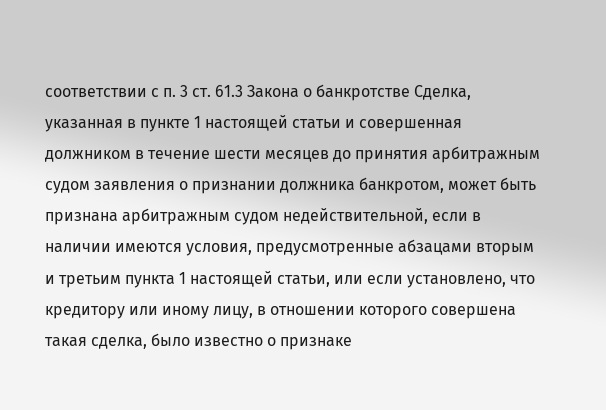соответствии с п. 3 ст. 61.3 Закона о банкротстве Сделка, указанная в пункте 1 настоящей статьи и совершенная должником в течение шести месяцев до принятия арбитражным судом заявления о признании должника банкротом, может быть признана арбитражным судом недействительной, если в наличии имеются условия, предусмотренные абзацами вторым и третьим пункта 1 настоящей статьи, или если установлено, что кредитору или иному лицу, в отношении которого совершена такая сделка, было известно о признаке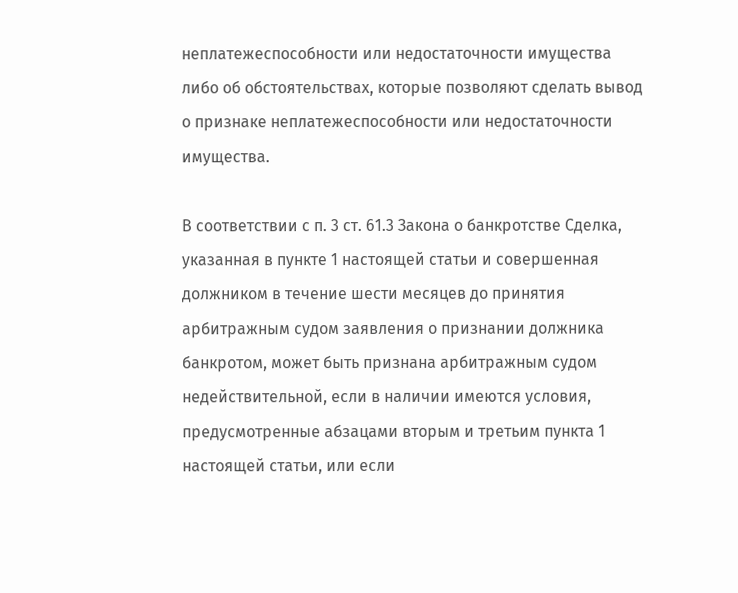неплатежеспособности или недостаточности имущества либо об обстоятельствах, которые позволяют сделать вывод о признаке неплатежеспособности или недостаточности имущества.

В соответствии с п. 3 ст. 61.3 Закона о банкротстве Сделка, указанная в пункте 1 настоящей статьи и совершенная должником в течение шести месяцев до принятия арбитражным судом заявления о признании должника банкротом, может быть признана арбитражным судом недействительной, если в наличии имеются условия, предусмотренные абзацами вторым и третьим пункта 1 настоящей статьи, или если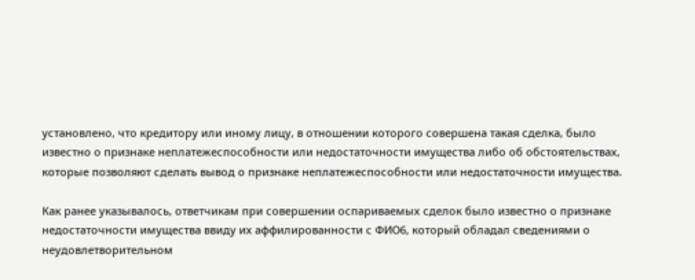установлено, что кредитору или иному лицу, в отношении которого совершена такая сделка, было известно о признаке неплатежеспособности или недостаточности имущества либо об обстоятельствах, которые позволяют сделать вывод о признаке неплатежеспособности или недостаточности имущества.

Как ранее указывалось, ответчикам при совершении оспариваемых сделок было известно о признаке недостаточности имущества ввиду их аффилированности с ФИО6, который обладал сведениями о неудовлетворительном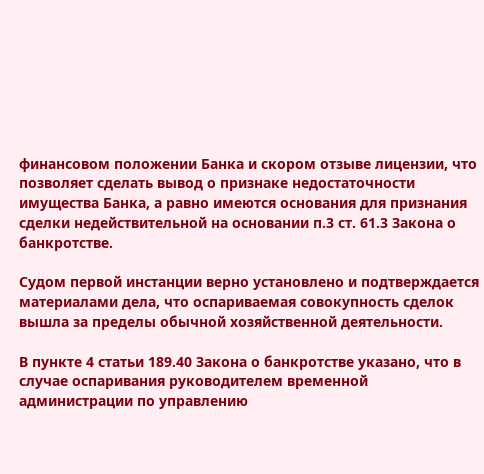финансовом положении Банка и скором отзыве лицензии, что позволяет сделать вывод о признаке недостаточности имущества Банка, а равно имеются основания для признания сделки недействительной на основании п.3 ст. 61.3 Закона о банкротстве.

Судом первой инстанции верно установлено и подтверждается материалами дела, что оспариваемая совокупность сделок вышла за пределы обычной хозяйственной деятельности.

В пункте 4 статьи 189.40 Закона о банкротстве указано, что в случае оспаривания руководителем временной администрации по управлению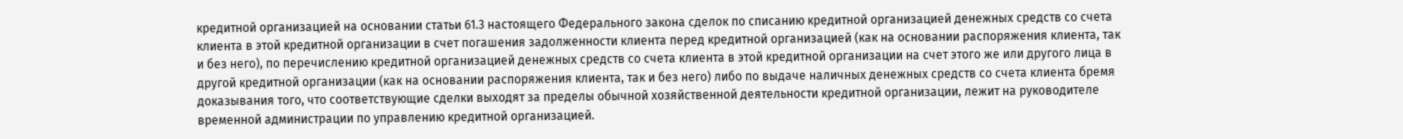кредитной организацией на основании статьи 61.3 настоящего Федерального закона сделок по списанию кредитной организацией денежных средств со счета клиента в этой кредитной организации в счет погашения задолженности клиента перед кредитной организацией (как на основании распоряжения клиента, так и без него), по перечислению кредитной организацией денежных средств со счета клиента в этой кредитной организации на счет этого же или другого лица в другой кредитной организации (как на основании распоряжения клиента, так и без него) либо по выдаче наличных денежных средств со счета клиента бремя доказывания того, что соответствующие сделки выходят за пределы обычной хозяйственной деятельности кредитной организации, лежит на руководителе временной администрации по управлению кредитной организацией.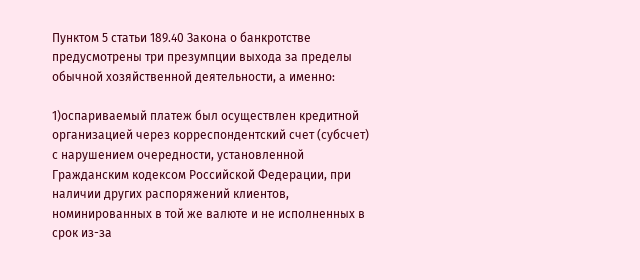Пунктом 5 статьи 189.40 Закона о банкротстве предусмотрены три презумпции выхода за пределы обычной хозяйственной деятельности, а именно:

1)оспариваемый платеж был осуществлен кредитной организацией через корреспондентский счет (субсчет) с нарушением очередности, установленной Гражданским кодексом Российской Федерации, при наличии других распоряжений клиентов, номинированных в той же валюте и не исполненных в срок из-за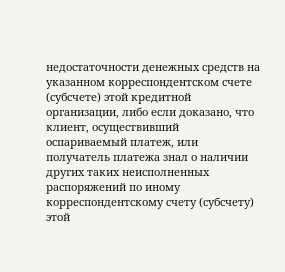недостаточности денежных средств на указанном корреспондентском счете (субсчете) этой кредитной организации, либо если доказано, что клиент, осуществивший оспариваемый платеж, или получатель платежа знал о наличии других таких неисполненных распоряжений по иному корреспондентскому счету (субсчету) этой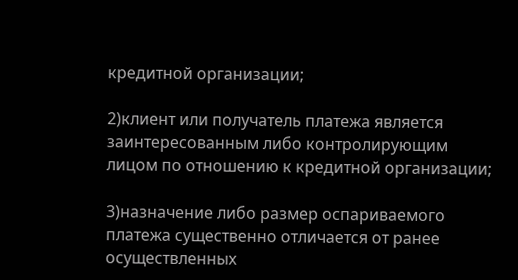кредитной организации;

2)клиент или получатель платежа является заинтересованным либо контролирующим лицом по отношению к кредитной организации;

3)назначение либо размер оспариваемого платежа существенно отличается от ранее осуществленных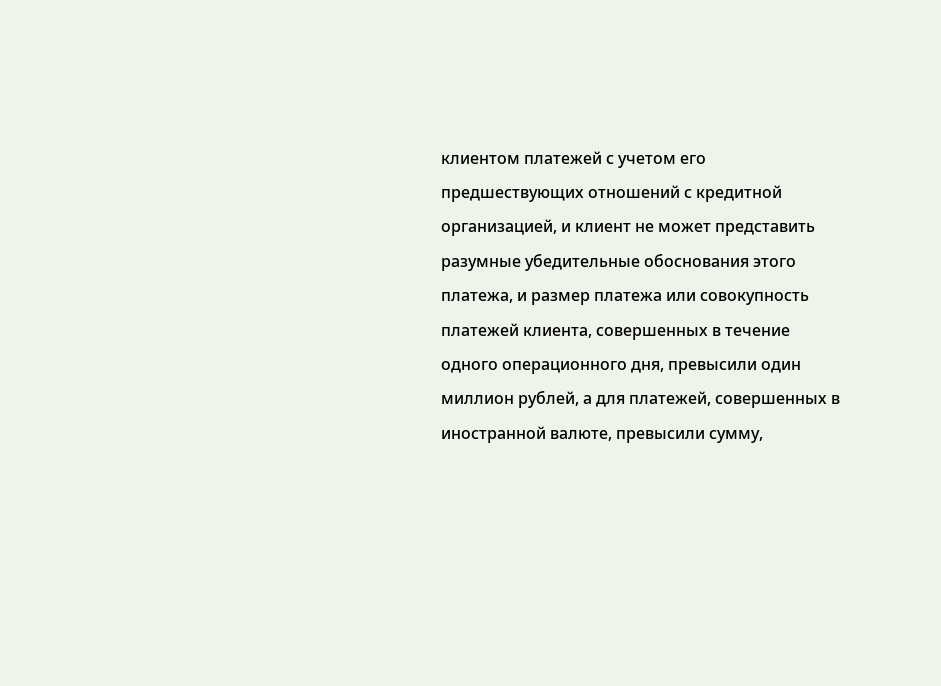клиентом платежей с учетом его предшествующих отношений с кредитной организацией, и клиент не может представить разумные убедительные обоснования этого платежа, и размер платежа или совокупность платежей клиента, совершенных в течение одного операционного дня, превысили один миллион рублей, а для платежей, совершенных в иностранной валюте, превысили сумму,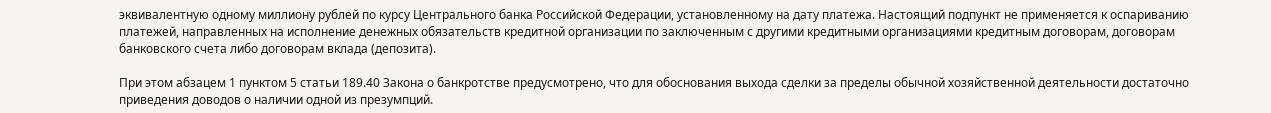эквивалентную одному миллиону рублей по курсу Центрального банка Российской Федерации, установленному на дату платежа. Настоящий подпункт не применяется к оспариванию платежей, направленных на исполнение денежных обязательств кредитной организации по заключенным с другими кредитными организациями кредитным договорам, договорам банковского счета либо договорам вклада (депозита).

При этом абзацем 1 пунктом 5 статьи 189.40 Закона о банкротстве предусмотрено, что для обоснования выхода сделки за пределы обычной хозяйственной деятельности достаточно приведения доводов о наличии одной из презумпций.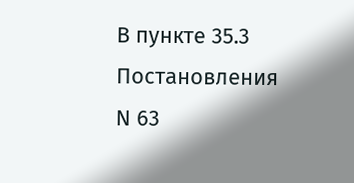В пункте 35.3 Постановления N 63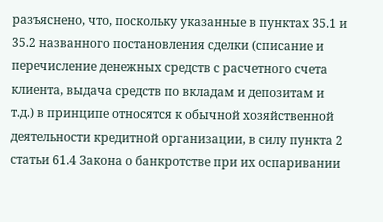разъяснено, что, поскольку указанные в пунктах 35.1 и 35.2 названного постановления сделки (списание и перечисление денежных средств с расчетного счета клиента, выдача средств по вкладам и депозитам и т.д.) в принципе относятся к обычной хозяйственной деятельности кредитной организации, в силу пункта 2 статьи 61.4 Закона о банкротстве при их оспаривании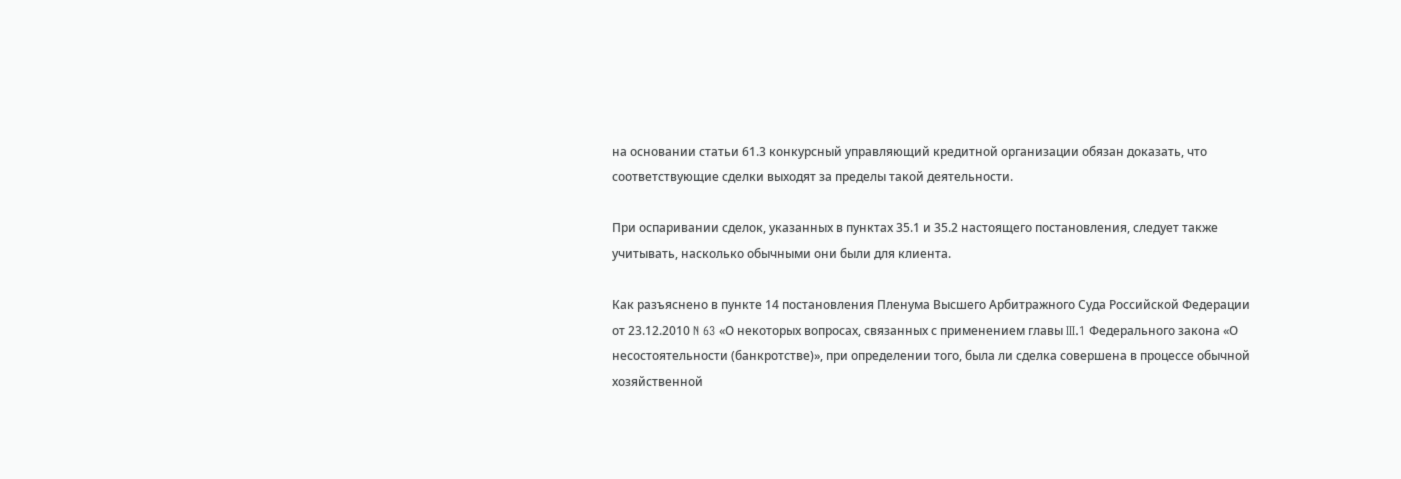на основании статьи 61.3 конкурсный управляющий кредитной организации обязан доказать, что соответствующие сделки выходят за пределы такой деятельности.

При оспаривании сделок, указанных в пунктах 35.1 и 35.2 настоящего постановления, следует также учитывать, насколько обычными они были для клиента.

Как разъяснено в пункте 14 постановления Пленума Высшего Арбитражного Суда Российской Федерации от 23.12.2010 N 63 «О некоторых вопросах, связанных с применением главы III.1 Федерального закона «О несостоятельности (банкротстве)», при определении того, была ли сделка совершена в процессе обычной хозяйственной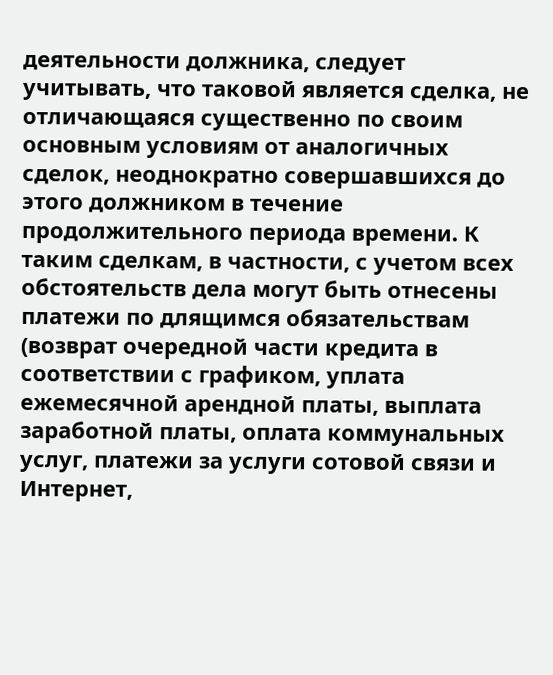деятельности должника, следует учитывать, что таковой является сделка, не отличающаяся существенно по своим основным условиям от аналогичных сделок, неоднократно совершавшихся до этого должником в течение продолжительного периода времени. К таким сделкам, в частности, с учетом всех обстоятельств дела могут быть отнесены платежи по длящимся обязательствам (возврат очередной части кредита в соответствии с графиком, уплата ежемесячной арендной платы, выплата заработной платы, оплата коммунальных услуг, платежи за услуги сотовой связи и Интернет,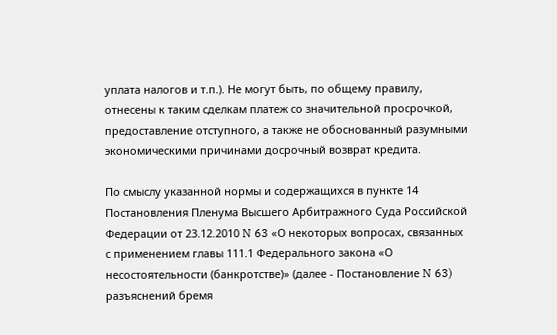уплата налогов и т.п.). Не могут быть, по общему правилу, отнесены к таким сделкам платеж со значительной просрочкой, предоставление отступного, а также не обоснованный разумными экономическими причинами досрочный возврат кредита.

По смыслу указанной нормы и содержащихся в пункте 14 Постановления Пленума Высшего Арбитражного Суда Российской Федерации от 23.12.2010 N 63 «О некоторых вопросах, связанных с применением главы 111.1 Федерального закона «О несостоятельности (банкротстве)» (далее - Постановление N 63) разъяснений бремя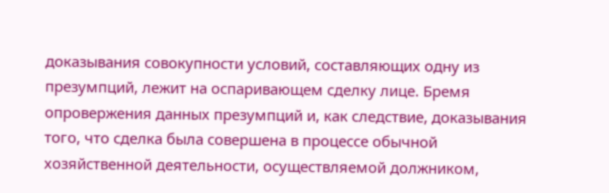доказывания совокупности условий, составляющих одну из презумпций, лежит на оспаривающем сделку лице. Бремя опровержения данных презумпций и, как следствие, доказывания того, что сделка была совершена в процессе обычной хозяйственной деятельности, осуществляемой должником,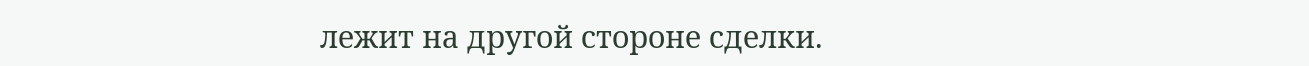лежит на другой стороне сделки.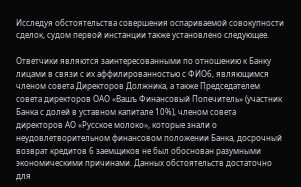Исследуя обстоятельства совершения оспариваемой совокупности сделок, судом первой инстанции также установлено следующее.

Ответчики являются заинтересованными по отношению к Банку лицами в связи с их аффилированностью с ФИО6, являющимся членом совета Директоров Должника, а также Председателем совета директоров ОАО «Вашъ Финансовый Попечитель» (участник Банка с долей в уставном капитале 10%), членом совета директоров АО «Русское молоко», которые знали о неудовлетворительном финансовом положении Банка, досрочный возврат кредитов 6 заемщиков не был обоснован разумными экономическими причинами. Данных обстоятельств достаточно для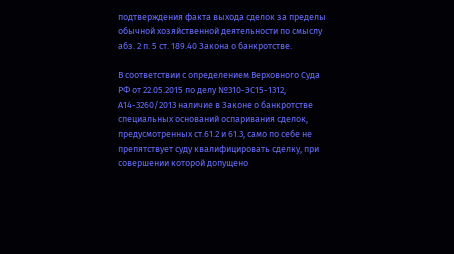подтверждения факта выхода сделок за пределы обычной хозяйственной деятельности по смыслу абз. 2 п. 5 ст. 189.40 Закона о банкротстве.

В соответствии с определением Верховного Суда РФ от 22.05.2015 по делу №310-ЭС15-1312, А14-3260/2013 наличие в Законе о банкротстве специальных оснований оспаривания сделок, предусмотренных ст.61.2 и 61.3, само по себе не препятствует суду квалифицировать сделку, при совершении которой допущено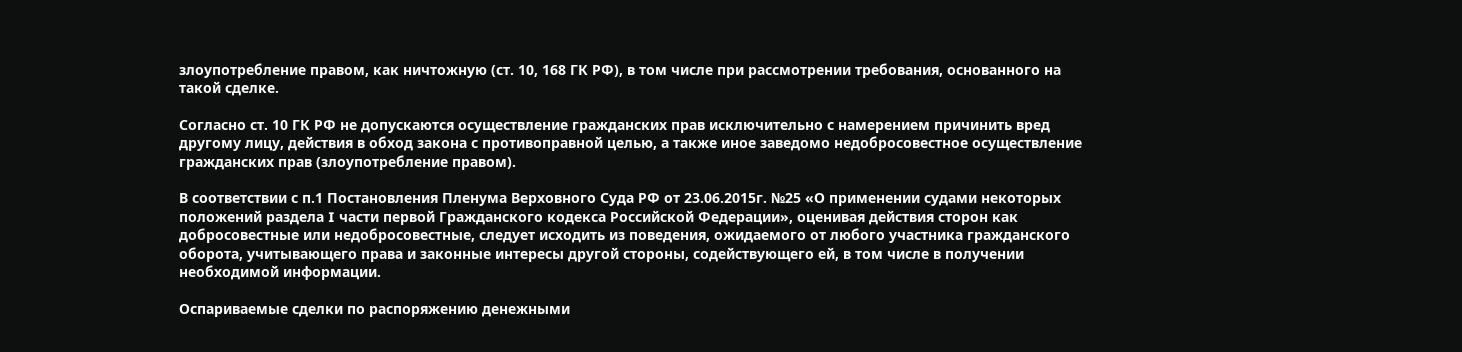злоупотребление правом, как ничтожную (ст. 10, 168 ГК РФ), в том числе при рассмотрении требования, основанного на такой сделке.

Согласно ст. 10 ГК РФ не допускаются осуществление гражданских прав исключительно с намерением причинить вред другому лицу, действия в обход закона с противоправной целью, а также иное заведомо недобросовестное осуществление гражданских прав (злоупотребление правом).

В соответствии с п.1 Постановления Пленума Верховного Суда РФ от 23.06.2015г. №25 «О применении судами некоторых положений раздела I части первой Гражданского кодекса Российской Федерации», оценивая действия сторон как добросовестные или недобросовестные, следует исходить из поведения, ожидаемого от любого участника гражданского оборота, учитывающего права и законные интересы другой стороны, содействующего ей, в том числе в получении необходимой информации.

Оспариваемые сделки по распоряжению денежными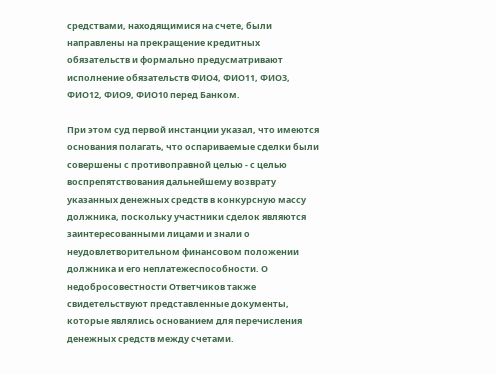средствами, находящимися на счете, были направлены на прекращение кредитных обязательств и формально предусматривают исполнение обязательств ФИО4, ФИО11, ФИО3, ФИО12, ФИО9, ФИО10 перед Банком.

При этом суд первой инстанции указал, что имеются основания полагать, что оспариваемые сделки были совершены с противоправной целью - с целью воспрепятствования дальнейшему возврату указанных денежных средств в конкурсную массу должника, поскольку участники сделок являются заинтересованными лицами и знали о неудовлетворительном финансовом положении должника и его неплатежеспособности. О недобросовестности Ответчиков также свидетельствуют представленные документы, которые являлись основанием для перечисления денежных средств между счетами.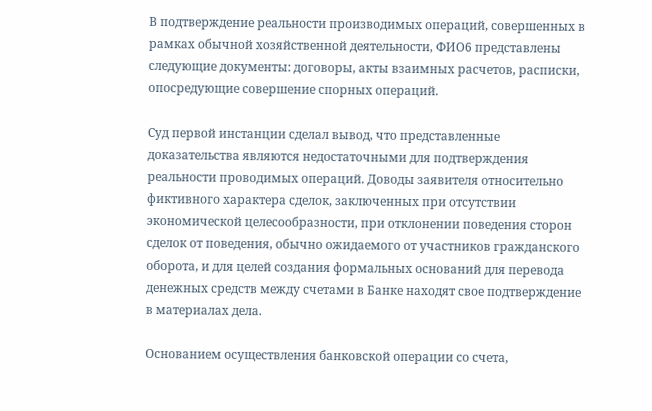В подтверждение реальности производимых операций, совершенных в рамках обычной хозяйственной деятельности, ФИО6 представлены следующие документы: договоры, акты взаимных расчетов, расписки, опосредующие совершение спорных операций.

Суд первой инстанции сделал вывод, что представленные доказательства являются недостаточными для подтверждения реальности проводимых операций. Доводы заявителя относительно фиктивного характера сделок, заключенных при отсутствии экономической целесообразности, при отклонении поведения сторон сделок от поведения, обычно ожидаемого от участников гражданского оборота, и для целей создания формальных оснований для перевода денежных средств между счетами в Банке находят свое подтверждение в материалах дела.

Основанием осуществления банковской операции со счета,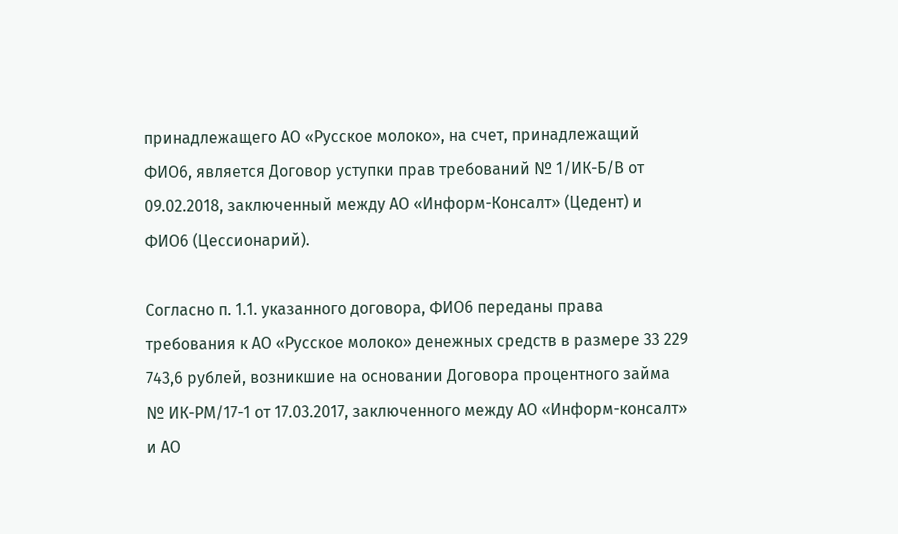принадлежащего АО «Русское молоко», на счет, принадлежащий ФИО6, является Договор уступки прав требований № 1/ИК-Б/В от 09.02.2018, заключенный между АО «Информ-Консалт» (Цедент) и ФИО6 (Цессионарий).

Согласно п. 1.1. указанного договора, ФИО6 переданы права требования к АО «Русское молоко» денежных средств в размере 33 229 743,6 рублей, возникшие на основании Договора процентного займа № ИК-РМ/17-1 от 17.03.2017, заключенного между АО «Информ-консалт» и АО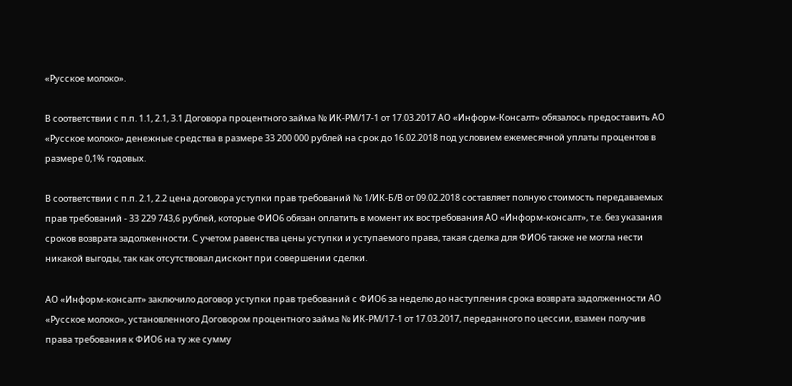«Русское молоко».

В соответствии с п.п. 1.1, 2.1, 3.1 Договора процентного займа № ИК-РМ/17-1 от 17.03.2017 АО «Информ-Консалт» обязалось предоставить АО «Русское молоко» денежные средства в размере 33 200 000 рублей на срок до 16.02.2018 под условием ежемесячной уплаты процентов в размере 0,1% годовых.

В соответствии с п.п. 2.1, 2.2 цена договора уступки прав требований № 1/ИК-Б/В от 09.02.2018 составляет полную стоимость передаваемых прав требований - 33 229 743,6 рублей, которые ФИО6 обязан оплатить в момент их востребования АО «Информ-консалт», т.е. без указания сроков возврата задолженности. С учетом равенства цены уступки и уступаемого права, такая сделка для ФИО6 также не могла нести никакой выгоды, так как отсутствовал дисконт при совершении сделки.

АО «Информ-консалт» заключило договор уступки прав требований с ФИО6 за неделю до наступления срока возврата задолженности АО «Русское молоко», установленного Договором процентного займа № ИК-РМ/17-1 от 17.03.2017, переданного по цессии, взамен получив права требования к ФИО6 на ту же сумму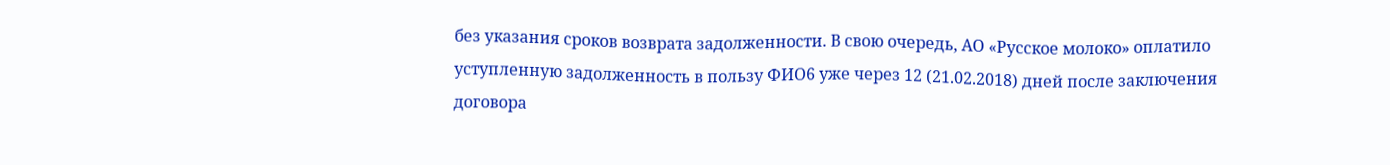без указания сроков возврата задолженности. В свою очередь, АО «Русское молоко» оплатило уступленную задолженность в пользу ФИО6 уже через 12 (21.02.2018) дней после заключения договора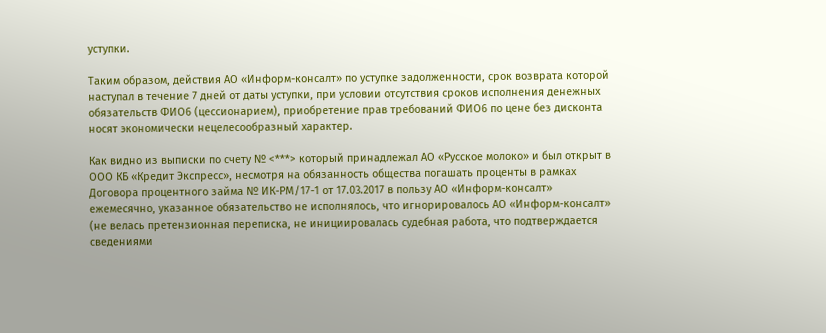уступки.

Таким образом, действия АО «Информ-консалт» по уступке задолженности, срок возврата которой наступал в течение 7 дней от даты уступки, при условии отсутствия сроков исполнения денежных обязательств ФИО6 (цессионарием), приобретение прав требований ФИО6 по цене без дисконта носят экономически нецелесообразный характер.

Как видно из выписки по счету № <***> который принадлежал АО «Русское молоко» и был открыт в ООО КБ «Кредит Экспресс», несмотря на обязанность общества погашать проценты в рамках Договора процентного займа № ИК-РМ/17-1 от 17.03.2017 в пользу АО «Информ-консалт» ежемесячно, указанное обязательство не исполнялось, что игнорировалось АО «Информ-консалт» (не велась претензионная переписка, не инициировалась судебная работа, что подтверждается сведениями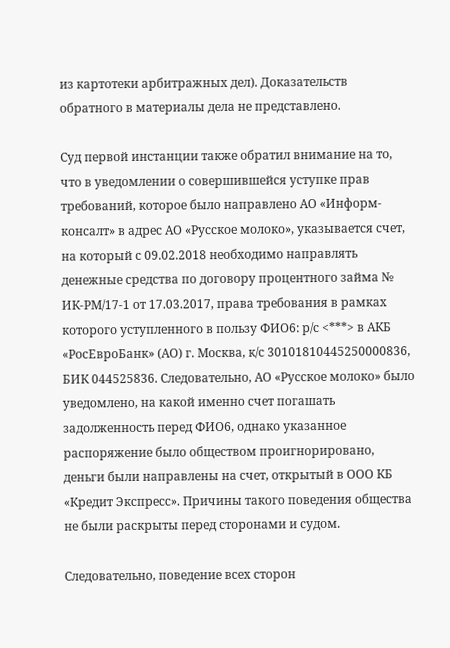из картотеки арбитражных дел). Доказательств обратного в материалы дела не представлено.

Суд первой инстанции также обратил внимание на то, что в уведомлении о совершившейся уступке прав требований, которое было направлено АО «Информ-консалт» в адрес АО «Русское молоко», указывается счет, на который с 09.02.2018 необходимо направлять денежные средства по договору процентного займа № ИК-РМ/17-1 от 17.03.2017, права требования в рамках которого уступленного в пользу ФИО6: р/с <***> в АКБ «РосЕвроБанк» (АО) г. Москва, к/с 30101810445250000836, БИК 044525836. Следовательно, АО «Русское молоко» было уведомлено, на какой именно счет погашать задолженность перед ФИО6, однако указанное распоряжение было обществом проигнорировано, деньги были направлены на счет, открытый в ООО КБ «Кредит Экспресс». Причины такого поведения общества не были раскрыты перед сторонами и судом.

Следовательно, поведение всех сторон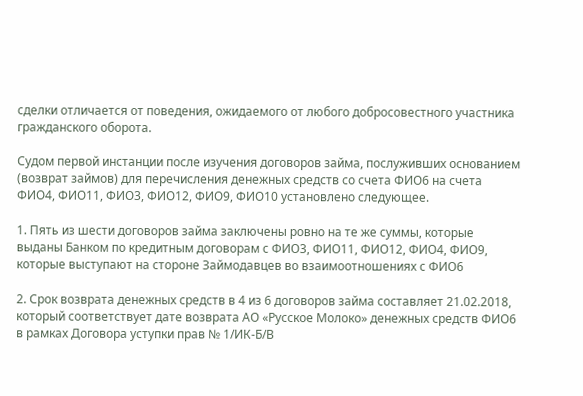сделки отличается от поведения, ожидаемого от любого добросовестного участника гражданского оборота.

Судом первой инстанции после изучения договоров займа, послуживших основанием (возврат займов) для перечисления денежных средств со счета ФИО6 на счета ФИО4, ФИО11, ФИО3, ФИО12, ФИО9, ФИО10 установлено следующее.

1. Пять из шести договоров займа заключены ровно на те же суммы, которые выданы Банком по кредитным договорам с ФИО3, ФИО11, ФИО12, ФИО4, ФИО9, которые выступают на стороне Займодавцев во взаимоотношениях с ФИО6

2. Срок возврата денежных средств в 4 из 6 договоров займа составляет 21.02.2018, который соответствует дате возврата АО «Русское Молоко» денежных средств ФИО6 в рамках Договора уступки прав № 1/ИК-Б/В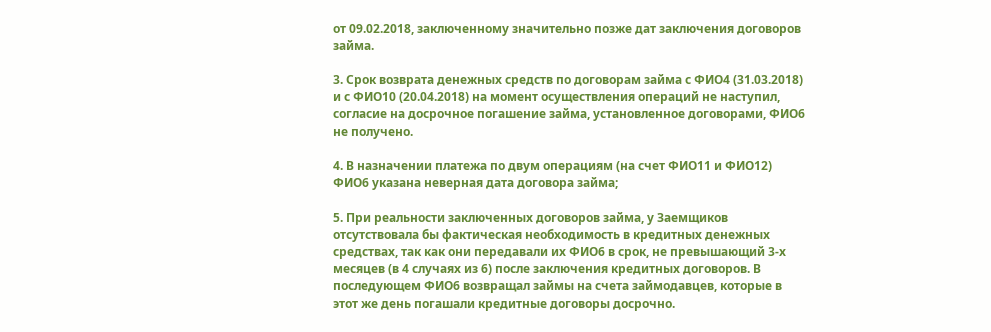от 09.02.2018, заключенному значительно позже дат заключения договоров займа.

3. Срок возврата денежных средств по договорам займа с ФИО4 (31.03.2018) и с ФИО10 (20.04.2018) на момент осуществления операций не наступил, согласие на досрочное погашение займа, установленное договорами, ФИО6 не получено.

4. В назначении платежа по двум операциям (на счет ФИО11 и ФИО12) ФИО6 указана неверная дата договора займа;

5. При реальности заключенных договоров займа, у Заемщиков отсутствовала бы фактическая необходимость в кредитных денежных средствах, так как они передавали их ФИО6 в срок, не превышающий 3-х месяцев (в 4 случаях из 6) после заключения кредитных договоров. В последующем ФИО6 возвращал займы на счета займодавцев, которые в этот же день погашали кредитные договоры досрочно.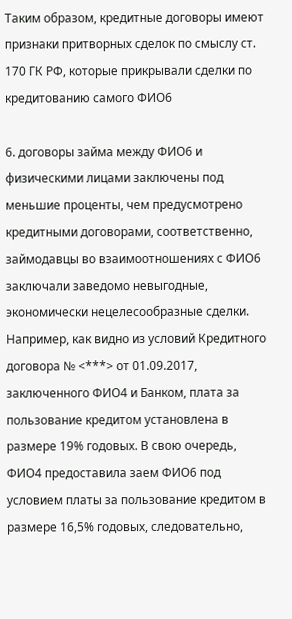Таким образом, кредитные договоры имеют признаки притворных сделок по смыслу ст. 170 ГК РФ, которые прикрывали сделки по кредитованию самого ФИО6

6. договоры займа между ФИО6 и физическими лицами заключены под меньшие проценты, чем предусмотрено кредитными договорами, соответственно, займодавцы во взаимоотношениях с ФИО6 заключали заведомо невыгодные, экономически нецелесообразные сделки. Например, как видно из условий Кредитного договора № <***> от 01.09.2017, заключенного ФИО4 и Банком, плата за пользование кредитом установлена в размере 19% годовых. В свою очередь, ФИО4 предоставила заем ФИО6 под условием платы за пользование кредитом в размере 16,5% годовых, следовательно,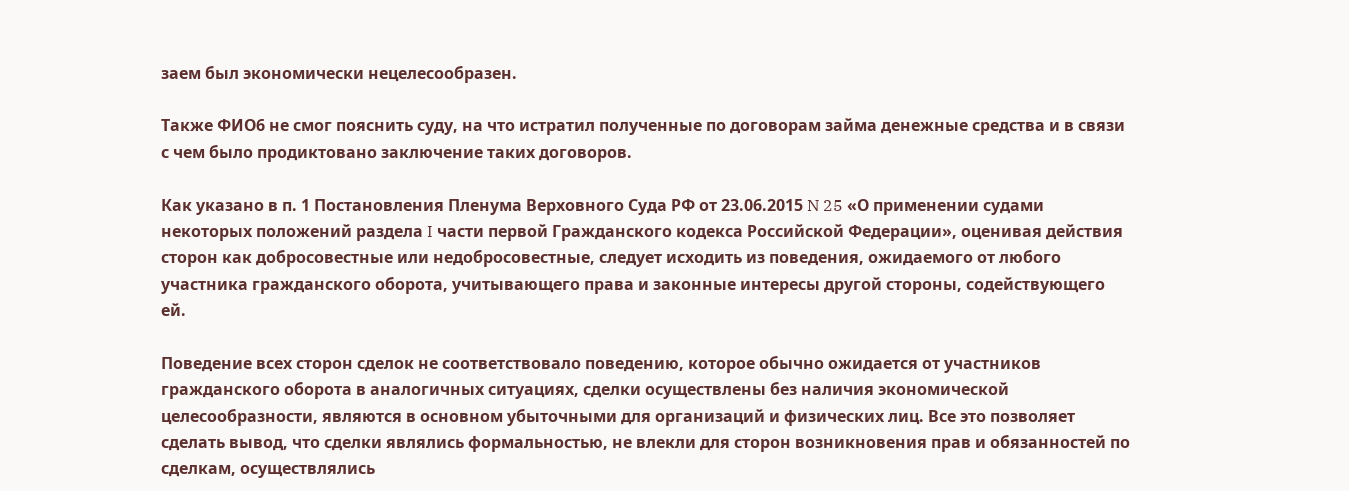заем был экономически нецелесообразен.

Также ФИО6 не смог пояснить суду, на что истратил полученные по договорам займа денежные средства и в связи с чем было продиктовано заключение таких договоров.

Как указано в п. 1 Постановления Пленума Верховного Суда РФ от 23.06.2015 N 25 «О применении судами некоторых положений раздела I части первой Гражданского кодекса Российской Федерации», оценивая действия сторон как добросовестные или недобросовестные, следует исходить из поведения, ожидаемого от любого участника гражданского оборота, учитывающего права и законные интересы другой стороны, содействующего ей.

Поведение всех сторон сделок не соответствовало поведению, которое обычно ожидается от участников гражданского оборота в аналогичных ситуациях, сделки осуществлены без наличия экономической целесообразности, являются в основном убыточными для организаций и физических лиц. Все это позволяет сделать вывод, что сделки являлись формальностью, не влекли для сторон возникновения прав и обязанностей по сделкам, осуществлялись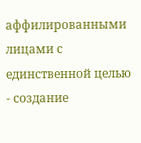аффилированными лицами с единственной целью - создание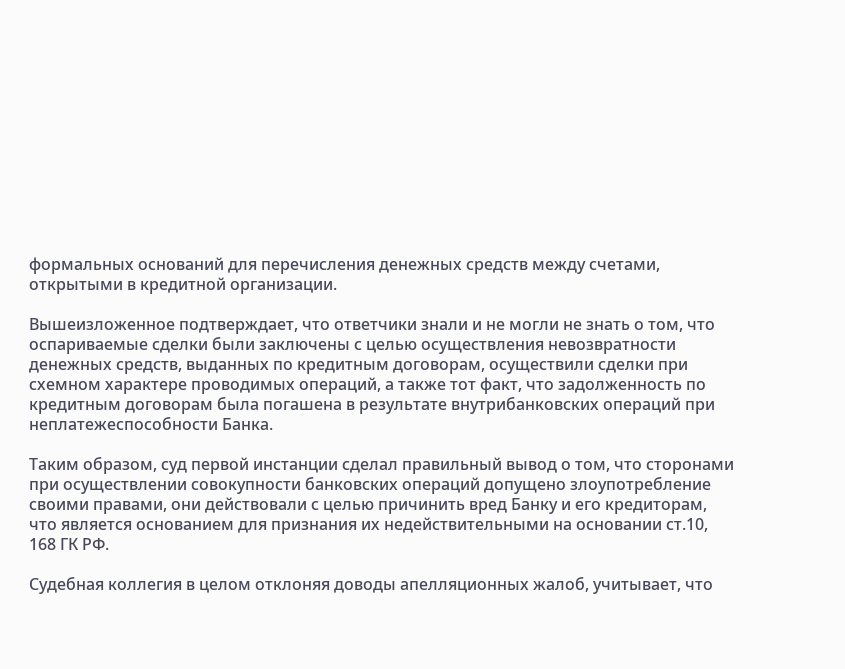формальных оснований для перечисления денежных средств между счетами, открытыми в кредитной организации.

Вышеизложенное подтверждает, что ответчики знали и не могли не знать о том, что оспариваемые сделки были заключены с целью осуществления невозвратности денежных средств, выданных по кредитным договорам, осуществили сделки при схемном характере проводимых операций, а также тот факт, что задолженность по кредитным договорам была погашена в результате внутрибанковских операций при неплатежеспособности Банка.

Таким образом, суд первой инстанции сделал правильный вывод о том, что сторонами при осуществлении совокупности банковских операций допущено злоупотребление своими правами, они действовали с целью причинить вред Банку и его кредиторам, что является основанием для признания их недействительными на основании ст.10, 168 ГК РФ.

Судебная коллегия в целом отклоняя доводы апелляционных жалоб, учитывает, что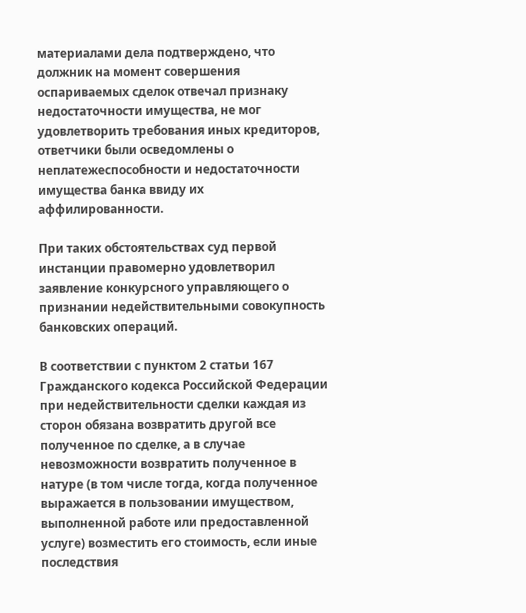материалами дела подтверждено, что должник на момент совершения оспариваемых сделок отвечал признаку недостаточности имущества, не мог удовлетворить требования иных кредиторов, ответчики были осведомлены о неплатежеспособности и недостаточности имущества банка ввиду их аффилированности.

При таких обстоятельствах суд первой инстанции правомерно удовлетворил заявление конкурсного управляющего о признании недействительными совокупность банковских операций.

В соответствии с пунктом 2 статьи 167 Гражданского кодекса Российской Федерации при недействительности сделки каждая из сторон обязана возвратить другой все полученное по сделке, а в случае невозможности возвратить полученное в натуре (в том числе тогда, когда полученное выражается в пользовании имуществом, выполненной работе или предоставленной услуге) возместить его стоимость, если иные последствия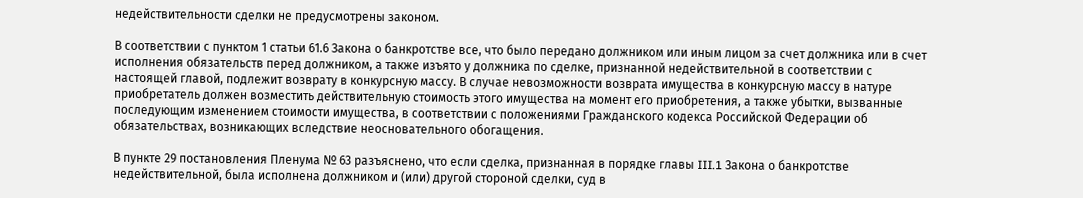недействительности сделки не предусмотрены законом.

В соответствии с пунктом 1 статьи 61.6 Закона о банкротстве все, что было передано должником или иным лицом за счет должника или в счет исполнения обязательств перед должником, а также изъято у должника по сделке, признанной недействительной в соответствии с настоящей главой, подлежит возврату в конкурсную массу. В случае невозможности возврата имущества в конкурсную массу в натуре приобретатель должен возместить действительную стоимость этого имущества на момент его приобретения, а также убытки, вызванные последующим изменением стоимости имущества, в соответствии с положениями Гражданского кодекса Российской Федерации об обязательствах, возникающих вследствие неосновательного обогащения.

В пункте 29 постановления Пленума № 63 разъяснено, что если сделка, признанная в порядке главы III.1 Закона о банкротстве недействительной, была исполнена должником и (или) другой стороной сделки, суд в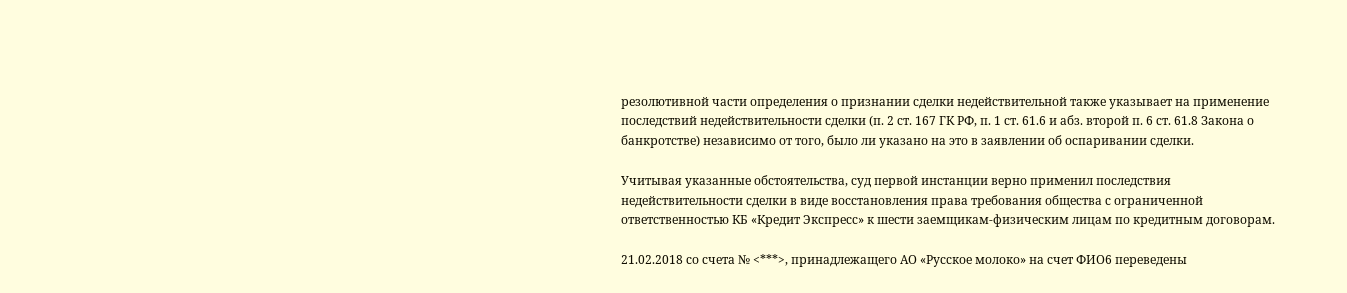резолютивной части определения о признании сделки недействительной также указывает на применение последствий недействительности сделки (п. 2 ст. 167 ГК РФ, п. 1 ст. 61.6 и абз. второй п. 6 ст. 61.8 Закона о банкротстве) независимо от того, было ли указано на это в заявлении об оспаривании сделки.

Учитывая указанные обстоятельства, суд первой инстанции верно применил последствия недействительности сделки в виде восстановления права требования общества с ограниченной ответственностью КБ «Кредит Экспресс» к шести заемщикам-физическим лицам по кредитным договорам.

21.02.2018 со счета № <***>, принадлежащего АО «Русское молоко» на счет ФИО6 переведены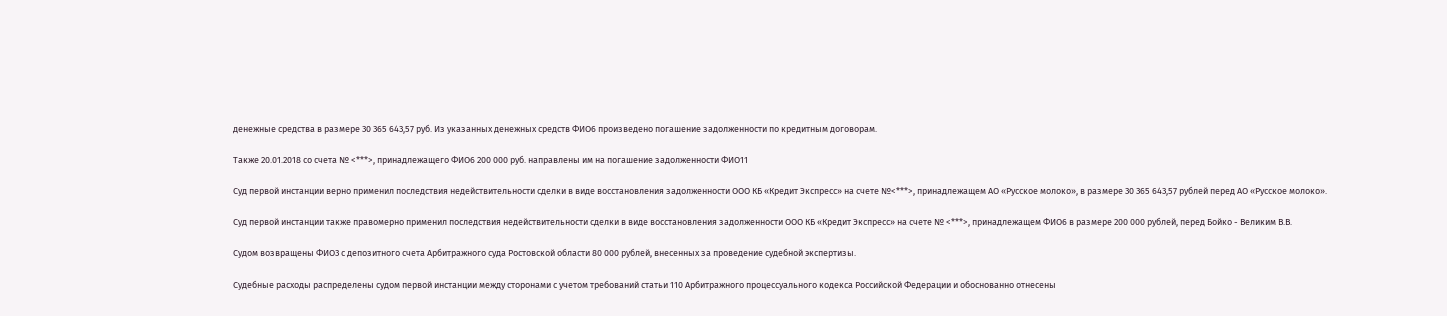денежные средства в размере 30 365 643,57 руб. Из указанных денежных средств ФИО6 произведено погашение задолженности по кредитным договорам.

Также 20.01.2018 со счета № <***>, принадлежащего ФИО6 200 000 руб. направлены им на погашение задолженности ФИО11

Суд первой инстанции верно применил последствия недействительности сделки в виде восстановления задолженности ООО КБ «Кредит Экспресс» на счете №<***>, принадлежащем АО «Русское молоко», в размере 30 365 643,57 рублей перед АО «Русское молоко».

Суд первой инстанции также правомерно применил последствия недействительности сделки в виде восстановления задолженности ООО КБ «Кредит Экспресс» на счете № <***>, принадлежащем ФИО6 в размере 200 000 рублей, перед Бойко - Великим В.В.

Судом возвращены ФИО3 с депозитного счета Арбитражного суда Ростовской области 80 000 рублей, внесенных за проведение судебной экспертизы.

Судебные расходы распределены судом первой инстанции между сторонами с учетом требований статьи 110 Арбитражного процессуального кодекса Российской Федерации и обоснованно отнесены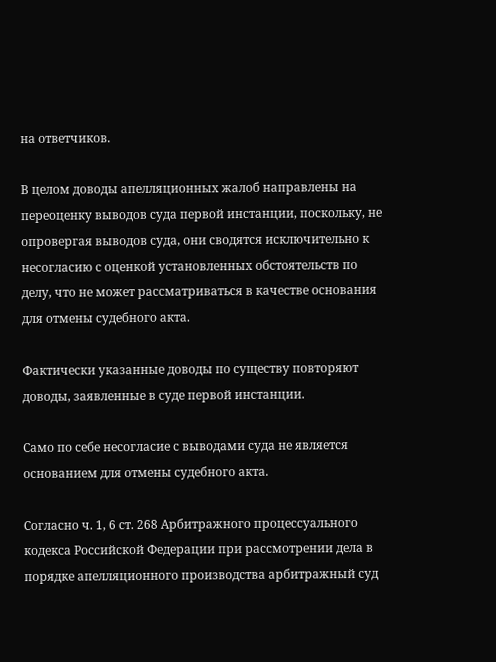на ответчиков.

В целом доводы апелляционных жалоб направлены на переоценку выводов суда первой инстанции, поскольку, не опровергая выводов суда, они сводятся исключительно к несогласию с оценкой установленных обстоятельств по делу, что не может рассматриваться в качестве основания для отмены судебного акта.

Фактически указанные доводы по существу повторяют доводы, заявленные в суде первой инстанции.

Само по себе несогласие с выводами суда не является основанием для отмены судебного акта.

Согласно ч. 1, 6 ст. 268 Арбитражного процессуального кодекса Российской Федерации при рассмотрении дела в порядке апелляционного производства арбитражный суд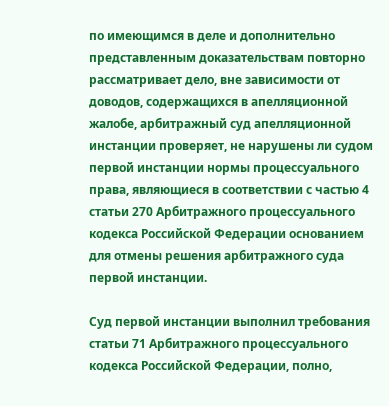по имеющимся в деле и дополнительно представленным доказательствам повторно рассматривает дело, вне зависимости от доводов, содержащихся в апелляционной жалобе, арбитражный суд апелляционной инстанции проверяет, не нарушены ли судом первой инстанции нормы процессуального права, являющиеся в соответствии с частью 4 статьи 270 Арбитражного процессуального кодекса Российской Федерации основанием для отмены решения арбитражного суда первой инстанции.

Суд первой инстанции выполнил требования статьи 71 Арбитражного процессуального кодекса Российской Федерации, полно,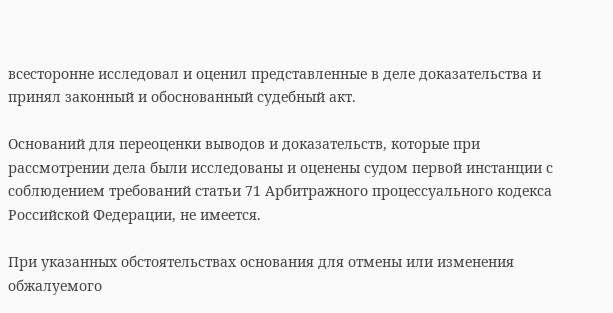всесторонне исследовал и оценил представленные в деле доказательства и принял законный и обоснованный судебный акт.

Оснований для переоценки выводов и доказательств, которые при рассмотрении дела были исследованы и оценены судом первой инстанции с соблюдением требований статьи 71 Арбитражного процессуального кодекса Российской Федерации, не имеется.

При указанных обстоятельствах основания для отмены или изменения обжалуемого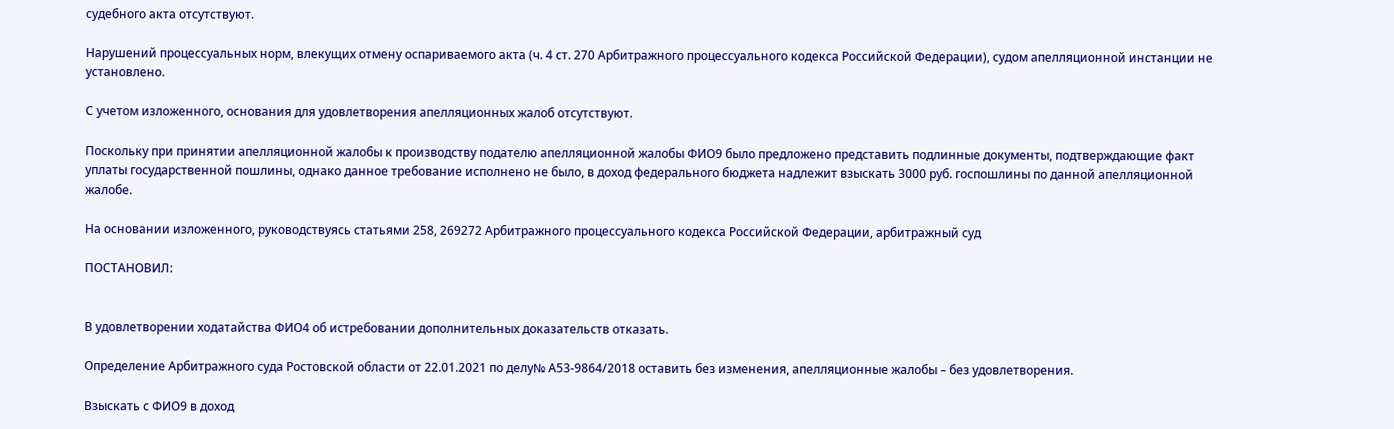судебного акта отсутствуют.

Нарушений процессуальных норм, влекущих отмену оспариваемого акта (ч. 4 ст. 270 Арбитражного процессуального кодекса Российской Федерации), судом апелляционной инстанции не установлено.

С учетом изложенного, основания для удовлетворения апелляционных жалоб отсутствуют.

Поскольку при принятии апелляционной жалобы к производству подателю апелляционной жалобы ФИО9 было предложено представить подлинные документы, подтверждающие факт уплаты государственной пошлины, однако данное требование исполнено не было, в доход федерального бюджета надлежит взыскать 3000 руб. госпошлины по данной апелляционной жалобе.

На основании изложенного, руководствуясь статьями 258, 269272 Арбитражного процессуального кодекса Российской Федерации, арбитражный суд

ПОСТАНОВИЛ:


В удовлетворении ходатайства ФИО4 об истребовании дополнительных доказательств отказать.

Определение Арбитражного суда Ростовской области от 22.01.2021 по делу№ А53-9864/2018 оставить без изменения, апелляционные жалобы – без удовлетворения.

Взыскать с ФИО9 в доход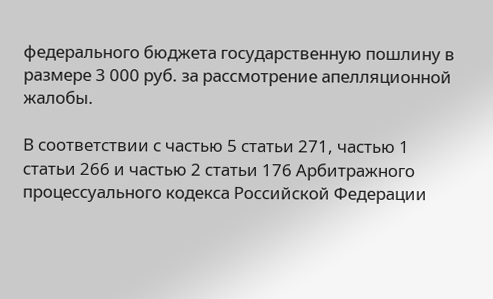федерального бюджета государственную пошлину в размере 3 000 руб. за рассмотрение апелляционной жалобы.

В соответствии с частью 5 статьи 271, частью 1 статьи 266 и частью 2 статьи 176 Арбитражного процессуального кодекса Российской Федерации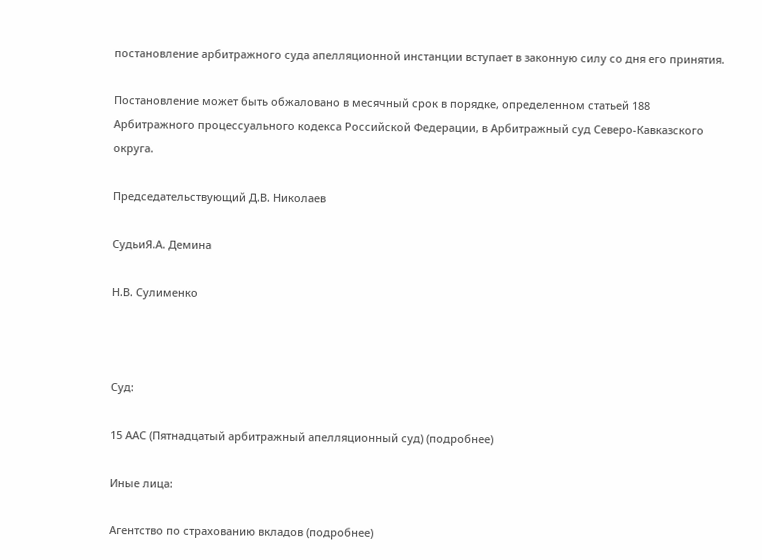постановление арбитражного суда апелляционной инстанции вступает в законную силу со дня его принятия.

Постановление может быть обжаловано в месячный срок в порядке, определенном статьей 188 Арбитражного процессуального кодекса Российской Федерации, в Арбитражный суд Северо-Кавказского округа.

Председательствующий Д.В. Николаев

СудьиЯ.А. Демина

Н.В. Сулименко



Суд:

15 ААС (Пятнадцатый арбитражный апелляционный суд) (подробнее)

Иные лица:

Агентство по страхованию вкладов (подробнее)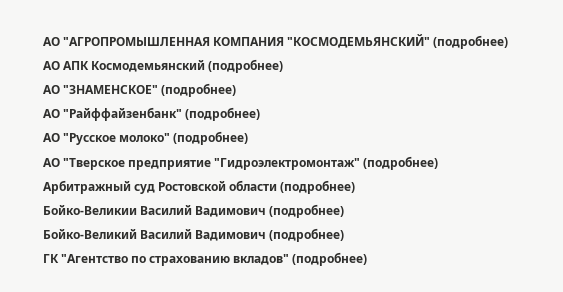АО "АГРОПРОМЫШЛЕННАЯ КОМПАНИЯ "КОСМОДЕМЬЯНСКИЙ" (подробнее)
АО АПК Космодемьянский (подробнее)
АО "ЗНАМЕНСКОЕ" (подробнее)
АО "Райффайзенбанк" (подробнее)
АО "Русское молоко" (подробнее)
АО "Тверское предприятие "Гидроэлектромонтаж" (подробнее)
Арбитражный суд Ростовской области (подробнее)
Бойко-Великии Василий Вадимович (подробнее)
Бойко-Великий Василий Вадимович (подробнее)
ГК "Агентство по страхованию вкладов" (подробнее)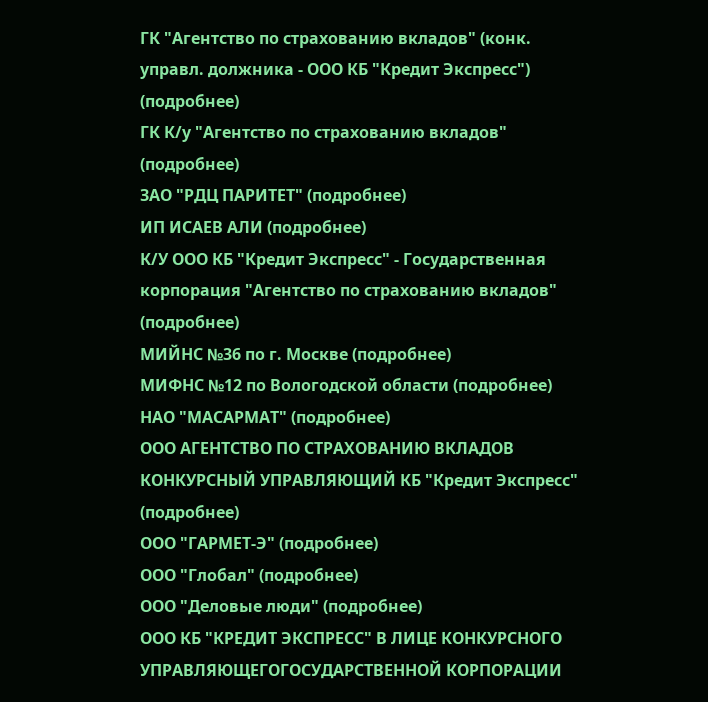ГК "Агентство по страхованию вкладов" (конк. управл. должника - ООО КБ "Кредит Экспресс") (подробнее)
ГК К/у "Агентство по страхованию вкладов" (подробнее)
ЗАО "РДЦ ПАРИТЕТ" (подробнее)
ИП ИСАЕВ АЛИ (подробнее)
К/У ООО КБ "Кредит Экспресс" - Государственная корпорация "Агентство по страхованию вкладов" (подробнее)
МИЙНС №36 по г. Москве (подробнее)
МИФНС №12 по Вологодской области (подробнее)
НАО "МАСАРМАТ" (подробнее)
ООО АГЕНТСТВО ПО СТРАХОВАНИЮ ВКЛАДОВ КОНКУРСНЫЙ УПРАВЛЯЮЩИЙ КБ "Кредит Экспресс" (подробнее)
ООО "ГАРМЕТ-Э" (подробнее)
ООО "Глобал" (подробнее)
ООО "Деловые люди" (подробнее)
ООО КБ "КРЕДИТ ЭКСПРЕСС" В ЛИЦЕ КОНКУРСНОГО УПРАВЛЯЮЩЕГОГОСУДАРСТВЕННОЙ КОРПОРАЦИИ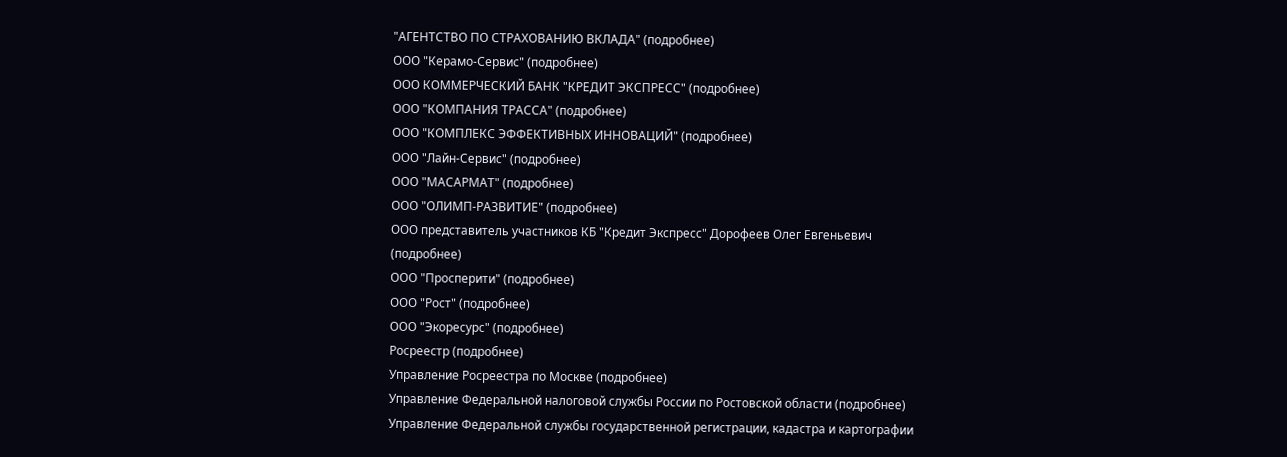"АГЕНТСТВО ПО СТРАХОВАНИЮ ВКЛАДА" (подробнее)
ООО "Керамо-Сервис" (подробнее)
ООО КОММЕРЧЕСКИЙ БАНК "КРЕДИТ ЭКСПРЕСС" (подробнее)
ООО "КОМПАНИЯ ТРАССА" (подробнее)
ООО "КОМПЛЕКС ЭФФЕКТИВНЫХ ИННОВАЦИЙ" (подробнее)
ООО "Лайн-Сервис" (подробнее)
ООО "МАСАРМАТ" (подробнее)
ООО "ОЛИМП-РАЗВИТИЕ" (подробнее)
ООО представитель участников КБ "Кредит Экспресс" Дорофеев Олег Евгеньевич (подробнее)
ООО "Просперити" (подробнее)
ООО "Рост" (подробнее)
ООО "Экоресурс" (подробнее)
Росреестр (подробнее)
Управление Росреестра по Москве (подробнее)
Управление Федеральной налоговой службы России по Ростовской области (подробнее)
Управление Федеральной службы государственной регистрации, кадастра и картографии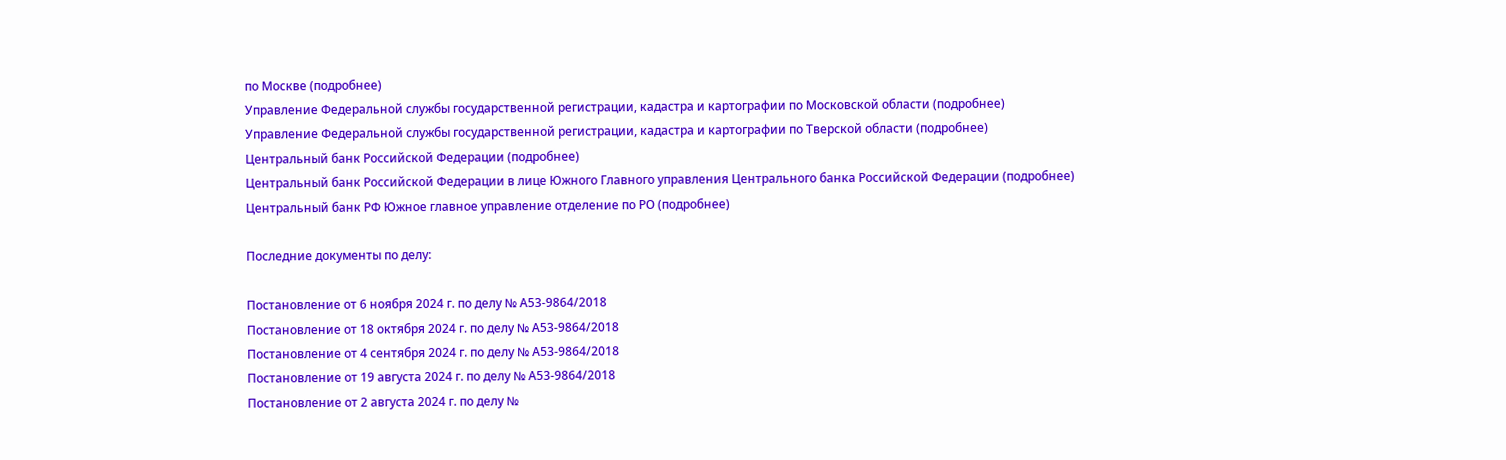по Москве (подробнее)
Управление Федеральной службы государственной регистрации, кадастра и картографии по Московской области (подробнее)
Управление Федеральной службы государственной регистрации, кадастра и картографии по Тверской области (подробнее)
Центральный банк Российской Федерации (подробнее)
Центральный банк Российской Федерации в лице Южного Главного управления Центрального банка Российской Федерации (подробнее)
Центральный банк РФ Южное главное управление отделение по РО (подробнее)

Последние документы по делу:

Постановление от 6 ноября 2024 г. по делу № А53-9864/2018
Постановление от 18 октября 2024 г. по делу № А53-9864/2018
Постановление от 4 сентября 2024 г. по делу № А53-9864/2018
Постановление от 19 августа 2024 г. по делу № А53-9864/2018
Постановление от 2 августа 2024 г. по делу №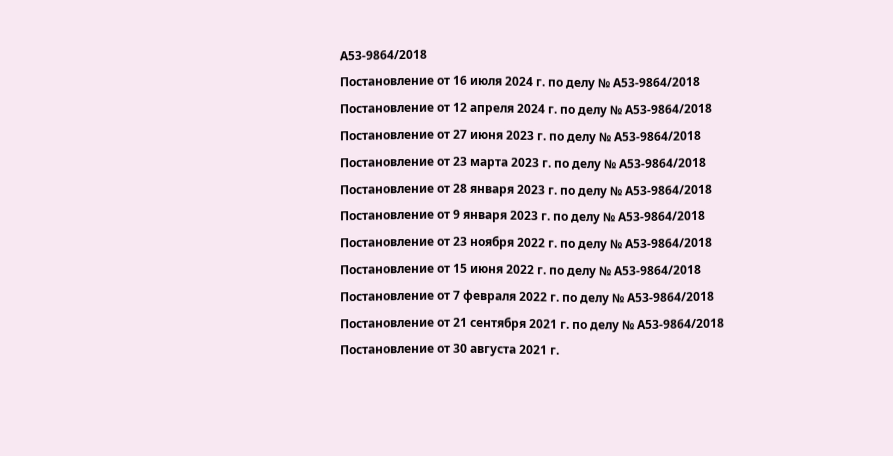А53-9864/2018
Постановление от 16 июля 2024 г. по делу № А53-9864/2018
Постановление от 12 апреля 2024 г. по делу № А53-9864/2018
Постановление от 27 июня 2023 г. по делу № А53-9864/2018
Постановление от 23 марта 2023 г. по делу № А53-9864/2018
Постановление от 28 января 2023 г. по делу № А53-9864/2018
Постановление от 9 января 2023 г. по делу № А53-9864/2018
Постановление от 23 ноября 2022 г. по делу № А53-9864/2018
Постановление от 15 июня 2022 г. по делу № А53-9864/2018
Постановление от 7 февраля 2022 г. по делу № А53-9864/2018
Постановление от 21 сентября 2021 г. по делу № А53-9864/2018
Постановление от 30 августа 2021 г.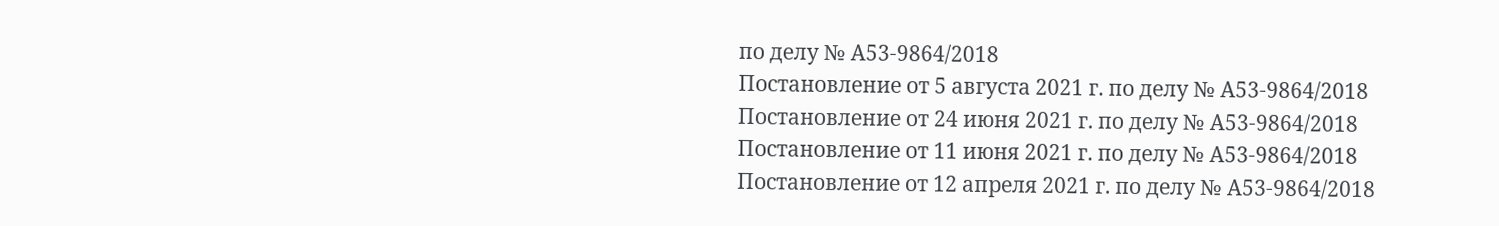по делу № А53-9864/2018
Постановление от 5 августа 2021 г. по делу № А53-9864/2018
Постановление от 24 июня 2021 г. по делу № А53-9864/2018
Постановление от 11 июня 2021 г. по делу № А53-9864/2018
Постановление от 12 апреля 2021 г. по делу № А53-9864/2018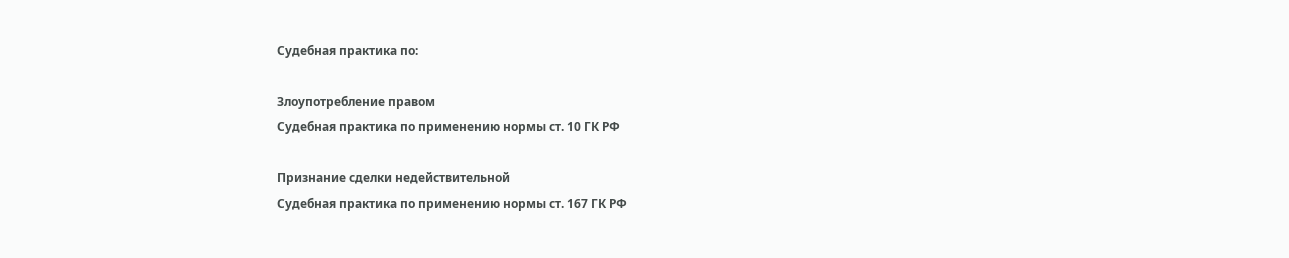Судебная практика по:

Злоупотребление правом
Судебная практика по применению нормы ст. 10 ГК РФ

Признание сделки недействительной
Судебная практика по применению нормы ст. 167 ГК РФ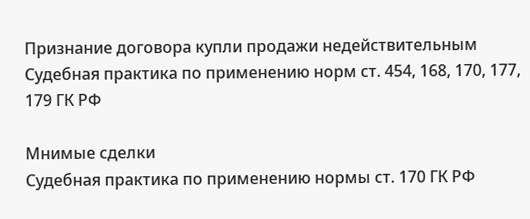Признание договора купли продажи недействительным
Судебная практика по применению норм ст. 454, 168, 170, 177, 179 ГК РФ

Мнимые сделки
Судебная практика по применению нормы ст. 170 ГК РФ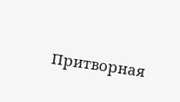Притворная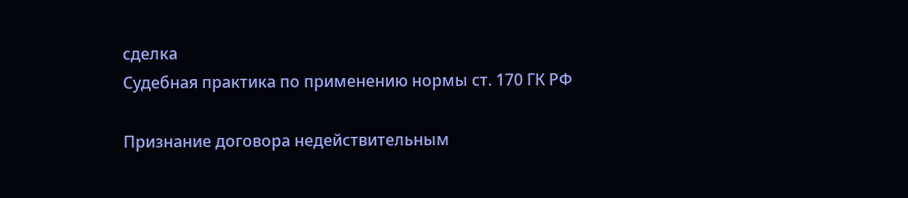сделка
Судебная практика по применению нормы ст. 170 ГК РФ

Признание договора недействительным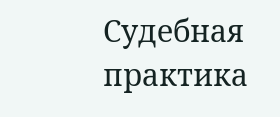Судебная практика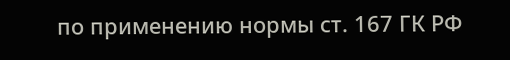по применению нормы ст. 167 ГК РФ